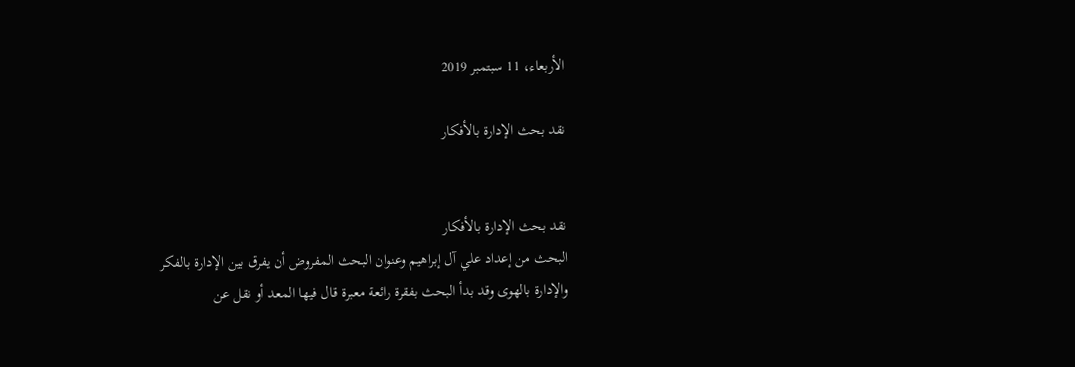الأربعاء، 11 سبتمبر 2019

نقد بحث الإدارة بالأفكار


نقد بحث الإدارة بالأفكار
البحث من إعداد علي آل إبراهيم وعنوان البحث المفروض أن يفرق بين الإدارة بالفكر والإدارة بالهوى وقد بدأ البحث بفقرة رائعة معبرة قال فيها المعد أو نقل عن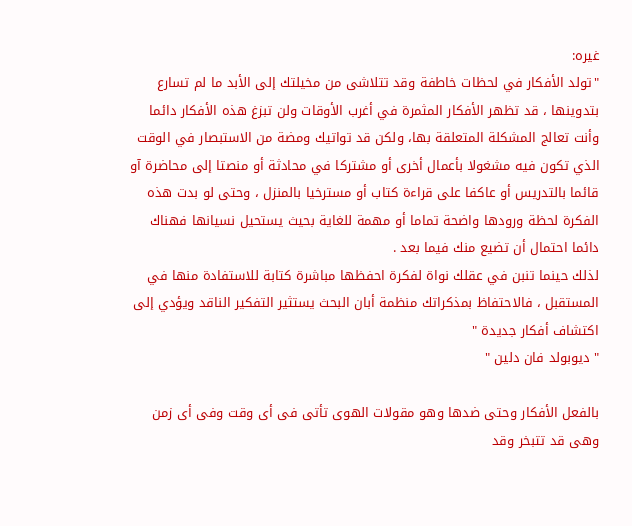غيره:
"تولد الأفكار في لحظات خاطفة وقد تتلاشى من مخيلتك إلى الأبد ما لم تسارع بتدوينها ، قد تظهر الأفكار المثمرة في أغرب الأوقات ولن تبزغ هذه الأفكار دائما وأنت تعالج المشكلة المتعلقة بها، ولكن قد تواتيك ومضة من الاستبصار في الوقت الذي تكون فيه مشغولا بأعمال أخرى أو مشتركا في محادثة أو منصتا إلى محاضرة آو قائما بالتدريس أو عاكفا على قراءة كتاب أو مسترخيا بالمنزل ، وحتى لو بدت هذه الفكرة لحظة ورودها واضحة تماما أو مهمة للغاية بحيث يستحيل نسيانها فهناك دائما احتمال أن تضيع منك فيما بعد .
لذلك حينما تنبن في عقلك نواة لفكرة احفظها مباشرة كتابة للاستفادة منها في المستقبل ، فالاحتفاظ بمذكراتك منظمة أبان البحث يستثير التفكير الناقد ويؤدي إلى اكتشاف أفكار جديدة "
" ديوبولد فان دلين "

بالفعل الأفكار وحتى ضدها وهو مقولات الهوى تأتى فى أى وقت وفى أى زمن وهى قد تتبخر وقد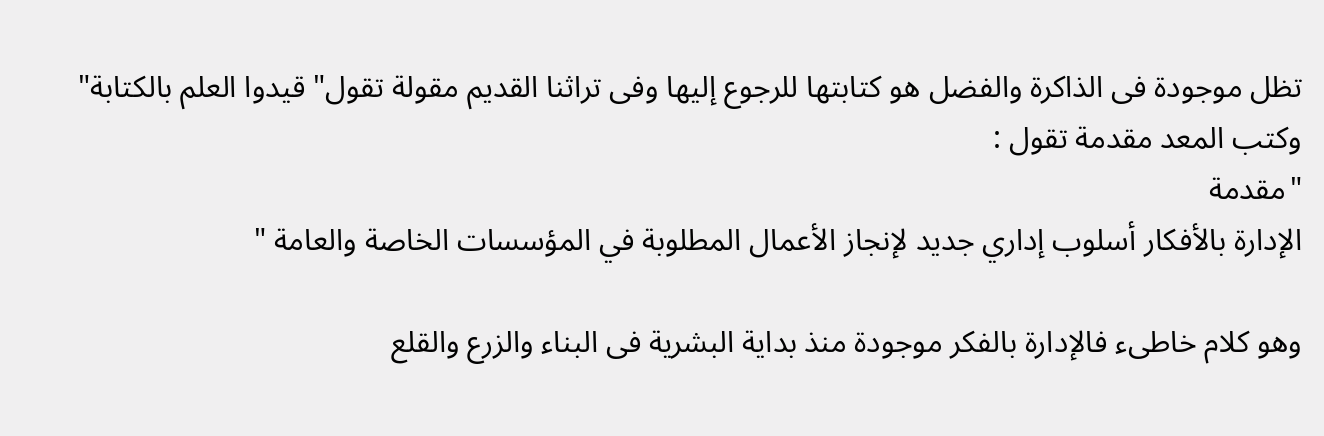تظل موجودة فى الذاكرة والفضل هو كتابتها للرجوع إليها وفى تراثنا القديم مقولة تقول" قيدوا العلم بالكتابة"
وكتب المعد مقدمة تقول :
"مقدمة
الإدارة بالأفكار أسلوب إداري جديد لإنجاز الأعمال المطلوبة في المؤسسات الخاصة والعامة "

وهو كلام خاطىء فالإدارة بالفكر موجودة منذ بداية البشرية فى البناء والزرع والقلع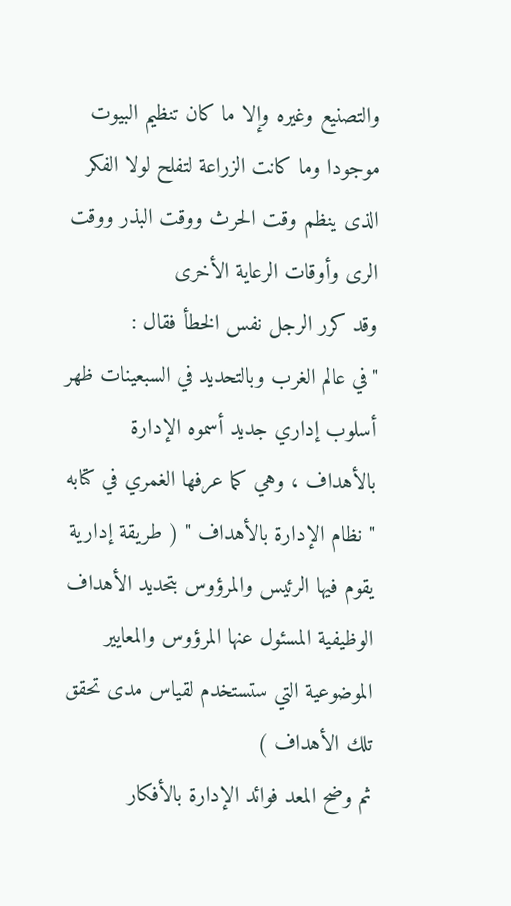والتصنيع وغيره وإلا ما كان تنظيم البيوت موجودا وما كانت الزراعة لتفلح لولا الفكر الذى ينظم وقت الحرث ووقت البذر ووقت الرى وأوقات الرعاية الأخرى
وقد كرر الرجل نفس الخطأ فقال :
"في عالم الغرب وبالتحديد في السبعينات ظهر أسلوب إداري جديد أسموه الإدارة بالأهداف ، وهي كما عرفها الغمري في كتابه " نظام الإدارة بالأهداف " ( طريقة إدارية يقوم فيها الرئيس والمرؤوس بتحديد الأهداف الوظيفية المسئول عنها المرؤوس والمعايير الموضوعية التي ستستخدم لقياس مدى تحقق تلك الأهداف )
ثم وضح المعد فوائد الإدارة بالأفكار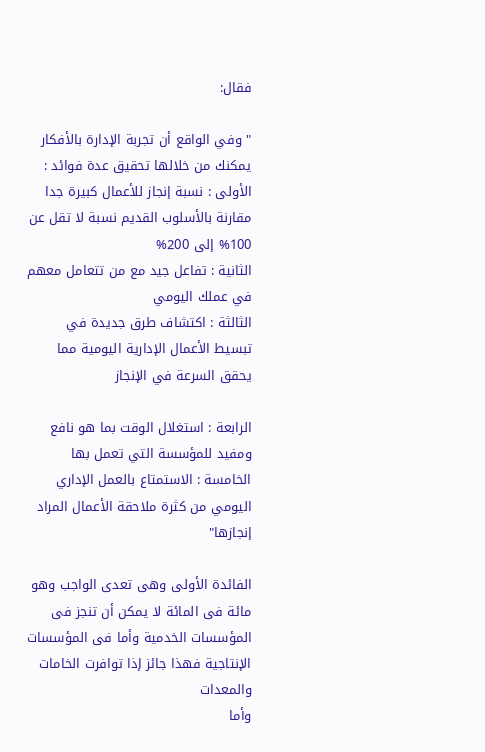فقال:

" وفي الواقع أن تجربة الإدارة بالأفكار يمكنك من خلالها تحقيق عدة فوائد :
الأولى : نسبة إنجاز للأعمال كبيرة جدا مقارنة بالأسلوب القديم نسبة لا تقل عن 100% إلى 200%
الثانية : تفاعل جيد مع من تتعامل معهم في عملك اليومي
الثالثة : اكتشاف طرق جديدة في تبسيط الأعمال الإدارية اليومية مما يحقق السرعة في الإنجاز

الرابعة : استغلال الوقت بما هو نافع ومفيد للمؤسسة التي تعمل بها
الخامسة : الاستمتاع بالعمل الإداري اليومي من كثرة ملاحقة الأعمال المراد إنجازها"

الفائدة الأولى وهى تعدى الواجب وهو مائة فى المائة لا يمكن أن تنجز فى المؤسسات الخدمية وأما فى المؤسسات الإنتاجية فهذا جائز إذا توافرت الخامات والمعدات
وأما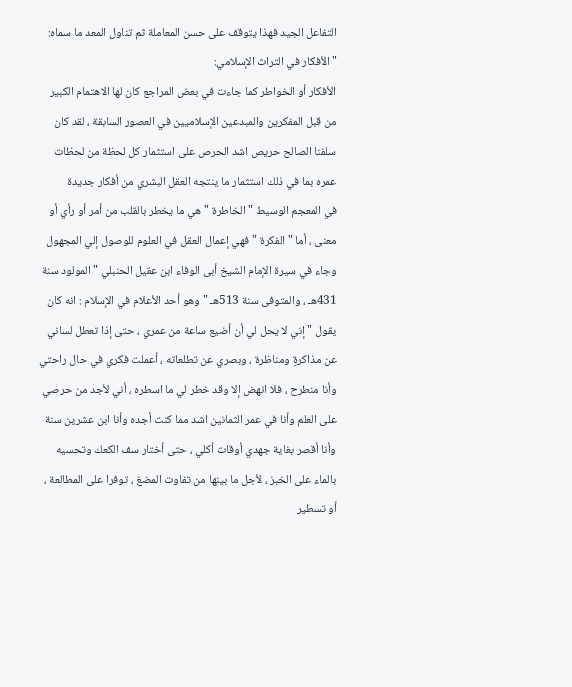التفاعل الجيد فهذا يتوقف على حسن المعاملة ثم تناول المعد ما سماه:
"الأفكار في التراث الإسلامي:
الأفكار أو الخواطر كما جاءت في بعض المراجع كان لها الاهتمام الكبير من قبل المفكرين والمبدعين الإسلاميين في العصور السابقة ، لقد كان سلفنا الصالح حريص اشد الحرص على استثمار كل لحظة من لحظات عمره بما في ذلك استثمار ما ينتجه العقل البشري من أفكار جديدة
في المعجم الوسيط " الخاطرة " هي ما يخطر بالقلب من أمر أو رأي أو معنى ، أما " الفكرة " فهي إعمال العقل في العلوم للوصول إلي المجهول
وجاء في سيرة الإمام الشيخ أبى الوفاء ابن عقيل الحنبلي " المولود سنة 431هـ ، والمتوفى سنة 513هـ " وهو أحد الأعلام في الإسلام : انه كان يقول " إني لا يحل لي أن أضيع ساعة من عمري ، حتى إذا تعطل لساني عن مذاكرةٍ ومناظرة ، وبصري عن تطلعاته ، أعملت فكري في حال راحتي وأنا منطرح ، فلا انهض إلا وقد خطر لي ما اسطره ، أني لأجد من حرصي على العلم وأنا في عمر الثمانين اشد مما كنت أجده وأنا ابن عشرين سنة وأنا أقصر بغاية جهدي أوقات أكلي ، حتى أختار سف الكعك وتحسيه بالماء على الخبز ، لأجل ما بينها من تفاوت المضغ ، توفرا على المطالعة ، أو تسطير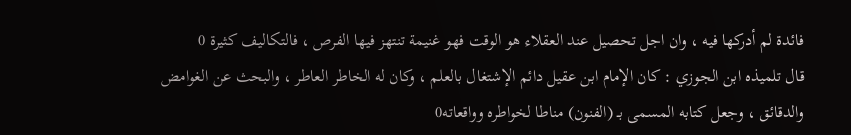فائدة لم أدركها فيه ، وان اجل تحصيل عند العقلاء هو الوقت فهو غنيمة تنتهز فيها الفرص ، فالتكاليف كثيرة 0
قال تلميذه ابن الجوزي : كان الإمام ابن عقيل دائم الإشتغال بالعلم ، وكان له الخاطر العاطر ، والبحث عن الغوامض والدقائق ، وجعل كتابه المسمى بـ (الفنون) مناطا لخواطره وواقعاته0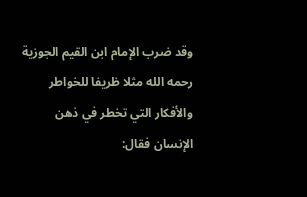وقد ضرب الإمام ابن القيم الجوزية رحمه الله مثلا ظريفا للخواطر والأفكار التي تخطر في ذهن الإنسان فقال: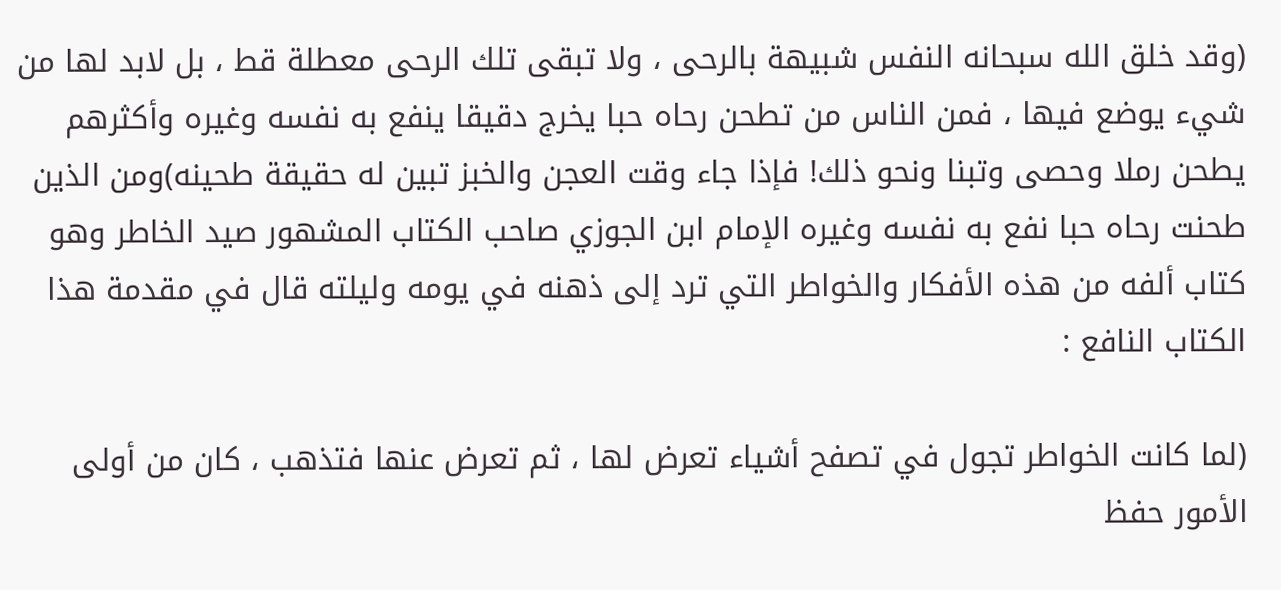(وقد خلق الله سبحانه النفس شبيهة بالرحى ، ولا تبقى تلك الرحى معطلة قط ، بل لابد لها من شيء يوضع فيها ، فمن الناس من تطحن رحاه حبا يخرج دقيقا ينفع به نفسه وغيره وأكثرهم يطحن رملا وحصى وتبنا ونحو ذلك! فإذا جاء وقت العجن والخبز تبين له حقيقة طحينه)ومن الذين طحنت رحاه حبا نفع به نفسه وغيره الإمام ابن الجوزي صاحب الكتاب المشهور صيد الخاطر وهو كتاب ألفه من هذه الأفكار والخواطر التي ترد إلى ذهنه في يومه وليلته قال في مقدمة هذا الكتاب النافع :

(لما كانت الخواطر تجول في تصفح أشياء تعرض لها ، ثم تعرض عنها فتذهب ، كان من أولى الأمور حفظ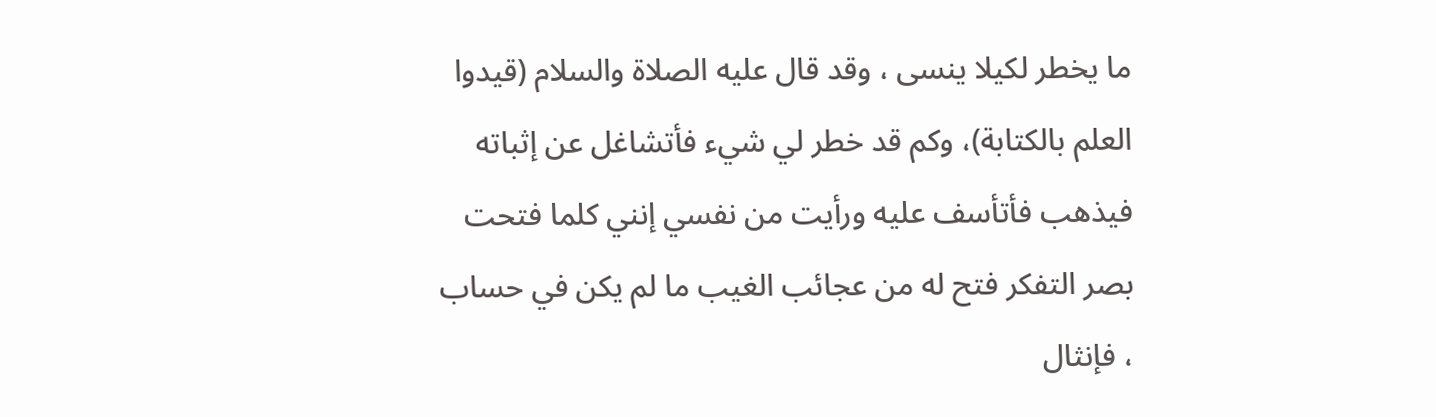ما يخطر لكيلا ينسى ، وقد قال عليه الصلاة والسلام (قيدوا العلم بالكتابة)، وكم قد خطر لي شيء فأتشاغل عن إثباته فيذهب فأتأسف عليه ورأيت من نفسي إنني كلما فتحت بصر التفكر فتح له من عجائب الغيب ما لم يكن في حساب ، فإنثال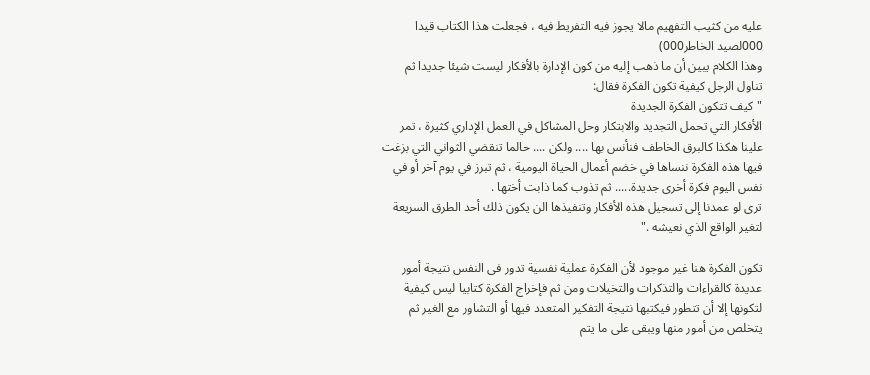عليه من كثيب التفهيم مالا يجوز فيه التفريط فيه ، فجعلت هذا الكتاب قيدا 000لصيد الخاطر000)
وهذا الكلام يبين أن ما ذهب إليه من كون الإدارة بالأفكار ليست شيئا جديدا ثم تناول الرجل كيفية تكون الفكرة فقال:
"كيف تتكون الفكرة الجديدة
الأفكار التي تحمل التجديد والابتكار وحل المشاكل في العمل الإداري كثيرة ، تمر علينا هكذا كالبرق الخاطف فنأنس بها .... ولكن .... حالما تنقضي الثواني التي بزغت فيها هذه الفكرة ننساها في خضم أعمال الحياة اليومية ، ثم تبرز في يوم آخر أو في نفس اليوم فكرة أخرى جديدة..... ثم تذوب كما ذابت أختها .
ترى لو عمدنا إلى تسجيل هذه الأفكار وتنفيذها الن يكون ذلك أحد الطرق السريعة لتغير الواقع الذي نعيشه ."

تكون الفكرة هنا غير موجود لأن الفكرة عملية نفسية تدور فى النفس نتيجة أمور عديدة كالقراءات والتذكرات والتخيلات ومن ثم فإخراج الفكرة كتابيا ليس كيفية لتكونها إلا أن تتطور فيكتبها نتيجة التفكير المتعدد فيها أو التشاور مع الغير ثم يتخلص من أمور منها ويبقى على ما يتم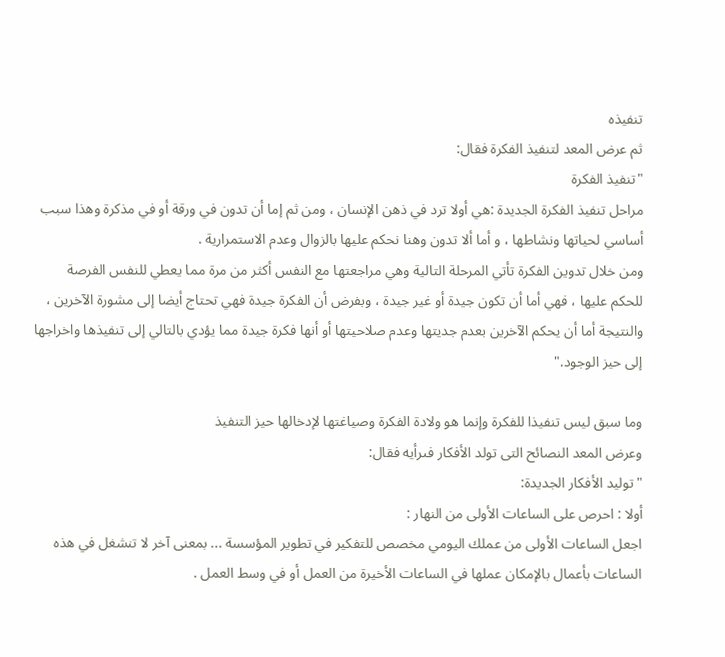تنفيذه
ثم عرض المعد لتنفيذ الفكرة فقال:
"تنفيذ الفكرة
مراحل تنفيذ الفكرة الجديدة :هي أولا ترد في ذهن الإنسان ، ومن ثم إما أن تدون في ورقة أو في مذكرة وهذا سبب أساسي لحياتها ونشاطها ، و أما ألا تدون وهنا نحكم عليها بالزوال وعدم الاستمرارية .
ومن خلال تدوين الفكرة تأتي المرحلة التالية وهي مراجعتها مع النفس أكثر من مرة مما يعطي للنفس الفرصة للحكم عليها ، فهي أما أن تكون جيدة أو غير جيدة ، وبفرض أن الفكرة جيدة فهي تحتاج أيضا إلى مشورة الآخرين ، والنتيجة أما أن يحكم الآخرين بعدم جديتها وعدم صلاحيتها أو أنها فكرة جيدة مما يؤدي بالتالي إلى تنفيذها واخراجها إلى حيز الوجود."

وما سبق ليس تنفيذا للفكرة وإنما هو ولادة الفكرة وصياغتها لإدخالها حيز التنفيذ
وعرض المعد النصائح التى تولد الأفكار فىرأيه فقال:
"توليد الأفكار الجديدة:
أولا : احرص على الساعات الأولى من النهار :
اجعل الساعات الأولى من عملك اليومي مخصص للتفكير في تطوير المؤسسة ... بمعنى آخر لا تنشغل في هذه الساعات بأعمال بالإمكان عملها في الساعات الأخيرة من العمل أو في وسط العمل .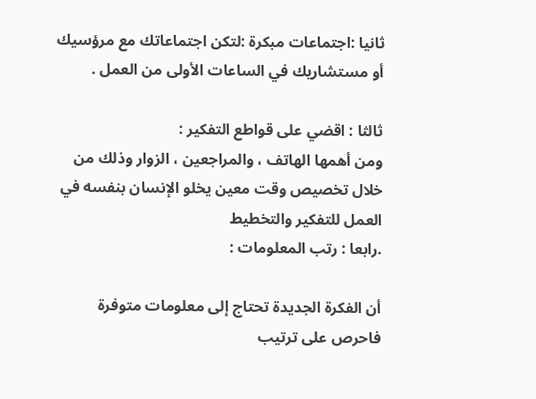ثانيا :اجتماعات مبكرة :لتكن اجتماعاتك مع مرؤسيك أو مستشاريك في الساعات الأولى من العمل .

ثالثا : اقضي على قواطع التفكير :
ومن أهمها الهاتف ، والمراجعين ، الزوار وذلك من خلال تخصيص وقت معين يخلو الإنسان بنفسه في العمل للتفكير والتخطيط
.رابعا : رتب المعلومات :

أن الفكرة الجديدة تحتاج إلى معلومات متوفرة فاحرص على ترتيب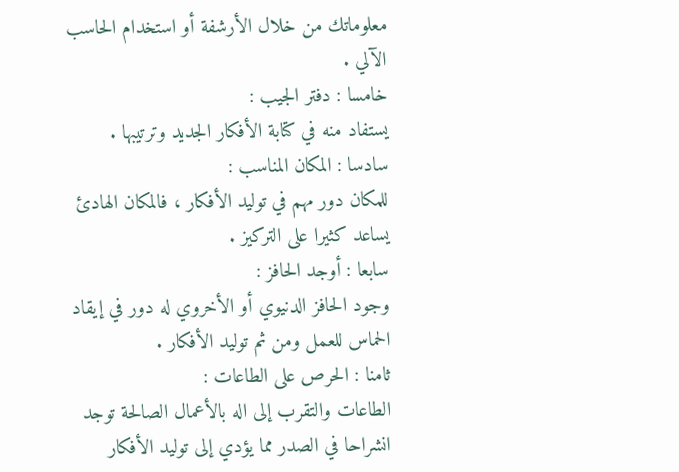معلوماتك من خلال الأرشفة أو استخدام الحاسب الآلي .
خامسا : دفتر الجيب :
يستفاد منه في كتابة الأفكار الجديد وترتيبها .
سادسا : المكان المناسب :
للمكان دور مهم في توليد الأفكار ، فالمكان الهادئ يساعد كثيرا على التركيز .
سابعا : أوجد الحافز :
وجود الحافز الدنيوي أو الأخروي له دور في إيقاد الحماس للعمل ومن ثم توليد الأفكار .
ثامنا : الحرص على الطاعات :
الطاعات والتقرب إلى اله بالأعمال الصالحة توجد انشراحا في الصدر مما يؤدي إلى توليد الأفكار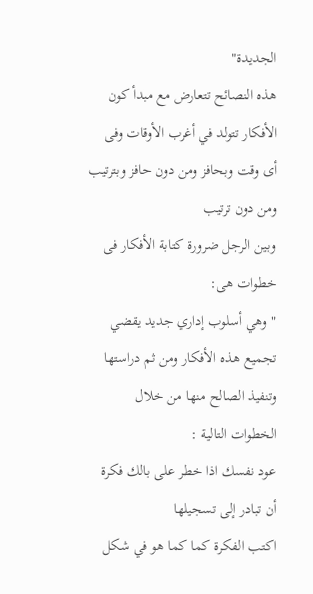الجديدة"
هذه النصائح تتعارض مع مبدأ كون الأفكار تتولد في أغرب الأوقات وفى أى وقت وبحافز ومن دون حافز وبترتيب ومن دون ترتيب
وبين الرجل ضرورة كتابة الأفكار فى خطوات هى:
"وهي أسلوب إداري جديد يقضي تجميع هذه الأفكار ومن ثم دراستها وتنفيذ الصالح منها من خلال الخطوات التالية :
عود نفسك اذا خطر على بالك فكرة أن تبادر إلى تسجيلها
اكتب الفكرة كما كما هو في شكل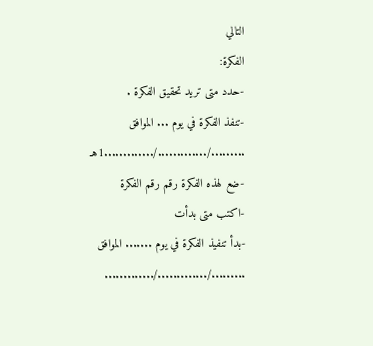التالي
الفكرة:
-حدد متى تريد تحقيق الفكرة .
-تنفذ الفكرة في يوم ... الموافق ........./............./.............1هـ
-ضع لهذه الفكرة رقم رقم الفكرة
-اكتب متى بدأت
-بدأ تنفيذ الفكرة في يوم ....... الموافق ........./............./.............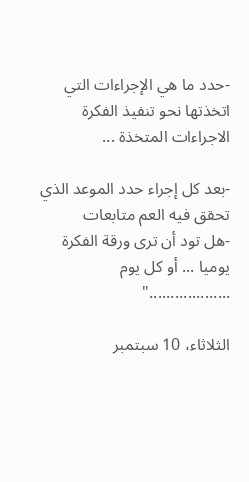-حدد ما هي الإجراءات التي اتخذتها نحو تنفيذ الفكرة
الاجراءات المتخذة ...

-بعد كل إجراء حدد الموعد الذي تحقق فيه العم متابعات
-هل تود أن ترى ورقة الفكرة يوميا ... أو كل يوم ..................."

الثلاثاء، 10 سبتمبر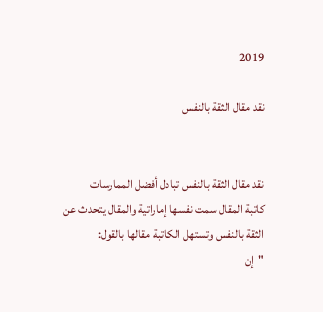2019

نقد مقال الثقة بالنفس


نقد مقال الثقة بالنفس تبادل أفضل الممارسات
كاتبة المقال سمت نفسها إماراتية والمقال يتحدث عن الثقة بالنفس وتستهل الكاتبة مقالها بالقول:
"إن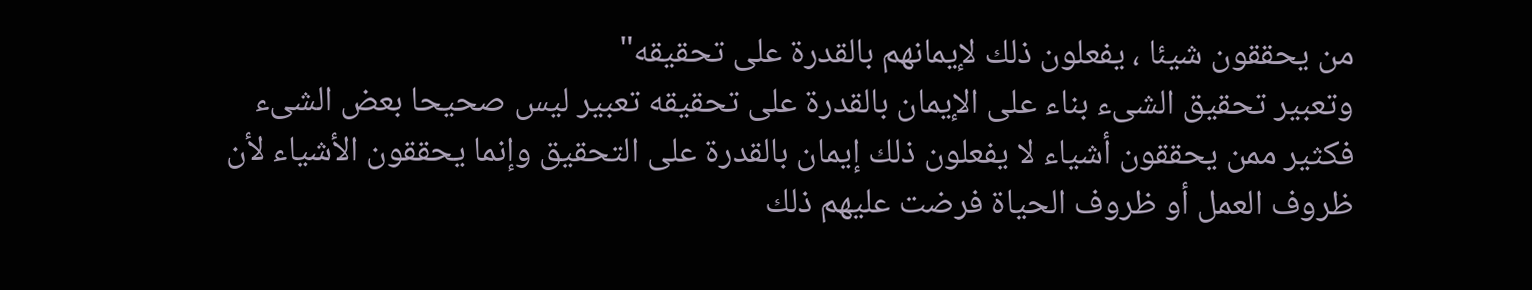من يحققون شيئا ، يفعلون ذلك لإيمانهم بالقدرة على تحقيقه"
وتعبير تحقيق الشىء بناء على الإيمان بالقدرة على تحقيقه تعبير ليس صحيحا بعض الشىء فكثير ممن يحققون أشياء لا يفعلون ذلك إيمان بالقدرة على التحقيق وإنما يحققون الأشياء لأن ظروف العمل أو ظروف الحياة فرضت عليهم ذلك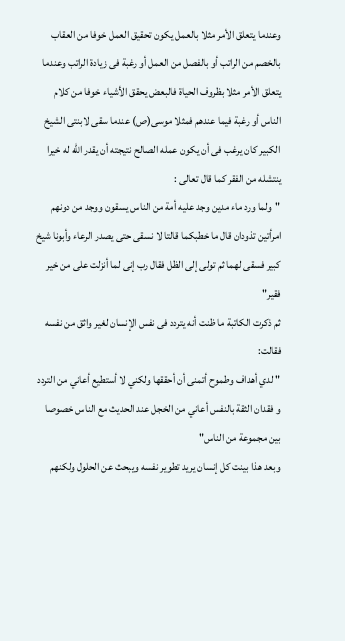وعندما يتعلق الأمر مثلا بالعمل يكون تحقيق العمل خوفا من العقاب بالخصم من الراتب أو بالفصل من العمل أو رغبة فى زيادة الراتب وعندما يتعلق الأمر مثلا بظروف الحياة فالبعض يحقق الأشياء خوفا من كلام الناس أو رغبة فيما عندهم فمثلا موسى(ص) عندما سقى لابنتى الشيخ الكبير كان يرغب فى أن يكون عمله الصالح نتيجته أن يقدر الله له خيرا ينتشله من الفقر كما قال تعالى :
"ولما ورد ماء مدين وجد عليه أمة من الناس يسقون ووجد من دونهم امرأتين تذودان قال ما خطبكما قالتا لا نسقى حتى يصدر الرعاء وأبونا شيخ كبير فسقى لهما ثم تولى إلى الظل فقال رب إنى لما أنزلت على من خير فقير"
ثم ذكرت الكاتبة ما ظنت أنه يتردد فى نفس الإنسان لغير واثق من نفسه فقالت:
" لدي أهداف وطموح أتمنى أن أحققها ولكني لا أستطيع أعاني من التردد و فقدان الثقة بالنفس أعاني من الخجل عند الحديث مع الناس خصوصا بين مجموعة من الناس"
وبعد هذا بينت كل إنسان يريد تطوير نفسه ويبحث عن الحلول ولكنهم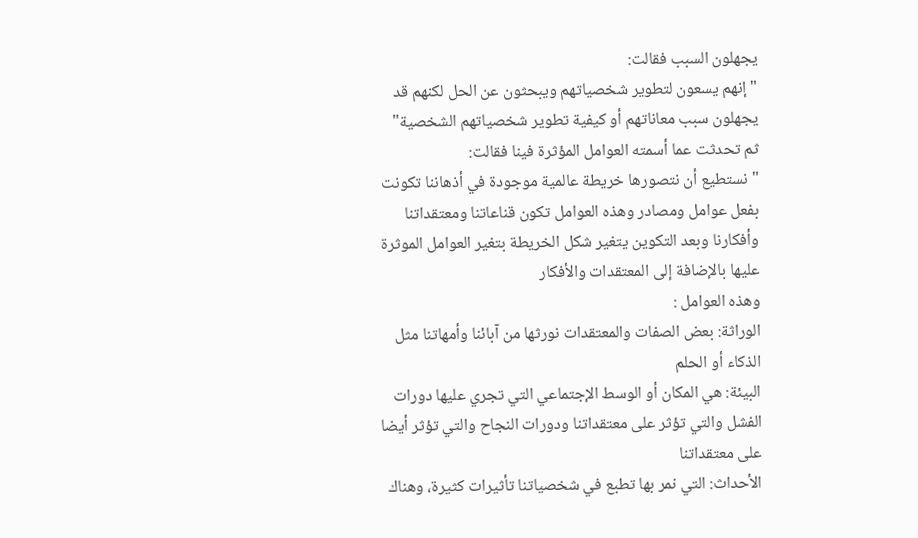يجهلون السبب فقالت:
"إنهم يسعون لتطوير شخصياتهم ويبحثون عن الحل لكنهم قد يجهلون سبب معاناتهم أو كيفية تطوير شخصياتهم الشخصية"
ثم تحدثت عما أسمته العوامل المؤثرة فينا فقالت:
" نستطيع أن نتصورها خريطة عالمية موجودة في أذهاننا تكونت بفعل عوامل ومصادر وهذه العوامل تكون قناعاتنا ومعتقداتنا وأفكارنا وبعد التكوين يتغير شكل الخريطة بتغير العوامل الموثرة عليها بالإضافة إلى المعتقدات والأفكار
وهذه العوامل :
الوراثة: بعض الصفات والمعتقدات نورثها من آبائنا وأمهاتنا مثل الذكاء أو الحلم
البيئة: هي المكان أو الوسط الإجتماعي التي تجري عليها دورات الفشل والتي تؤثر على معتقداتنا ودورات النجاح والتي تؤثر أيضا على معتقداتنا
الأحداث: التي نمر بها تطبع في شخصياتنا تأثيرات كثيرة، وهناك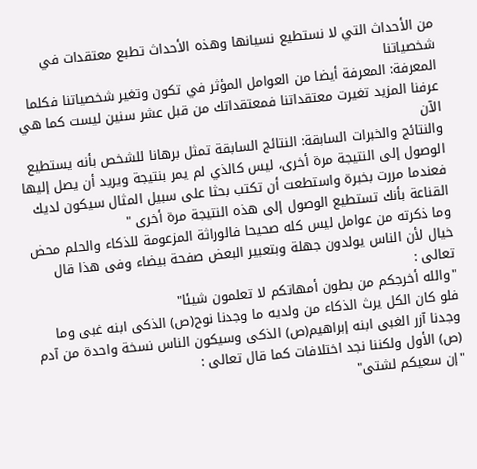من الأحداث التي لا نستطيع نسيانها وهذه الأحداث تطبع معتقدات في شخصياتنا
المعرفة: المعرفة أيضا من العوامل المؤثر في تكون وتغير شخصياتنا فكلما عرفنا المزيد تغيرت معتقداتنا فمعتقداتك من قبل عشر سنين ليست كما هي الآن
والنتائج والخبرات السابقة: النتائج السابقة تمثل برهانا للشخص بأنه يستطيع الوصول إلى النتيجة مرة أخرى، ليس كالذي لم يمر بنتيجة ويريد أن يصل إليها فعندما مررت بخبرة واستطعت أن تكتب بحثا على سبيل المثال سيكون لديك القناعة بأنك تستطيع الوصول إلى هذه النتيجة مرة أخرى "
وما ذكرته من عوامل ليس كله صحيحا فالوراثة المزعومة للذكاء والحلم محض خيال لأن الناس يولدون جهلة وبتعبير البعض صفحة بيضاء وفى هذا قال تعالى :
"والله أخرجكم من بطون أمهاتكم لا تعلمون شيئا"
فلو كان الكل يرث الذكاء من ولديه ما وجدنا نوح(ص) الذكى ابنه غبى وما وجدنا آزر الغبى ابنه إبراهيم(ص) الذكى وسيكون الناس نسخة واحدة من آدم (ص) الأول ولكننا نجد اختلافات كما قال تعالى :
"إن سعيكم لشتى"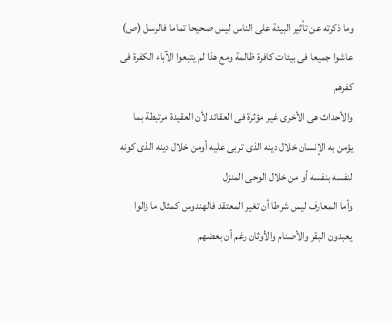وما ذكرته عن تأثير البيئة على الناس ليس صحيحا تماما فالرسل (ص) عاشوا جميعا فى بيئات كافرة ظالمة ومع هذا لم يتبعوا الآباء الكفرة فى كفرهم
والأحداث هى الأخرى غير مؤثرة فى العقائد لأن العقيدة مرتبطة بما يؤمن به الإنسان خلال دينه الذى تربى عليه أومن خلال دينه الذى كونه لنفسه بنفسه أو من خلال الوحى المنزل
وأما المعارف ليس شرطا أن تغير المعتقد فالهندوس كمثال ما زالوا يعبدون البقر والأصنام والأوثان رغم أن بعضهم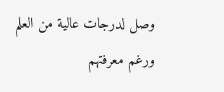وصل لدرجات عالية من العلم ورغم معرفتهم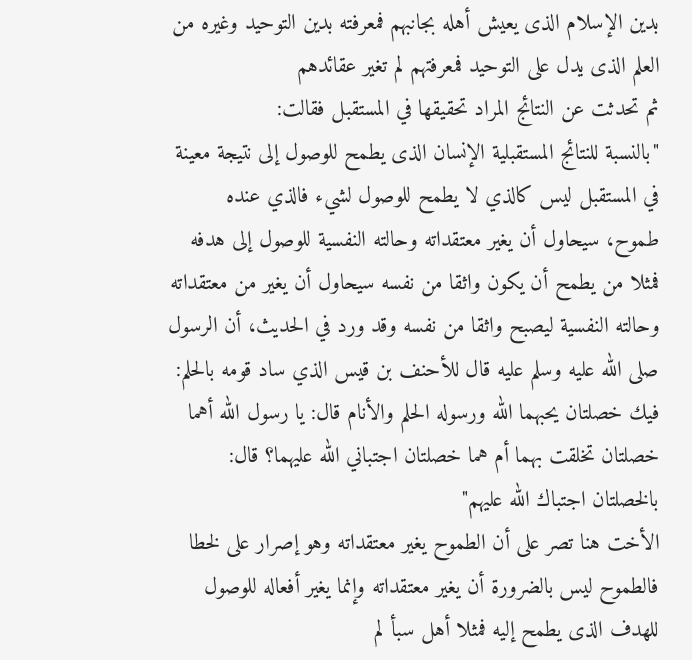بدين الإسلام الذى يعيش أهله بجانبهم فمعرفته بدين التوحيد وغيره من العلم الذى يدل على التوحيد فمعرفتهم لم تغير عقائدهم
ثم تحدثت عن النتائج المراد تحقيقها في المستقبل فقالت:
"بالنسبة للنتائج المستقبلية الإنسان الذى يطمح للوصول إلى نتيجة معينة في المستقبل ليس كالذي لا يطمح للوصول لشيء فالذي عنده طموح، سيحاول أن يغير معتقداته وحالته النفسية للوصول إلى هدفه فمثلا من يطمح أن يكون واثقا من نفسه سيحاول أن يغير من معتقداته وحالته النفسية ليصبح واثقا من نفسه وقد ورد في الحديث، أن الرسول صلى الله عليه وسلم عليه قال للأحنف بن قيس الذي ساد قومه بالحلم: فيك خصلتان يحبهما الله ورسوله الحلم والأنام قال: يا رسول الله أهما خصلتان تخلقت بهما أم هما خصلتان اجتباني الله عليهما؟ قال: بالخصلتان اجتباك الله عليهم"
الأخت هنا تصر على أن الطموح يغير معتقداته وهو إصرار على لخطا فالطموح ليس بالضرورة أن يغير معتقداته وإنما يغير أفعاله للوصول للهدف الذى يطمح إليه فمثلا أهل سبأ لم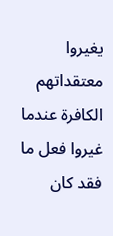يغيروا معتقداتهم الكافرة عندما غيروا فعل ما فقد كان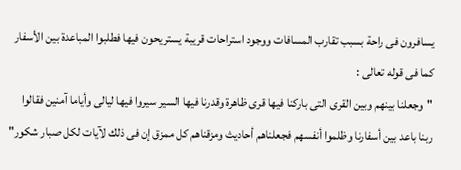يسافرون فى راحة بسبب تقارب المسافات ووجود استراحات قريبة يستريحون فيها فطلبوا المباعدة بين الأسفار كما فى قوله تعالى :
"وجعلنا بينهم وبين القرى التى باركنا فيها قرى ظاهرة وقدرنا فيها السير سيروا فيها ليالى وأياما آمنين فقالوا ربنا باعد بين أسفارنا وظلموا أنفسهم فجعلناهم أحاديث ومزقناهم كل ممزق إن فى ذلك لآيات لكل صبار شكور"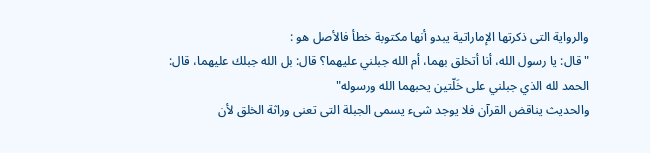والرواية التى ذكرتها الإماراتية يبدو أنها مكتوبة خطأ فالأصل هو :
" قال: يا رسول الله، أنا أتخلق بهما، أم الله جبلني عليهما؟ قال: بل الله جبلك عليهما، قال: الحمد لله الذي جبلني على خَلّتين يحبهما الله ورسوله"
والحديث يناقض القرآن فلا يوجد شىء يسمى الجبلة التى تعنى وراثة الخلق لأن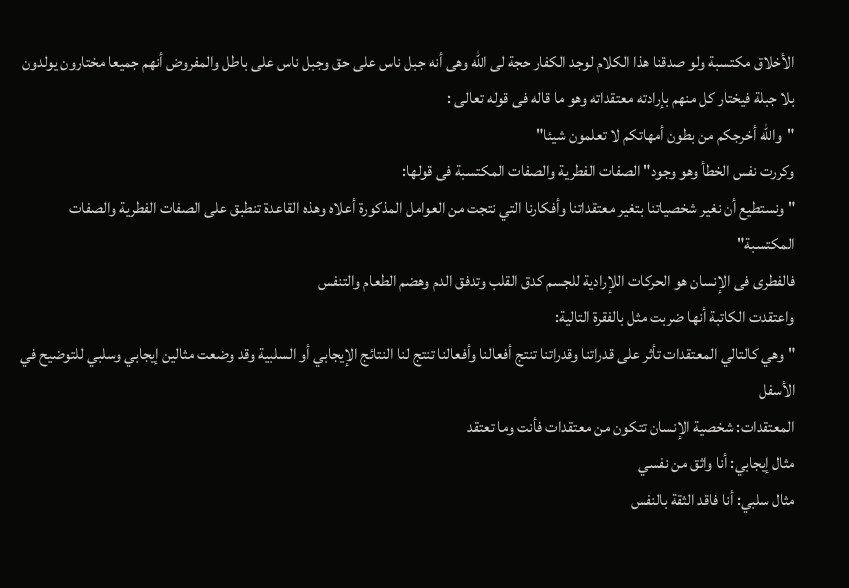الأخلاق مكتسبة ولو صدقنا هذا الكلام لوجد الكفار حجة لى الله وهى أنه جبل ناس على حق وجبل ناس على باطل والمفروض أنهم جميعا مختارون يولدون بلا جبلة فيختار كل منهم بإرادته معتقداته وهو ما قاله فى قوله تعالى :
"والله أخرجكم من بطون أمهاتكم لا تعلمون شيئا"
وكررت نفس الخطأ وهو وجود" الصفات الفطرية والصفات المكتسبة فى قولها:
" ونستطيع أن نغير شخصياتنا بتغير معتقداتنا وأفكارنا التي نتجت من العوامل المذكورة أعلاه وهذه القاعدة تنطبق على الصفات الفطرية والصفات المكتسبة"
فالفطرى فى الإنسان هو الحركات اللإرادية للجسم كدق القلب وتدفق الدم وهضم الطعام والتنفس
واعتقدت الكاتبة أنها ضربت مثل بالفقرة التالية:
"وهي كالتالي المعتقدات تأثر على قدراتنا وقدراتنا تنتج أفعالنا وأفعالنا تنتج لنا النتائج الإيجابي أو السلبية وقد وضعت مثالين إيجابي وسلبي للتوضيح في الأسفل
المعتقدات: شخصية الإنسان تتكون من معتقدات فأنت وما تعتقد
مثال إيجابي: أنا واثق من نفسي
مثال سلبي: أنا فاقد الثقة بالنفس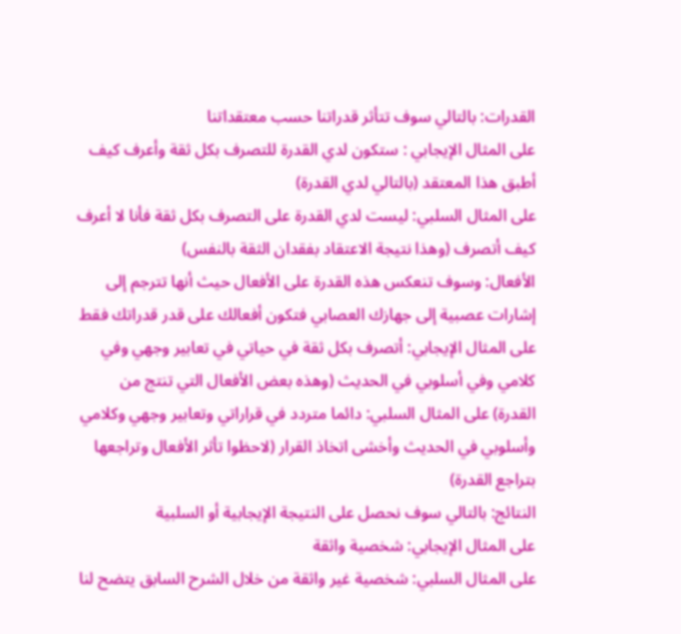القدرات: بالتالي سوف تتأثر قدراتنا حسب معتقداتنا
على المثال الإيجابي : ستكون لدي القدرة للتصرف بكل ثقة وأعرف كيف أطبق هذا المعتقد (بالتالي لدي القدرة)
على المثال السلبي: ليست لدي القدرة على التصرف بكل ثقة فأنا لا أعرف كيف أتصرف (وهذا نتيجة الاعتقاد بفقدان الثقة بالنفس)
الأفعال: وسوف تنعكس هذه القدرة على الأفعال حيث أنها تترجم إلى إشارات عصبية إلى جهازك العصابي فتكون أفعالك على قدر قدراتك فقط
على المثال الإيجابي: أتصرف بكل ثقة في حياتي في تعابير وجهي وفي كلامي وفي أسلوبي في الحديث (وهذه بعض الأفعال التي تنتج من القدرة) على المثال السلبي: دائما متردد في قراراتي وتعابير وجهي وكلامي وأسلوبي في الحديث وأخشى اتخاذ القرار (لاحظوا تأثر الأفعال وتراجعها بتراجع القدرة)
النتائج: بالتالي سوف نحصل على النتيجة الإيجابية أو السلبية
على المثال الإيجابي: شخصية واثقة
على المثال السلبي: شخصية غير واثقة من خلال الشرح السابق يتضح لنا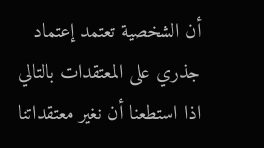أن الشخصية تعتمد إعتماد جذري على المعتقدات بالتالي اذا استطعنا أن نغير معتقداتنا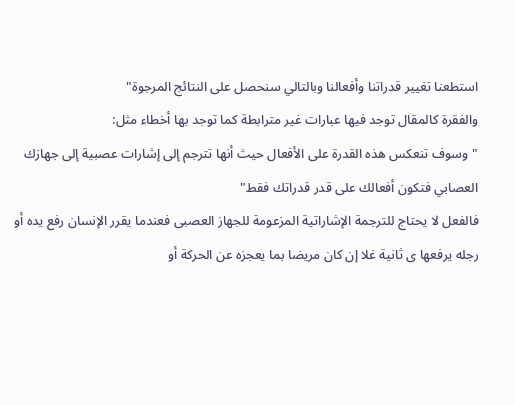استطعنا تغيير قدراتنا وأفعالنا وبالتالي سنحصل على النتائج المرجوة"
والفقرة كالمقال توجد فيها عبارات غير مترابطة كما توجد بها أخطاء مثل:
"وسوف تنعكس هذه القدرة على الأفعال حيث أنها تترجم إلى إشارات عصبية إلى جهازك العصابي فتكون أفعالك على قدر قدراتك فقط"
فالفعل لا يحتاج للترجمة الإشاراتية المزعومة للجهاز العصبى فعندما يقرر الإنسان رفع يده أو رجله يرفعها ى ثانية غلا إن كان مريضا بما يعجزه عن الحركة أو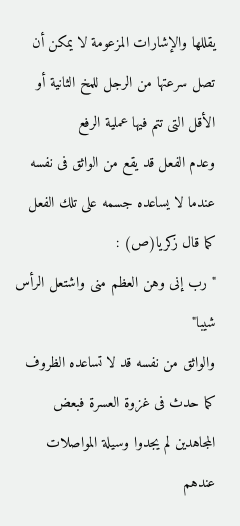يقللها والإشارات المزعومة لا يمكن أن تصل سرعتها من الرجل للمخ الثانية أو الأقل التى تتم فيها عملية الرفع
وعدم الفعل قد يقع من الواثق فى نفسه عندما لا يساعده جسمه على تلك الفعل كما قال زكريا(ص) :
" رب إنى وهن العظم منى واشتعل الرأس شيبا"
والواثق من نفسه قد لا تساعده الظروف كما حدث فى غزوة العسرة فبعض المجاهدين لم يجدوا وسيلة المواصلات عندهم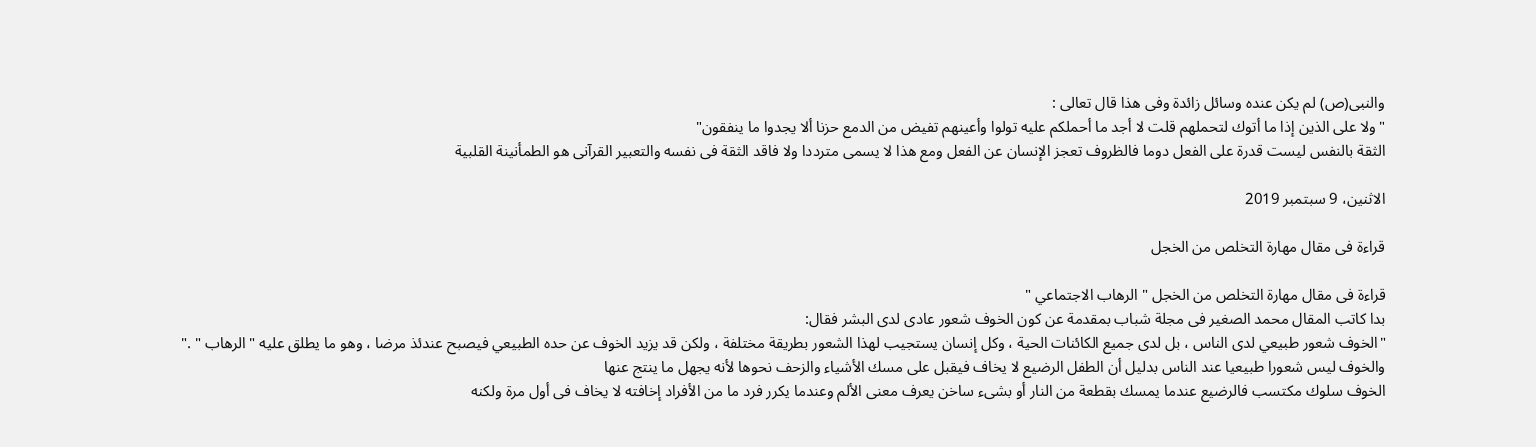والنبى(ص) لم يكن عنده وسائل زائدة وفى هذا قال تعالى :
"ولا على الذين إذا ما أتوك لتحملهم قلت لا أجد ما أحملكم عليه تولوا وأعينهم تفيض من الدمع حزنا ألا يجدوا ما ينفقون"
الثقة بالنفس ليست قدرة على الفعل دوما فالظروف تعجز الإنسان عن الفعل ومع هذا لا يسمى مترددا ولا فاقد الثقة فى نفسه والتعبير القرآنى هو الطمأنينة القلبية

الاثنين، 9 سبتمبر 2019

قراءة فى مقال مهارة التخلص من الخجل

قراءة فى مقال مهارة التخلص من الخجل " الرهاب الاجتماعي "
بدا كاتب المقال محمد الصغير فى مجلة شباب بمقدمة عن كون الخوف شعور عادى لدى البشر فقال:
"الخوف شعور طبيعي لدى الناس ، بل لدى جميع الكائنات الحية ، وكل إنسان يستجيب لهذا الشعور بطريقة مختلفة ، ولكن قد يزيد الخوف عن حده الطبيعي فيصبح عندئذ مرضا ، وهو ما يطلق عليه " الرهاب " ."
والخوف ليس شعورا طبيعيا عند الناس بدليل أن الطفل الرضيع لا يخاف فيقبل على مسك الأشياء والزحف نحوها لأنه يجهل ما ينتج عنها
الخوف سلوك مكتسب فالرضيع عندما يمسك بقطعة من النار أو بشىء ساخن يعرف معنى الألم وعندما يكرر فرد ما من الأفراد إخافته لا يخاف فى أول مرة ولكنه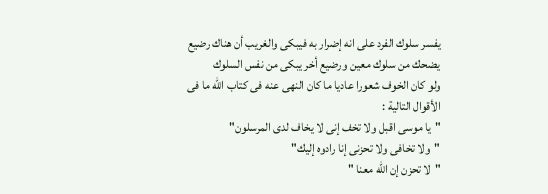يفسر سلوك الفرد على انه إضرار به فيبكى والغريب أن هناك رضيع يضحك من سلوك معين ورضيع أخر يبكى من نفس السلوك
ولو كان الخوف شعورا عاديا ما كان النهى عنه فى كتاب الله ما فى الأقوال التالية :
"يا موسى اقبل ولا تخف إنى لا يخاف لدى المرسلون"
"ولا تخافى ولا تحزنى إنا رادوه إليك"
"لا تحزن إن الله معنا "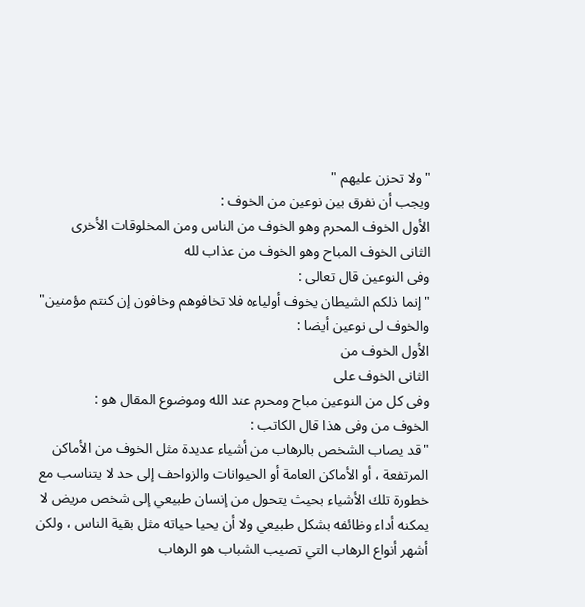"ولا تحزن عليهم "
ويجب أن نفرق بين نوعين من الخوف :
الأول الخوف المحرم وهو الخوف من الناس ومن المخلوقات الأخرى
الثانى الخوف المباح وهو الخوف من عذاب لله
وفى النوعين قال تعالى :
"إنما ذلكم الشيطان يخوف أولياءه فلا تخافوهم وخافون إن كنتم مؤمنين"
والخوف لى نوعين أيضا :
الأول الخوف من
الثانى الخوف على
وفى كل من النوعين مباح ومحرم عند الله وموضوع المقال هو :
الخوف من وفى هذا قال الكاتب :
"قد يصاب الشخص بالرهاب من أشياء عديدة مثل الخوف من الأماكن المرتفعة ، أو الأماكن العامة أو الحيوانات والزواحف إلى حد لا يتناسب مع خطورة تلك الأشياء بحيث يتحول من إنسان طبيعي إلى شخص مريض لا يمكنه أداء وظائفه بشكل طبيعي ولا أن يحيا حياته مثل بقية الناس ، ولكن أشهر أنواع الرهاب التي تصيب الشباب هو الرهاب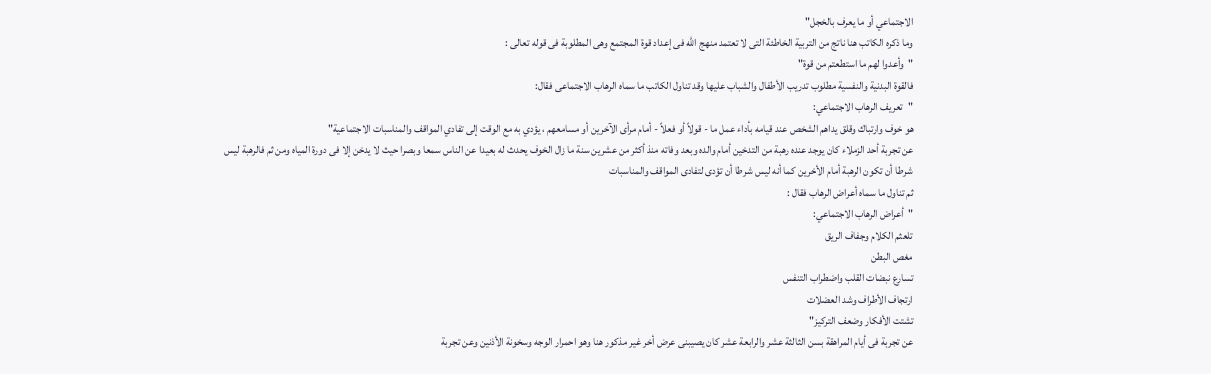الاجتماعي أو ما يعرف بالخجل"
وما ذكره الكاتب هنا ناتج من التربية الخاطئة التى لا تعتمد منهج الله فى إعداد قوة المجتمع وهى المطلوبة فى قوله تعالى :
"وأعدوا لهم ما استطعتم من قوة"
فالقوة البدنية والنفسية مطلوب تدريب الأطفال والشباب عليها وقد تناول الكاتب ما سماه الرهاب الاجتماعى فقال:
"تعريف الرهاب الاجتماعي:
هو خوف وارتباك وقلق يداهم الشخص عند قيامه بأداء عمل ما - قولاً أو فعلاً - أمام مرأى الآخرين أو مسامعهم ، يؤدي به مع الوقت إلى تفادي المواقف والمناسبات الاجتماعية"
عن تجربة أحد الزملاء كان يوجد عنده رهبة من التدخين أمام والده وبعد وفاته منذ أكثر من عشرين سنة ما زال الخوف يحدث له بعيدا عن الناس سمعا وبصرا حيث لا يدخن إلا فى دورة المياه ومن ثم فالرهبة ليس شرطا أن تكون الرهبة أمام الأخرين كما أنه ليس شرطا أن تؤدى لتفادى المواقف والمناسبات
ثم تناول ما سماه أعراض الرهاب فقال :
"أعراض الرهاب الاجتماعي:
تلعثم الكلام وجفاف الريق
مغص البطن
تسارع نبضات القلب واضطراب التنفس
ارتجاف الأطراف وشد العضلات
تشتت الأفكار وضعف التركيز"
عن تجربة فى أيام المراهقة بسن الثالثة عشر والرابعة عشر كان يصيبنى عرض أخر غير مذكور هنا وهو احمرار الوجه وسخونة الأذنين وعن تجربة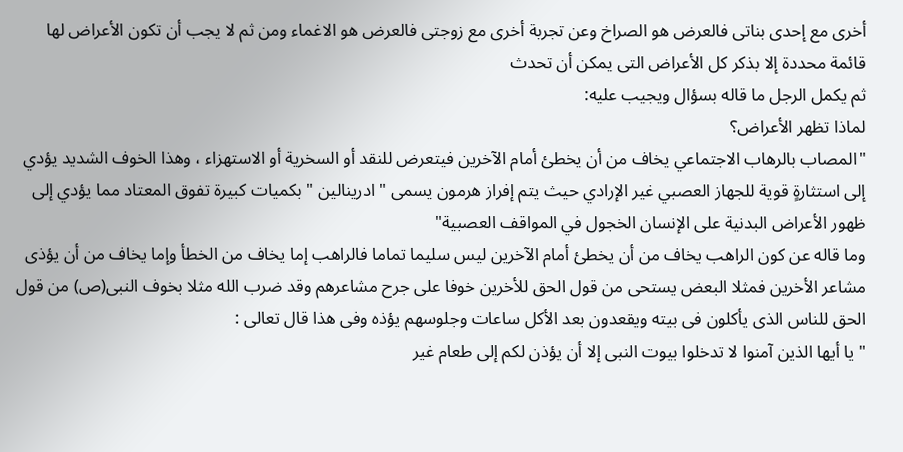أخرى مع إحدى بناتى فالعرض هو الصراخ وعن تجربة أخرى مع زوجتى فالعرض هو الاغماء ومن ثم لا يجب أن تكون الأعراض لها قائمة محددة إلا بذكر كل الأعراض التى يمكن أن تحدث
ثم يكمل الرجل ما قاله بسؤال ويجيب عليه:
لماذا تظهر الأعراض؟
"المصاب بالرهاب الاجتماعي يخاف من أن يخطئ أمام الآخرين فيتعرض للنقد أو السخرية أو الاستهزاء ، وهذا الخوف الشديد يؤدي إلى استثارةٍ قوية للجهاز العصبي غير الإرادي حيث يتم إفراز هرمون يسمى " ادرينالين " بكميات كبيرة تفوق المعتاد مما يؤدي إلى ظهور الأعراض البدنية على الإنسان الخجول في المواقف العصبية"
وما قاله عن كون الراهب يخاف من أن يخطئ أمام الآخرين ليس سليما تماما فالراهب إما يخاف من الخطأ وإما يخاف من أن يؤذى مشاعر الأخرين فمثلا البعض يستحى من قول الحق للأخرين خوفا على جرح مشاعرهم وقد ضرب الله مثلا بخوف النبى(ص) من قول الحق للناس الذى يأكلون فى بيته ويقعدون بعد الأكل ساعات وجلوسهم يؤذه وفى هذا قال تعالى :
" يا أيها الذين آمنوا لا تدخلوا بيوت النبى إلا أن يؤذن لكم إلى طعام غير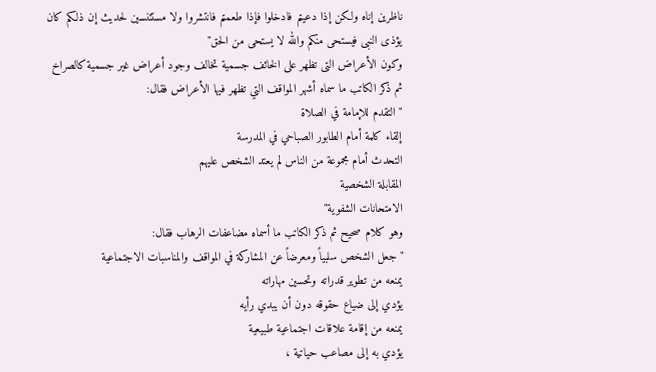ناظرين إناه ولكن إذا دعيتم فادخلوا فإذا طعمتم فانتشروا ولا مستئنسين لحديث إن ذلكم كان يؤذى النبى فيستحى منكم والله لا يستحى من الحق"
وكون الأعراض التى تظهر على الخائف جسمية تخالف وجود أعراض غير جسمية كالصراخ
ثم ذكر الكاتب ما سماه أشهر المواقف التي تظهر فيها الأعراض فقال:
"التقدم للإمامة في الصلاة
إلقاء كلمة أمام الطابور الصباحي في المدرسة
التحدث أمام مجموعة من الناس لم يعتد الشخص عليهم
المقابلة الشخصية
الامتحانات الشفوية"
وهو كلام صحيح ثم ذكر الكاتب ما أسماه مضاعفات الرهاب فقال:
"جعل الشخص سلبياً ومعرضاً عن المشاركة في المواقف والمناسبات الاجتماعية
يمنعه من تطوير قدراته وتحسين مهاراته
يؤدي إلى ضياع حقوقه دون أن يبدي رأيه
يمنعه من إقامة علاقات اجتماعية طبيعية
يؤدي به إلى مصاعب حياتية ،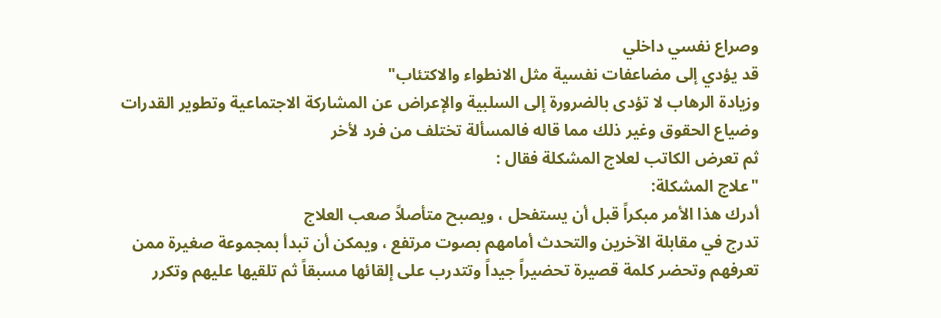وصراع نفسي داخلي
قد يؤدي إلى مضاعفات نفسية مثل الانطواء والاكتئاب"
وزيادة الرهاب لا تؤدى بالضرورة إلى السلبية والإعراض عن المشاركة الاجتماعية وتطوير القدرات وضياع الحقوق وغير ذلك مما قاله فالمسألة تختلف من فرد لأخر
ثم تعرض الكاتب لعلاج المشكلة فقال :
"علاج المشكلة:
أدرك هذا الأمر مبكراً قبل أن يستفحل ، ويصبح متأصلاً صعب العلاج
تدرج في مقابلة الآخرين والتحدث أمامهم بصوت مرتفع ، ويمكن أن تبدأ بمجموعة صغيرة ممن تعرفهم وتحضر كلمة قصيرة تحضيراً جيداً وتتدرب على إلقائها مسبقاً ثم تلقيها عليهم وتكرر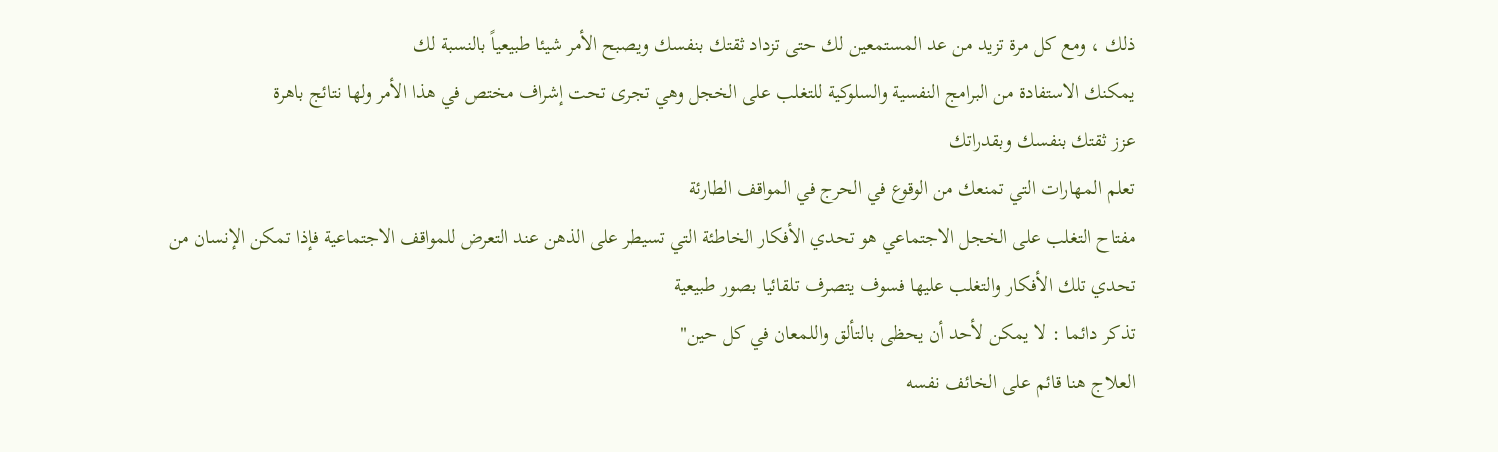ذلك ، ومع كل مرة تزيد من عد المستمعين لك حتى تزداد ثقتك بنفسك ويصبح الأمر شيئا طبيعياً بالنسبة لك
يمكنك الاستفادة من البرامج النفسية والسلوكية للتغلب على الخجل وهي تجرى تحت إشراف مختص في هذا الأمر ولها نتائج باهرة
عزز ثقتك بنفسك وبقدراتك
تعلم المهارات التي تمنعك من الوقوع في الحرج في المواقف الطارئة
مفتاح التغلب على الخجل الاجتماعي هو تحدي الأفكار الخاطئة التي تسيطر على الذهن عند التعرض للمواقف الاجتماعية فإذا تمكن الإنسان من تحدي تلك الأفكار والتغلب عليها فسوف يتصرف تلقائيا بصور طبيعية
تذكر دائما : لا يمكن لأحد أن يحظى بالتألق واللمعان في كل حين"
العلاج هنا قائم على الخائف نفسه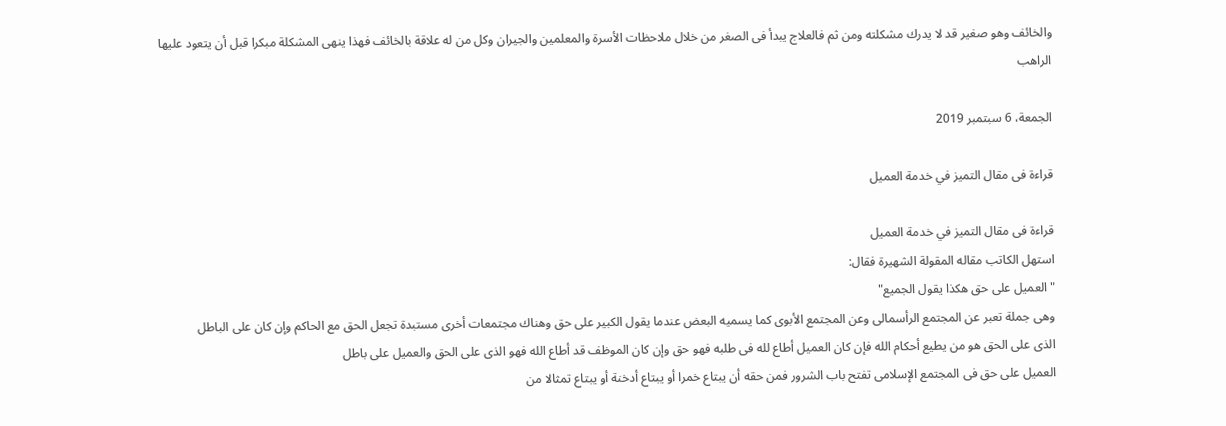والخائف وهو صغير قد لا يدرك مشكلته ومن ثم فالعلاج يبدأ فى الصغر من خلال ملاحظات الأسرة والمعلمين والجيران وكل من له علاقة بالخائف فهذا ينهى المشكلة مبكرا قبل أن يتعود عليها الراهب

الجمعة، 6 سبتمبر 2019

قراءة فى مقال التميز في خدمة العميل

قراءة فى مقال التميز في خدمة العميل
استهل الكاتب مقاله المقولة الشهيرة فقال:
"العميل على حق هكذا يقول الجميع"
وهى جملة تعبر عن المجتمع الرأسمالى وعن المجتمع الأبوى كما يسميه البعض عندما يقول الكبير على حق وهناك مجتمعات أخرى مستبدة تجعل الحق مع الحاكم وإن كان على الباطل
الذى على الحق هو من يطيع أحكام الله فإن كان العميل أطاع لله فى طلبه فهو حق وإن كان الموظف قد أطاع الله فهو الذى على الحق والعميل على باطل
العميل على حق فى المجتمع الإسلامى تفتح باب الشرور فمن حقه أن يبتاع خمرا أو يبتاع أدخنة أو يبتاع تمثالا من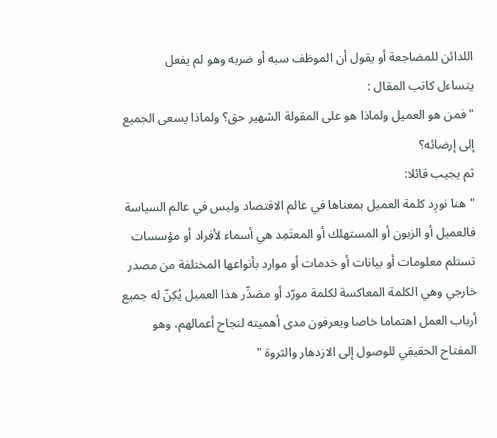اللدائن للمضاجعة أو يقول أن الموظف سبه أو ضربه وهو لم يفعل
يتساءل كاتب المقال :
" فمن هو العميل ولماذا هو على المقولة الشهير حق؟ ولماذا يسعى الجميع إلى إرضائه؟
ثم يجيب قائلا:
"هنا نورِد كلمة العميل بمعناها في عالم الاقتصاد وليس في عالم السياسة فالعميل أو الزبون أو المستهلك أو المعتَمِد هي أسماء لأفراد أو مؤسسات تستلم معلومات أو بيانات أو خدمات أو موارد بأنواعها المختلفة من مصدر خارجي وهي الكلمة المعاكسة لكلمة مورّد أو مصَدِّر هذا العميل يُكِنّ له جميع أرباب العمل اهتماما خاصا ويعرفون مدى أهميته لنجاح أعمالهم، وهو المفتاح الحقيقي للوصول إلى الازدهار والثروة "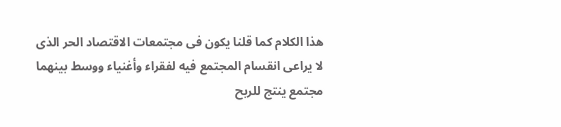هذا الكلام كما قلنا يكون فى مجتمعات الاقتصاد الحر الذى لا يراعى انقسام المجتمع فيه لفقراء وأغنياء ووسط بينهما مجتمع ينتج للربح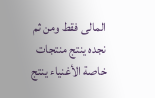المالى فقط ومن ثم نجده ينتج منتجات خاصة الأغنياء ينتج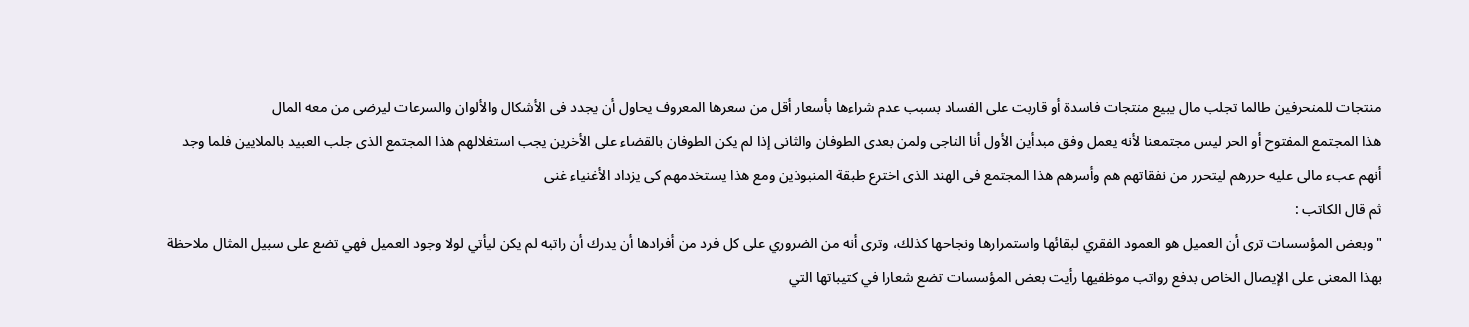منتجات للمنحرفين طالما تجلب مال يبيع منتجات فاسدة أو قاربت على الفساد بسبب عدم شراءها بأسعار أقل من سعرها المعروف يحاول أن يجدد فى الأشكال والألوان والسرعات ليرضى من معه المال
هذا المجتمع المفتوح أو الحر ليس مجتمعنا لأنه يعمل وفق مبدأين الأول أنا الناجى ولمن بعدى الطوفان والثانى إذا لم يكن الطوفان بالقضاء على الأخرين يجب استغلالهم هذا المجتمع الذى جلب العبيد بالملايين فلما وجد أنهم عبء مالى عليه حررهم ليتحرر من نفقاتهم هم وأسرهم هذا المجتمع فى الهند الذى اخترع طبقة المنبوذين ومع هذا يستخدمهم كى يزداد الأغنياء غنى
ثم قال الكاتب :
"وبعض المؤسسات ترى أن العميل هو العمود الفقري لبقائها واستمرارها ونجاحها كذلك، وترى أنه من الضروري على كل فرد من أفرادها أن يدرك أن راتبه لم يكن ليأتي لولا وجود العميل فهي تضع على سبيل المثال ملاحظة بهذا المعنى على الإيصال الخاص بدفع رواتب موظفيها رأيت بعض المؤسسات تضع شعارا في كتيباتها التي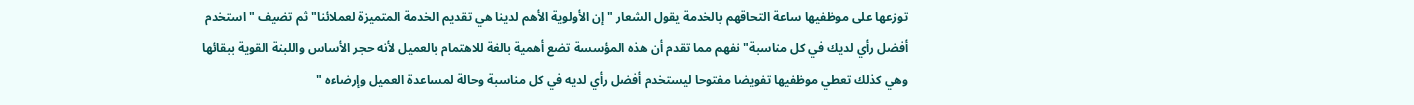توزعها على موظفيها ساعة التحاقهم بالخدمة يقول الشعار "إن الأولوية الأهم لدينا هي تقديم الخدمة المتميزة لعملائنا" ثم تضيف " استخدم أفضل رأي لديك في كل مناسبة" نفهم مما تقدم أن هذه المؤسسة تضع أهمية بالغة للاهتمام بالعميل لأنه حجر الأساس واللبنة القوية ببقائها وهي كذلك تعطي موظفيها تفويضا مفتوحا ليستخدم أفضل رأي لديه في كل مناسبة وحالة لمساعدة العميل وإرضاءه "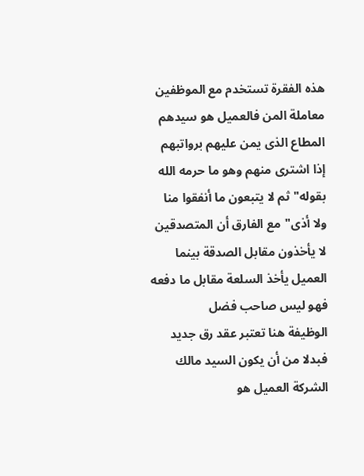هذه الفقرة تستخدم مع الموظفين معاملة المن فالعميل هو سيدهم المطاع الذى يمن عليهم برواتبهم إذا اشترى منهم وهو ما حرمه الله بقوله" ثم لا يتبعون ما أنفقوا منا ولا أذى"مع الفارق أن المتصدقين لا يأخذون مقابل الصدقة بينما العميل يأخذ السلعة مقابل ما دفعه فهو ليس صاحب فضل
الوظيفة هنا تعتبر عقد رق جديد فبدلا من أن يكون السيد مالك الشركة العميل هو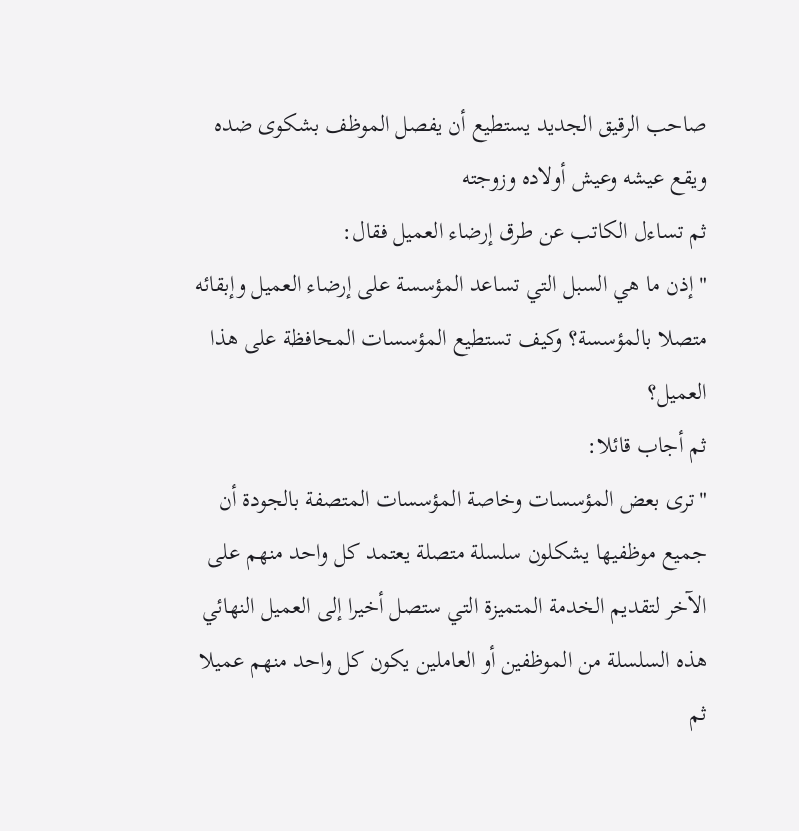صاحب الرقيق الجديد يستطيع أن يفصل الموظف بشكوى ضده ويقع عيشه وعيش أولاده وزوجته
ثم تساءل الكاتب عن طرق إرضاء العميل فقال:
" إذن ما هي السبل التي تساعد المؤسسة على إرضاء العميل وإبقائه متصلا بالمؤسسة؟ وكيف تستطيع المؤسسات المحافظة على هذا العميل؟
ثم أجاب قائلا:
"ترى بعض المؤسسات وخاصة المؤسسات المتصفة بالجودة أن جميع موظفيها يشكلون سلسلة متصلة يعتمد كل واحد منهم على الآخر لتقديم الخدمة المتميزة التي ستصل أخيرا إلى العميل النهائي هذه السلسلة من الموظفين أو العاملين يكون كل واحد منهم عميلا ثم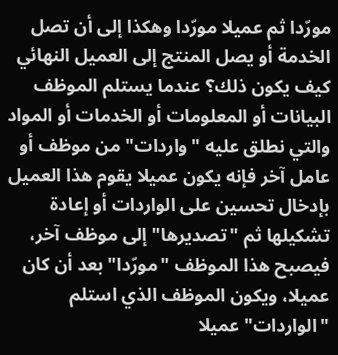مورّدا ثم عميلا مورّدا وهكذا إلى أن تصل الخدمة أو يصل المنتج إلى العميل النهائي كيف يكون ذلك؟ عندما يستلم الموظف البيانات أو المعلومات أو الخدمات أو المواد والتي نطلق عليه "واردات" من موظف أو عامل آخر فإنه يكون عميلا يقوم هذا العميل بإدخال تحسين على الواردات أو إعادة تشكيلها ثم "تصديرها" إلى موظف آخر، فيصبح هذا الموظف "مورّدا" بعد أن كان عميلا، ويكون الموظف الذي استلم "الواردات" عميلا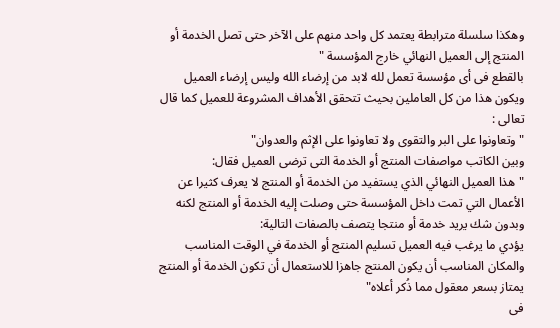وهكذا سلسلة مترابطة يعتمد كل واحد منهم على الآخر حتى تصل الخدمة أو المنتج إلى العميل النهائي خارج المؤسسة "
بالقطع فى أى مؤسسة تعمل لله لابد من إرضاء الله وليس إرضاء العميل ويكون هذا من كل العاملين بحيث تتحقق الأهداف المشروعة للعميل كما قال تعالى :
"وتعاونوا على البر والتقوى ولا تعاونوا على الإثم والعدوان"
وبين الكاتب مواصفات المنتج أو الخدمة التى ترضى العميل فقال:
"هذا العميل النهائي الذي يستفيد من الخدمة أو المنتج لا يعرف كثيرا عن الأعمال التي تمت داخل المؤسسة حتى وصلت إليه الخدمة أو المنتج لكنه وبدون شك يريد خدمة أو منتجا يتصف بالصفات التالية:
يؤدي ما يرغب فيه العميل تسليم المنتج أو الخدمة في الوقت المناسب والمكان المناسب أن يكون المنتج جاهزا للاستعمال أن تكون الخدمة أو المنتج يمتاز بسعر معقول مما ذُكر أعلاه"
فى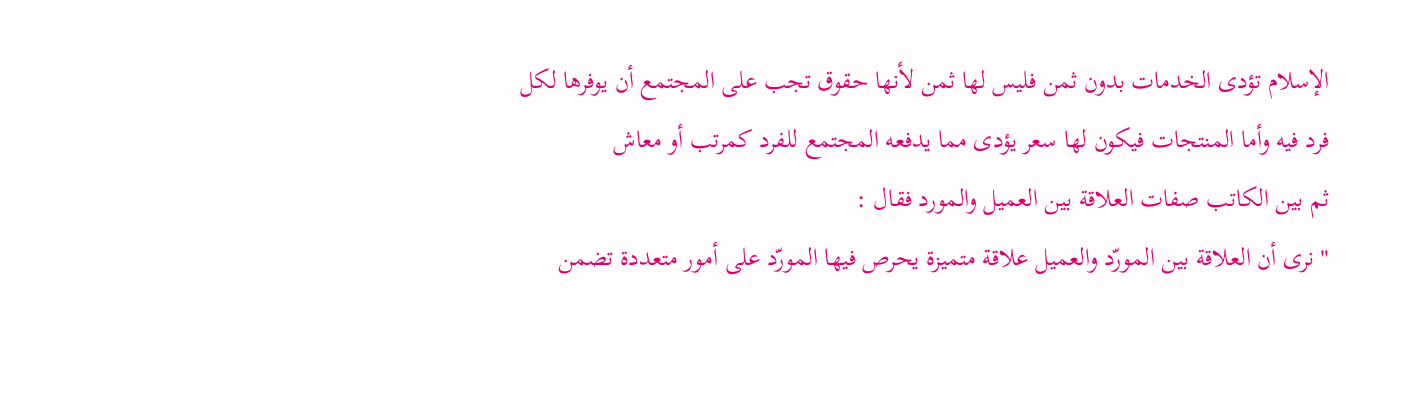الإسلام تؤدى الخدمات بدون ثمن فليس لها ثمن لأنها حقوق تجب على المجتمع أن يوفرها لكل فرد فيه وأما المنتجات فيكون لها سعر يؤدى مما يدفعه المجتمع للفرد كمرتب أو معاش
ثم بين الكاتب صفات العلاقة بين العميل والمورد فقال :
" نرى أن العلاقة بين المورّد والعميل علاقة متميزة يحرص فيها المورّد على أمور متعددة تضمن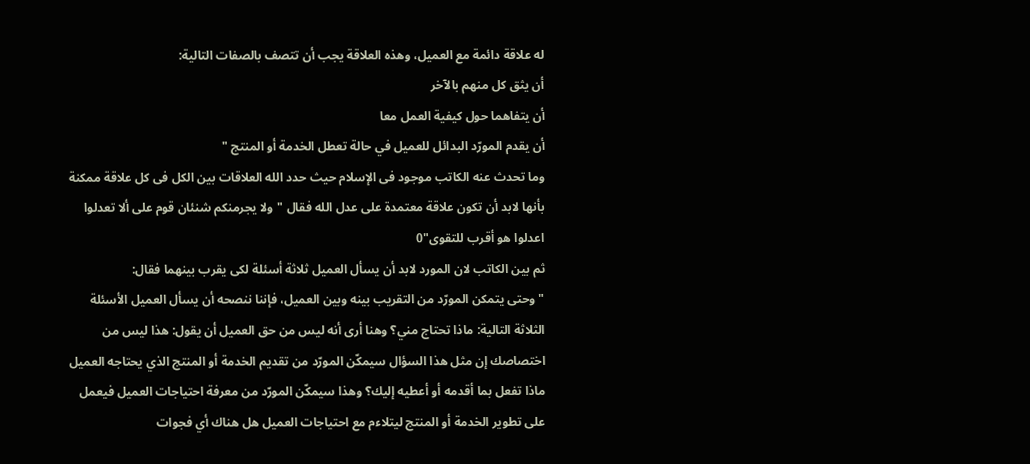له علاقة دائمة مع العميل، وهذه العلاقة يجب أن تتصف بالصفات التالية:
أن يثق كل منهم بالآخر
أن يتفاهما حول كيفية العمل معا
أن يقدم المورّد البدائل للعميل في حالة تعطل الخدمة أو المنتج "
وما تحدث عنه الكاتب موجود فى الإسلام حيث حدد الله العلاقات بين الكل فى كل علاقة ممكنة بأنها لابد أن تكون علاقة معتمدة على عدل الله فقال "ولا يجرمنكم شنئان قوم على ألا تعدلوا اعدلوا هو أقرب للتقوى"0
ثم بين الكاتب لان المورد لابد أن يسأل العميل ثلاثة أسئلة لكى يقرب بينهما فقال:
"وحتى يتمكن المورّد من التقريب بينه وبين العميل، فإننا ننصحه أن يسأل العميل الأسئلة الثلاثة التالية: ماذا تحتاج مني؟ وهنا أرى أنه ليس من حق العميل أن يقول: هذا ليس من اختصاصك إن مثل هذا السؤال سيمكّن المورّد من تقديم الخدمة أو المنتج الذي يحتاجه العميل ماذا تفعل بما أقدمه أو أعطيه إليك؟ وهذا سيمكّن المورّد من معرفة احتياجات العميل فيعمل على تطوير الخدمة أو المنتج ليتلاءم مع احتياجات العميل هل هناك أي فجوات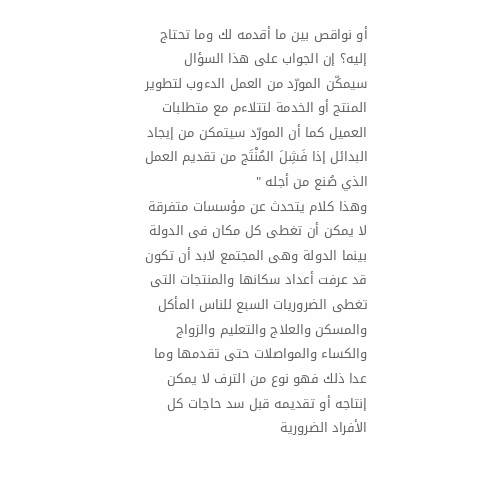أو نواقص بين ما أقدمه لك وما تحتاج إليه؟ إن الجواب على هذا السؤال سيمكّن المورّد من العمل الدءوب لتطوير المنتج أو الخدمة لتتلاءم مع متطلبات العميل كما أن المورّد سيتمكن من إيجاد البدائل إذا فَشِلَ المُنْتَج من تقديم العمل الذي صُنع من أجله "
وهذا كلام يتحدث عن مؤسسات متفرقة لا يمكن أن تغطى كل مكان فى الدولة بينما الدولة وهى المجتمع لابد أن تكون قد عرفت أعداد سكانها والمنتجات التى تغطى الضروريات السبع للناس المأكل والمسكن والعلاج والتعليم والزواج والكساء والمواصلات حتى تقدمها وما عدا ذلك فهو نوع من الترف لا يمكن إنتاجه أو تقديمه قبل سد حاجات كل الأفراد الضرورية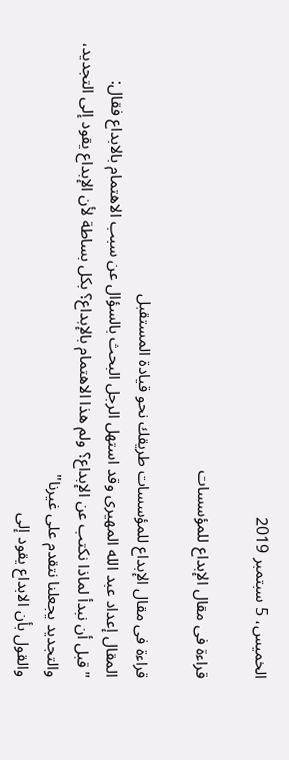الخميس، 5 سبتمبر 2019

قراءة فى مقال الإبداع للمؤسسات

قراءة فى مقال الإبداع للمؤسسات طريقك نحو قيادة المستقبل
المقال إعداد عبد الله المهيرى وقد استهل الرجل البحث بالسؤال عن سبب الاهتمام بالابداع فقال:
"قبل أن نبدأ لماذا نكتب عن الإبداع؟ ولم هذا الاهتمام بالإبداع؟ بكل بساطة لأن الإبداع يقود إلى التجديد، والتجديد يجعلنا نتقدم على غيرنا"
والقول بأن الابداع يقود إلى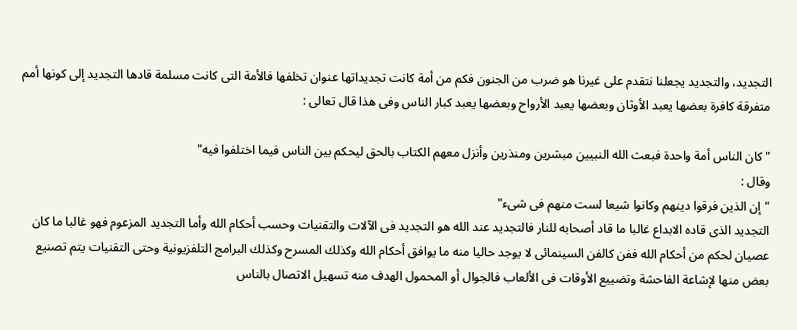التجديد، والتجديد يجعلنا نتقدم على غيرنا هو ضرب من الجنون فكم من أمة كانت تجديداتها عنوان تخلفها فالأمة التى كانت مسلمة قادها التجديد إلى كونها أمم متفرقة كافرة بعضها يعبد الأوثان وبعضها يعبد الأرواح وبعضها يعبد كبار الناس وفى هذا قال تعالى :

"كان الناس أمة واحدة فبعث الله النبيين مبشرين ومنذرين وأنزل معهم الكتاب بالحق ليحكم بين الناس فيما اختلفوا فيه"
وقال :
"إن الذين فرقوا دينهم وكانوا شيعا لست منهم فى شىء"
التجديد الذى قاده الابداع غالبا ما قاد أصحابه للنار فالتجديد عند الله هو التجديد فى الآلات والتقنيات وحسب أحكام الله وأما التجديد المزعوم فهو غالبا ما كان عصيان لحكم من أحكام الله ففن كالفن السينمائى لا يوجد حاليا منه ما يوافق أحكام الله وكذلك المسرح وكذلك البرامج التلفزيونية وحتى التقنيات يتم تصنيع بعض منها لإشاعة الفاحشة وتضييع الأوقات فى الألعاب فالجوال أو المحمول الهدف منه تسهيل الاتصال بالناس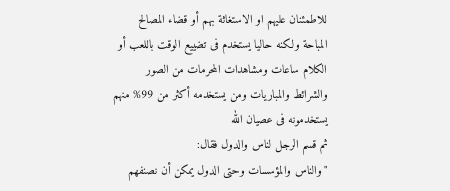للاطمئنان عليهم او الاستغاثة بهم أو قضاء المصالح المباحة ولكنه حاليا يستخدم فى تضييع الوقت باللعب أو الكلام ساعات ومشاهدات المحرمات من الصور والشرائط والمباريات ومن يستخدمه أكثر من 99% منهم يستخدمونه فى عصيان الله
ثم قسم الرجل لناس والدول فقال:
"والناس والمؤسسات وحتى الدول يمكن أن نصنفهم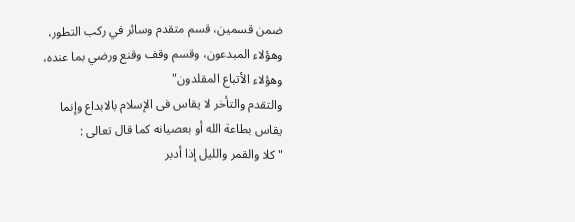ضمن قسمين، قسم متقدم وسائر في ركب التطور، وهؤلاء المبدعون، وقسم وقف وقنع ورضي بما عنده، وهؤلاء الأتباع المقلدون"
والتقدم والتأخر لا يقاس فى الإسلام بالابداع وإنما يقاس بطاعة الله أو بعصيانه كما قال تعالى :
"كلا والقمر والليل إذا أدبر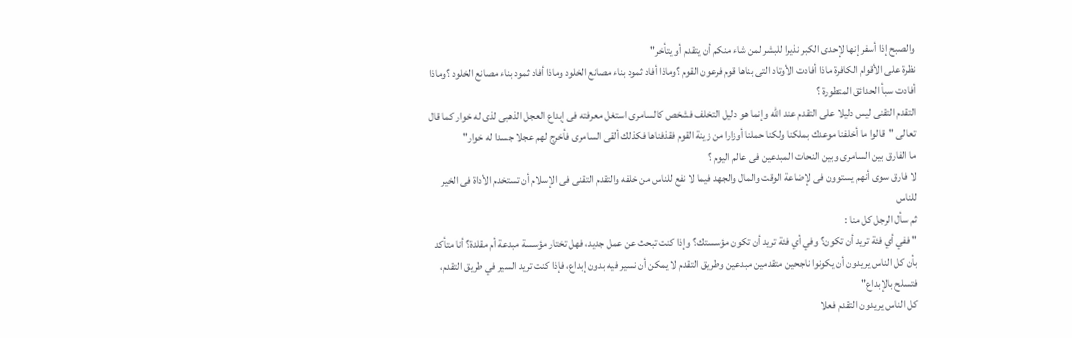والصبح إذا أسفر إنها لإحدى الكبر نذيرا للبشر لمن شاء منكم أن يتقدم أو يتأخر"
نظرة على الأقوام الكافرة ماذا أفادت الأوتاد التى بناها قوم فرعون القوم ؟وماذا أفاد ثمود بناء مصانع الخلود وماذا أفاد ثمود بناء مصانع الخلود ؟وماذا أفادت سبأ الحدائق المتطورة ؟
التقدم التقنى ليس دليلا على التقدم عند الله وإنما هو دليل التخلف فشخص كالسامرى استغل معرفته فى إبداع العجل الذهبى لذى له خوار كما قال تعالى "قالوا ما أخلفنا موعدك بملكنا ولكنا حملنا أوزارا من زينة القوم فقذفناها فكذلك ألقى السامرى فأخرج لهم عجلا جسدا له خوار"
ما الفارق بين السامرى وبين النحات المبدعين فى عالم اليوم ؟
لا فارق سوى أنهم يستوون فى لإضاعة الوقت والمال والجهد فيما لا نفع للناس من خلفه والتقدم التقنى فى الإسلام أن تستخدم الأداة فى الخير للناس
ثم سأل الرجل كل منا :
" ففي أي فئة تريد أن تكون؟ وفي أي فئة تريد أن تكون مؤسستك؟ وإذا كنت تبحث عن عمل جديد، فهل تختار مؤسسة مبدعة أم مقلدة؟ أنا متأكد بأن كل الناس يريدون أن يكونوا ناجحين متقدمين مبدعين وطريق التقدم لا يمكن أن نسير فيه بدون إبداع، فإذا كنت تريد السير في طريق التقدم، فتسلح بالإبداع"
كل الناس يريدون التقدم فعلا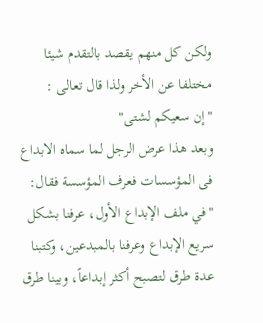ولكن كل منهم يقصد بالتقدم شيئا مختلفا عن الأخر ولذا قال تعالى :
"إن سعيكم لشتى"
وبعد هذا عرض الرجل لما سماه الابداع فى المؤسسات فعرف المؤسسة فقال:
"في ملف الإبداع الأول، عرفنا بشكل سريع الإبداع وعرفنا بالمبدعين، وكتبنا عدة طرق لتصبح أكثر إبداعاً، وبينا طرق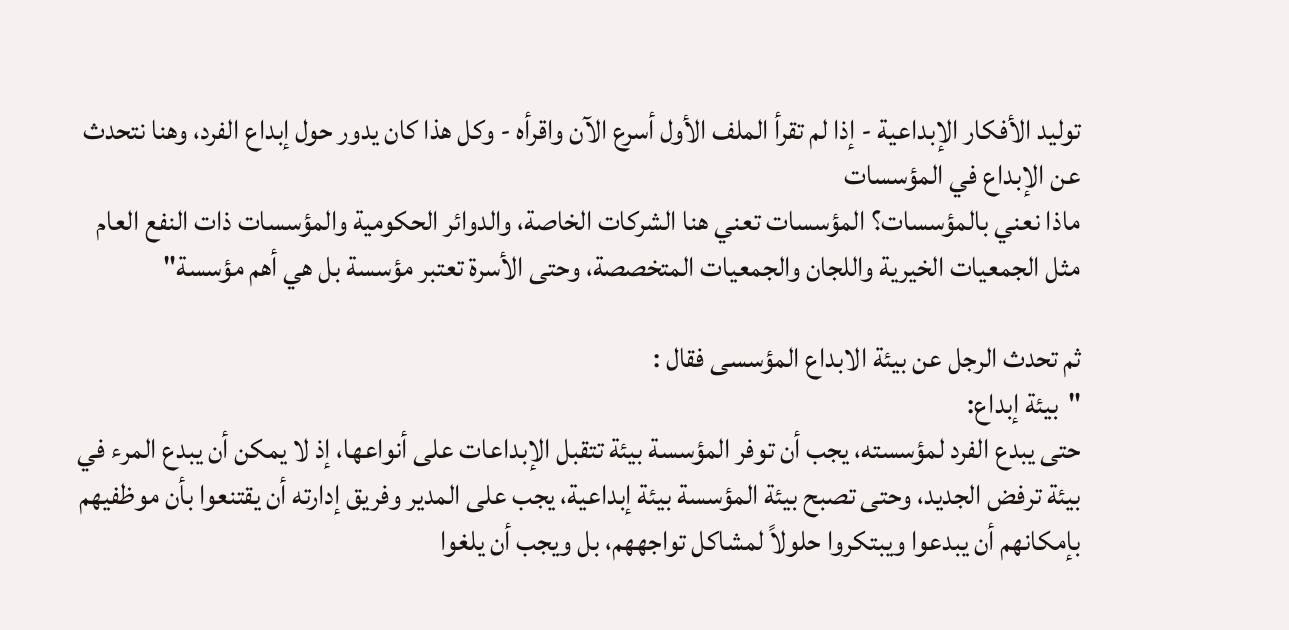توليد الأفكار الإبداعية - إذا لم تقرأ الملف الأول أسرع الآن واقرأه - وكل هذا كان يدور حول إبداع الفرد، وهنا نتحدث عن الإبداع في المؤسسات
ماذا نعني بالمؤسسات؟ المؤسسات تعني هنا الشركات الخاصة، والدوائر الحكومية والمؤسسات ذات النفع العام مثل الجمعيات الخيرية واللجان والجمعيات المتخصصة، وحتى الأسرة تعتبر مؤسسة بل هي أهم مؤسسة"

ثم تحدث الرجل عن بيئة الابداع المؤسسى فقال :
"بيئة إبداع:
حتى يبدع الفرد لمؤسسته، يجب أن توفر المؤسسة بيئة تتقبل الإبداعات على أنواعها، إذ لا يمكن أن يبدع المرء في بيئة ترفض الجديد، وحتى تصبح بيئة المؤسسة بيئة إبداعية، يجب على المدير وفريق إدارته أن يقتنعوا بأن موظفيهم بإمكانهم أن يبدعوا ويبتكروا حلولاً لمشاكل تواجههم، بل ويجب أن يلغوا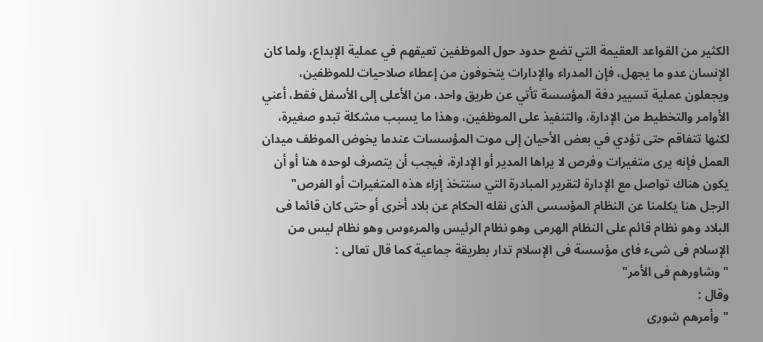الكثير من القواعد العقيمة التي تضع حدود حول الموظفين تعيقهم في عملية الإبداع، ولما كان الإنسان عدو ما يجهل، فإن المدراء والإدارات يتخوفون من إعطاء صلاحيات للموظفين، ويجعلون عملية تسيير دفة المؤسسة تأتي عن طريق واحد، من الأعلى إلى الأسفل فقط، أعني الأوامر والتخطيط من الإدارة، والتنفيذ على الموظفين، وهذا ما يسبب مشكلة تبدو صغيرة، لكنها تتفاقم حتى تؤدي في بعض الأحيان إلى موت المؤسسات عندما يخوض الموظف ميدان العمل فإنه يرى متغيرات وفرص لا يراها المدير أو الإدارة، فيجب أن يتصرف لوحده هنا أو أن يكون هناك تواصل مع الإدارة لتقرير المبادرة التي ستتخذ إزاء هذه المتغيرات أو الفرص"
الرجل هنا يكلمنا عن النظام المؤسسى الذى نقله الحكام عن بلاد أخرى أو حتى كان قائما فى البلاد وهو نظام قائم على النظام الهرمى وهو نظام الرئيس والمرءوس وهو نظام ليس من الإسلام فى شىء فاى مؤسسة فى الإسلام تدار بطريقة جماعية كما قال تعالى :
"وشاورهم فى الأمر"
وقال :
"وأمرهم شورى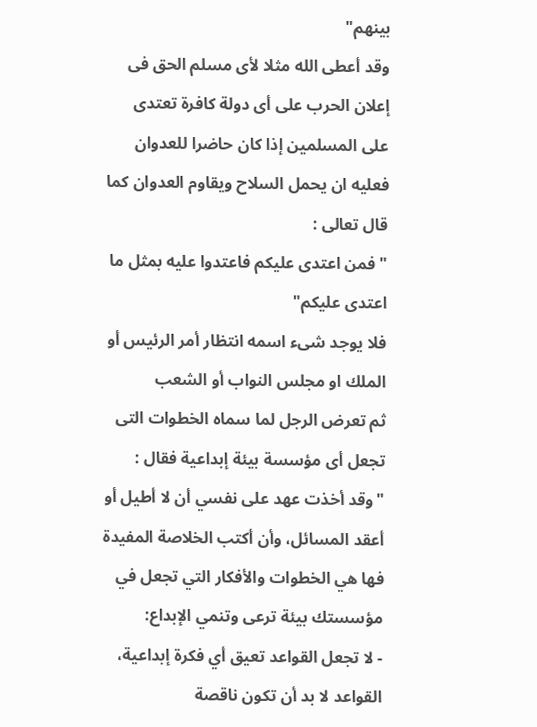بينهم"
وقد أعطى الله مثلا لأى مسلم الحق فى إعلان الحرب على أى دولة كافرة تعتدى على المسلمين إذا كان حاضرا للعدوان فعليه ان يحمل السلاح ويقاوم العدوان كما قال تعالى :
"فمن اعتدى عليكم فاعتدوا عليه بمثل ما اعتدى عليكم"
فلا يوجد شىء اسمه انتظار أمر الرئيس أو الملك او مجلس النواب أو الشعب
ثم تعرض الرجل لما سماه الخطوات التى تجعل أى مؤسسة بيئة إبداعية فقال :
"وقد أخذت عهد على نفسي أن لا أطيل أو أعقد المسائل، وأن أكتب الخلاصة المفيدة فها هي الخطوات والأفكار التي تجعل في مؤسستك بيئة ترعى وتنمي الإبداع:
- لا تجعل القواعد تعيق أي فكرة إبداعية، القواعد لا بد أن تكون ناقصة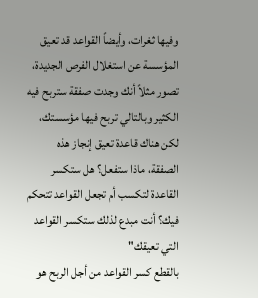وفيها ثغرات، وأيضاً القواعد قد تعيق المؤسسة عن استغلال الفرص الجديدة، تصور مثلاً أنك وجدت صفقة ستربح فيه الكثير وبالتالي تربح فيها مؤسستك، لكن هناك قاعدة تعيق إنجاز هذه الصفقة، ماذا ستفعل؟ هل ستكسر القاعدة لتكسب أم تجعل القواعد تتحكم فيك؟ أنت مبدع لذلك ستكسر القواعد التي تعيقك"
بالقطع كسر القواعد من أجل الربح هو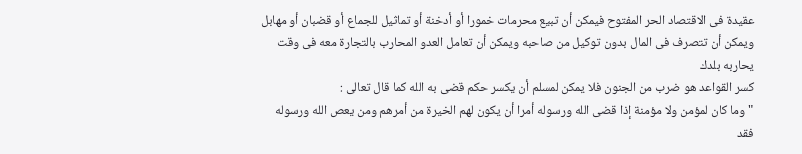عقيدة فى الاقتصاد الحر المفتوح فيمكن أن تبيع محرمات خمورا أو أدخنة أو تماثيل للجماع أو قضبان أو مهابل ويمكن أن تتصرف فى المال بدون توكيل من صاحبه ويمكن أن تعامل العدو المحارب بالتجارة معه فى وقت يحاربه بلدك
كسر القواعد هو ضرب من الجنون فلا يمكن لمسلم أن يكسر حكم قضى به الله كما قال تعالى :
"وما كان لمؤمن ولا مؤمنة إذا قضى الله ورسوله أمرا أن يكون لهم الخيرة من أمرهم ومن يعص الله ورسوله فقد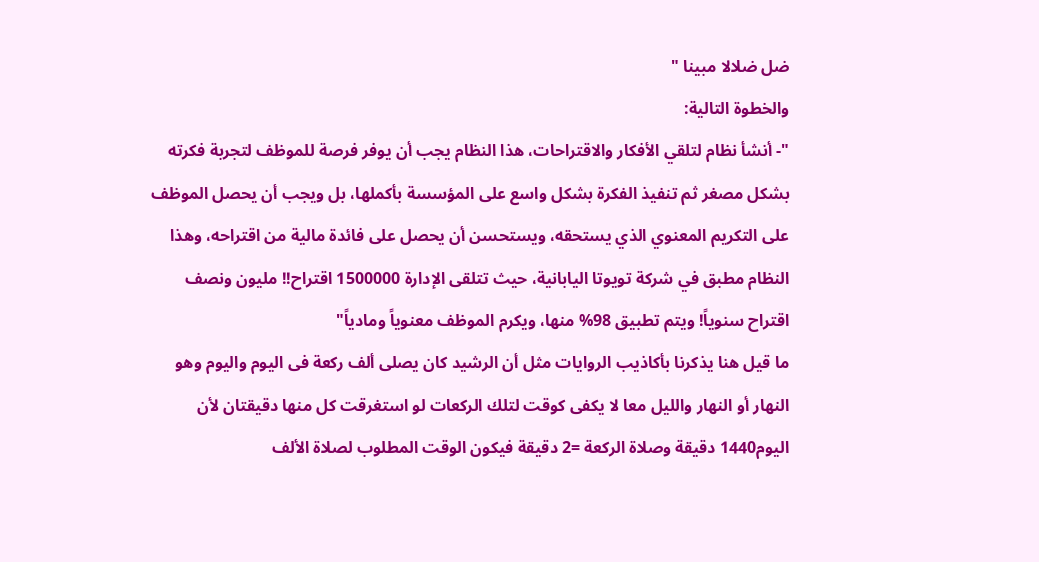ضل ضلالا مبينا "
والخطوة التالية:
"- أنشأ نظام لتلقي الأفكار والاقتراحات، هذا النظام يجب أن يوفر فرصة للموظف لتجربة فكرته بشكل مصغر ثم تنفيذ الفكرة بشكل واسع على المؤسسة بأكملها، بل ويجب أن يحصل الموظف على التكريم المعنوي الذي يستحقه، ويستحسن أن يحصل على فائدة مالية من اقتراحه، وهذا النظام مطبق في شركة تويوتا اليابانية، حيث تتلقى الإدارة 1500000 اقتراح!! مليون ونصف اقتراح سنوياً! ويتم تطبيق 98% منها، ويكرم الموظف معنوياً ومادياً"
ما قيل هنا يذكرنا بأكاذيب الروايات مثل أن الرشيد كان يصلى ألف ركعة فى اليوم واليوم وهو النهار أو النهار والليل معا لا يكفى كوقت لتلك الركعات لو استغرقت كل منها دقيقتان لأن اليوم1440 دقيقة وصلاة الركعة =2 دقيقة فيكون الوقت المطلوب لصلاة الألف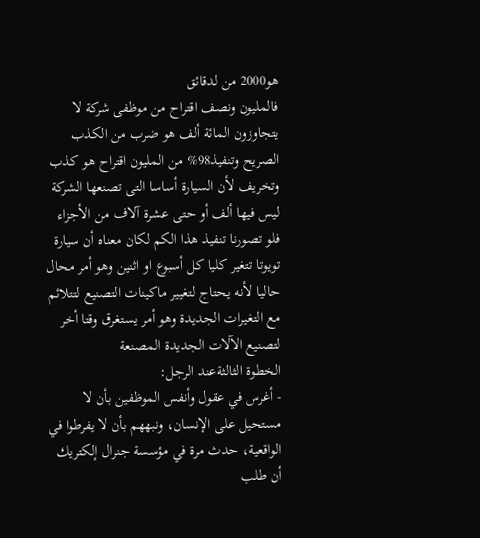هو2000 من لدقائق
فالمليون ونصف اقتراح من موظفى شركة لا يتجاوزون المائة ألف هو ضرب من الكذب الصريح وتنفيذ98% من المليون اقتراح هو كذب وتخريف لأن السيارة أساسا التى تصنعها الشركة ليس فيها ألف أو حتى عشرة آلاف من الأجزاء فلو تصورنا تنفيذ هذا الكم لكان معناه أن سيارة تويوتا تتغير كليا كل أسبوع او اثنين وهو أمر محال حاليا لأنه يحتاج لتغيير ماكينات التصنيع لتتلائم مع التغيرات الجديدة وهو أمر يستغرق وقتا أخر لتصنيع الآلات الجديدة المصنعة
الخطوة الثالثةعند الرجل:
- أغرس في عقول وأنفس الموظفين بأن لا مستحيل على الإنسان، ونبههم بأن لا يفرطوا في الواقعية، حدث مرة في مؤسسة جنرال إلكتريك أن طلب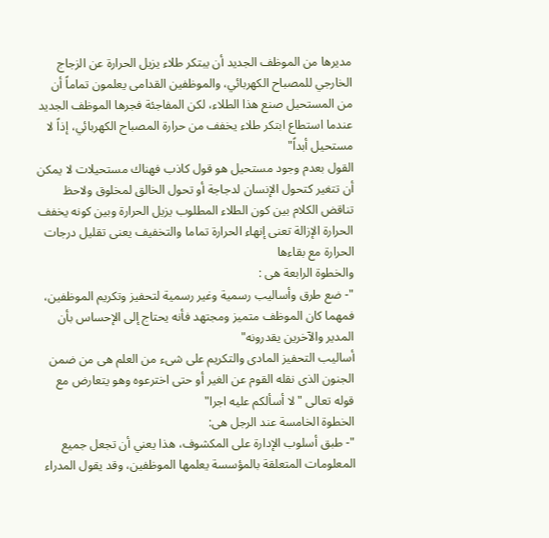مديرها من الموظف الجديد أن يبتكر طلاء يزيل الحرارة عن الزجاج الخارجي للمصباح الكهربائي، والموظفين القدامى يعلمون تماماً أن من المستحيل صنع هذا الطلاء، لكن المفاجئة فجرها الموظف الجديد عندما استطاع ابتكر طلاء يخفف من حرارة المصباح الكهربائي، إذاً لا مستحيل أبداً"
القول بعدم وجود مستحيل هو قول كاذب فهناك مستحيلات لا يمكن أن تتغير كتحول الإنسان لدجاجة أو تحول الخالق لمخلوق ولاحظ تناقض الكلام بين كون الطلاء المطلوب يزيل الحرارة وبين كونه يخفف الحرارة الإزالة تعنى إنهاء الحرارة تماما والتخفيف يعنى تقليل درجات الحرارة مع بقاءها
والخطوة الرابعة هى :
"- ضع طرق وأساليب رسمية وغير رسمية لتحفيز وتكريم الموظفين، فمهما كان الموظف متميز ومجتهد فأنه يحتاج إلى الإحساس بأن المدير والآخرين يقدرونه"
أساليب التحفيز المادى والتكريم على شىء من العلم هى من ضمن الجنون الذى نقله القوم عن الغير أو حتى اخترعوه وهو يتعارض مع قوله تعالى " لا أسألكم عليه اجرا"
الخطوة الخامسة عند الرجل هى:
"- طبق أسلوب الإدارة على المكشوف، هذا يعني أن تجعل جميع المعلومات المتعلقة بالمؤسسة يعلمها الموظفين، وقد يقول المدراء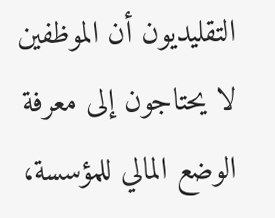التقليديون أن الموظفين لا يحتاجون إلى معرفة الوضع المالي للمؤسسة،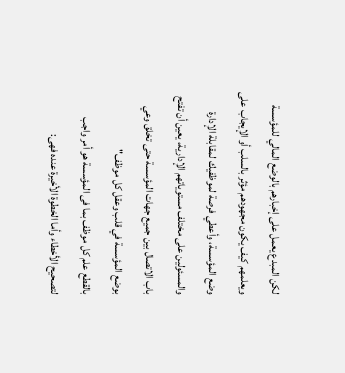لكن المبدع يعمل على إخبارهم بالوضع المالي للمؤسسة ويعلمهم كيف يكون مجهودهم مؤثر بالسلب أو الإيجاب على وضع المؤسسة، وأعطي فرصة لموظفيك لمقابلة الإدارة والمسئولين على مختلف مستوياتهم الإدارية، يعين أن تفتح باب الاتصال بين جميع جهات المؤسسة حتى تخلق وعي بوضع المؤسسة في قلب وعقل كل موظف"
بالقطع علم كل موظف بما فى المؤسسة هو أمر واجب لتصحيح الأخطاء وأما الخطوة الأخيرة عنده فهى: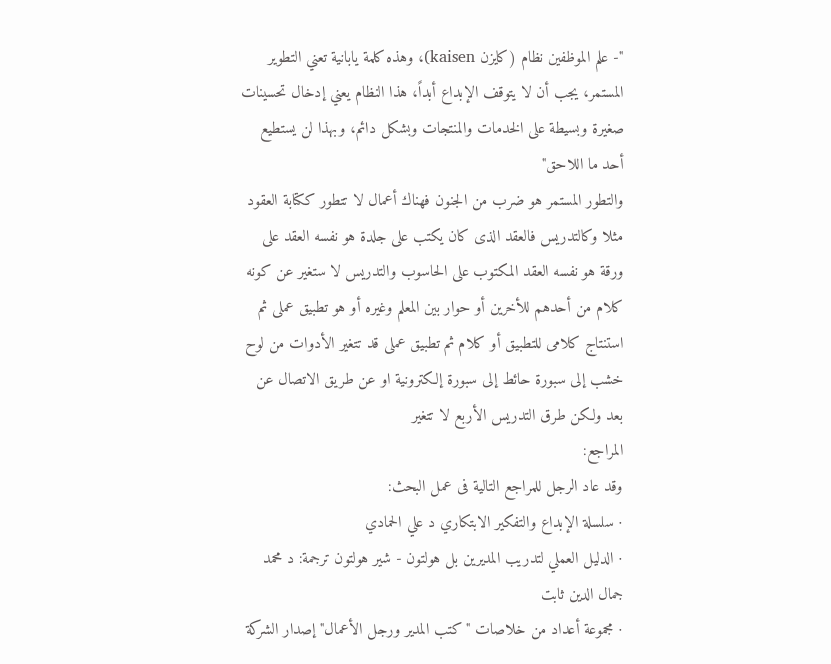"- علم الموظفين نظام (كايزن kaisen)، وهذه كلمة يابانية تعني التطوير المستمر، يجب أن لا يتوقف الإبداع أبداً، هذا النظام يعني إدخال تحسينات صغيرة وبسيطة على الخدمات والمنتجات وبشكل دائم، وبهذا لن يستطيع أحد ما اللاحق"
والتطور المستمر هو ضرب من الجنون فهناك أعمال لا تتطور ككتابة العقود مثلا وكالتدريس فالعقد الذى كان يكتب على جلدة هو نفسه العقد على ورقة هو نفسه العقد المكتوب على الحاسوب والتدريس لا ستغير عن كونه كلام من أحدهم للأخرين أو حوار بين المعلم وغيره أو هو تطبيق عملى ثم استنتاج كلامى للتطبيق أو كلام ثم تطبيق عملى قد تتغير الأدوات من لوح خشب إلى سبورة حائط إلى سبورة إلكترونية او عن طريق الاتصال عن بعد ولكن طرق التدريس الأربع لا تتغير
المراجع:
وقد عاد الرجل للمراجع التالية فى عمل البحث:
· سلسلة الإبداع والتفكير الابتكاري د علي الحمادي
· الدليل العملي لتدريب المديرين بل هولتون - شير هولتون ترجمة: د محمد جمال الدين ثابت
· مجموعة أعداد من خلاصات "كتب المدير ورجل الأعمال" إصدار الشركة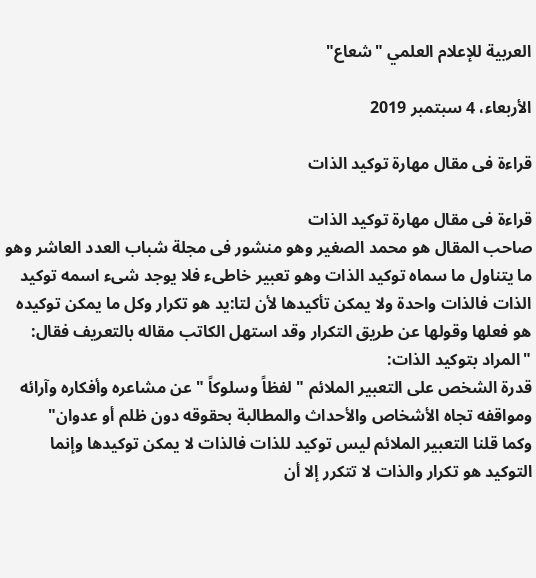العربية للإعلام العلمي "شعاع"

الأربعاء، 4 سبتمبر 2019

قراءة فى مقال مهارة توكيد الذات

قراءة فى مقال مهارة توكيد الذات
صاحب المقال هو محمد الصغير وهو منشور فى مجلة شباب العدد العاشر وهو ما يتناول ما سماه توكيد الذات وهو تعبير خاطىء فلا يوجد شىء اسمه توكيد الذات فالذات واحدة ولا يمكن تأكيدها لأن لتا:يد هو تكرار وكل ما يمكن توكيده هو فعلها وقولها عن طريق التكرار وقد استهل الكاتب مقاله بالتعريف فقال:
"المراد بتوكيد الذات:
قدرة الشخص على التعبير الملائم " لفظاً وسلوكاً " عن مشاعره وأفكاره وآرائه ومواقفه تجاه الأشخاص والأحداث والمطالبة بحقوقه دون ظلم أو عدوان"
وكما قلنا التعبير الملائم ليس توكيد للذات فالذات لا يمكن توكيدها وإنما التوكيد هو تكرار والذات لا تتكرر إلا أن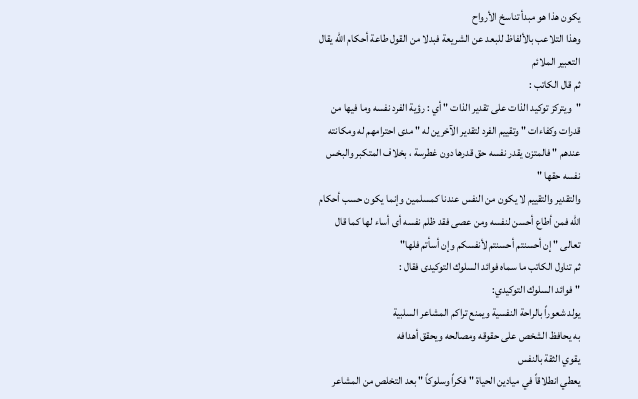يكون هذا هو مبدأ تناسخ الأرواح
وهذا التلاعب بالألفاظ للبعد عن الشريعة فبدلا من القول طاعة أحكام الله يقال التعبير الملائم
ثم قال الكاتب :
"ويتركز توكيد الذات على تقدير الذات " أي : رؤية الفرد نفسه وما فيها من قدرات وكفاءات " وتقييم الفرد لتقدير الآخرين له " مدى احترامهم له ومكانته عندهم " فالمتزن يقدر نفسه حق قدرها دون غطرسة ، بخلاف المتكبر والبخس نفسه حقها "
والتقدير والتقييم لا يكون من النفس عندنا كمسلمين وإنما يكون حسب أحكام الله فمن أطاع أحسن لنفسه ومن عصى فقد ظلم نفسه أى أساء لها كما قال تعالى " إن أحسنتم أحسنتم لأنفسكم وإن أسأتم فلها"
ثم تناول الكاتب ما سماه فوائد السلوك التوكيدى فقال :
"فوائد السلوك التوكيدي:
يولد شعوراً بالراحة النفسية ويمنع تراكم المشاعر السلبية
به يحافظ الشخص على حقوقه ومصالحه ويحقق أهدافه
يقوي الثقة بالنفس
يعطي انطلاقاً في ميادين الحياة " فكراً وسلوكاً " بعد التخلص من المشاعر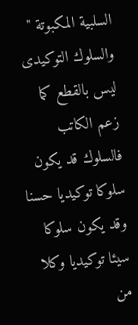السلبية المكبوتة "
والسلوك التوكيدى ليس بالقطع كما زعم الكاتب فالسلوك قد يكون سلوكا توكيديا حسنا وقد يكون سلوكا سيئا توكيديا وكلا من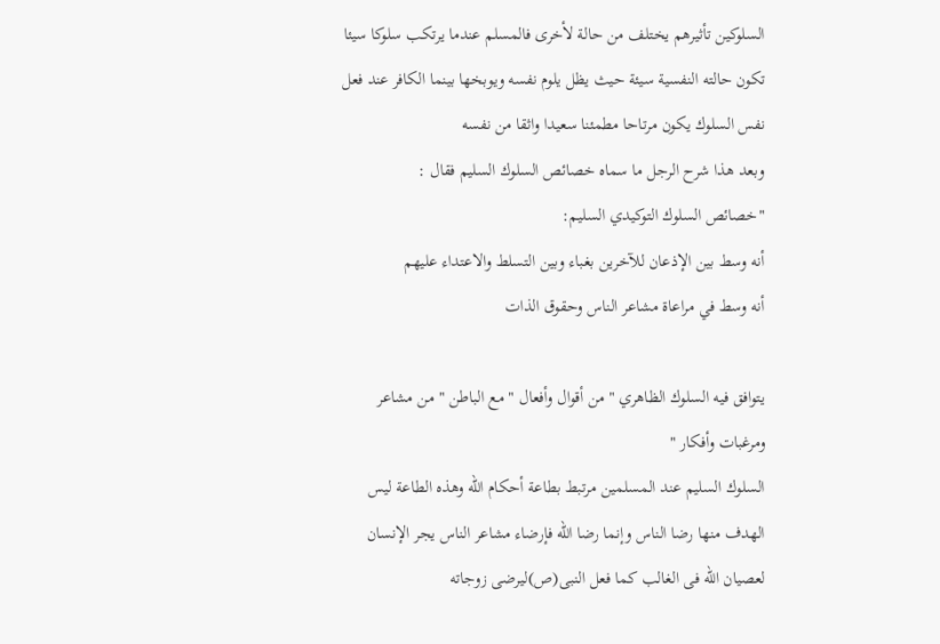السلوكين تأثيرهم يختلف من حالة لأخرى فالمسلم عندما يرتكب سلوكا سيئا تكون حالته النفسية سيئة حيث يظل يلوم نفسه ويوبخها بينما الكافر عند فعل نفس السلوك يكون مرتاحا مطمئنا سعيدا واثقا من نفسه
وبعد هذا شرح الرجل ما سماه خصائص السلوك السليم فقال :
"خصائص السلوك التوكيدي السليم:
أنه وسط بين الإذعان للآخرين بغباء وبين التسلط والاعتداء عليهم
أنه وسط في مراعاة مشاعر الناس وحقوق الذات

يتوافق فيه السلوك الظاهري " من أقوال وأفعال " مع الباطن " من مشاعر ومرغبات وأفكار "
السلوك السليم عند المسلمين مرتبط بطاعة أحكام الله وهذه الطاعة ليس الهدف منها رضا الناس وإنما رضا الله فإرضاء مشاعر الناس يجر الإنسان لعصيان الله فى الغالب كما فعل النبى(ص)ليرضى زوجاته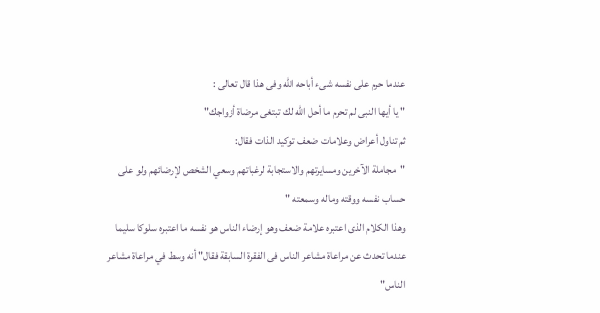عندما حرم على نفسه شىء أباحه الله وفى هذا قال تعالى :
" يا أيها النبى لم تحرم ما أحل الله لك تبتغى مرضاة أزواجك"
ثم تناول أعراض وعلامات ضعف توكيد الذات فقال:
"مجاملة الآخرين ومسايرتهم والاستجابة لرغباتهم وسعي الشخص لإرضائهم ولو على حساب نفسه ووقته وماله وسمعته "
وهذا الكلام الذى اعتبره علامة ضعف وهو إرضاء الناس هو نفسه ما اعتبره سلوكا سليما عندما تحدث عن مراعاة مشاعر الناس فى الفقرة السابقة فقال" أنه وسط في مراعاة مشاعر الناس"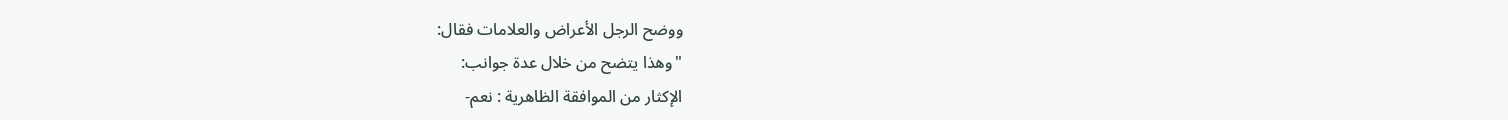ووضح الرجل الأعراض والعلامات فقال:
"وهذا يتضح من خلال عدة جوانب:
الإكثار من الموافقة الظاهرية : نعم-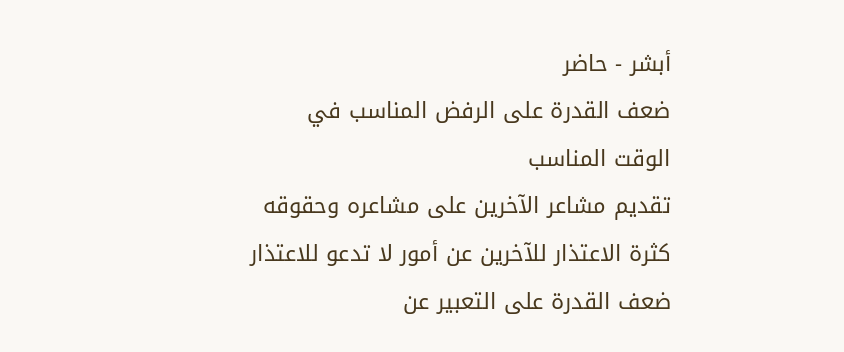أبشر - حاضر
ضعف القدرة على الرفض المناسب في الوقت المناسب
تقديم مشاعر الآخرين على مشاعره وحقوقه
كثرة الاعتذار للآخرين عن أمور لا تدعو للاعتذار
ضعف القدرة على التعبير عن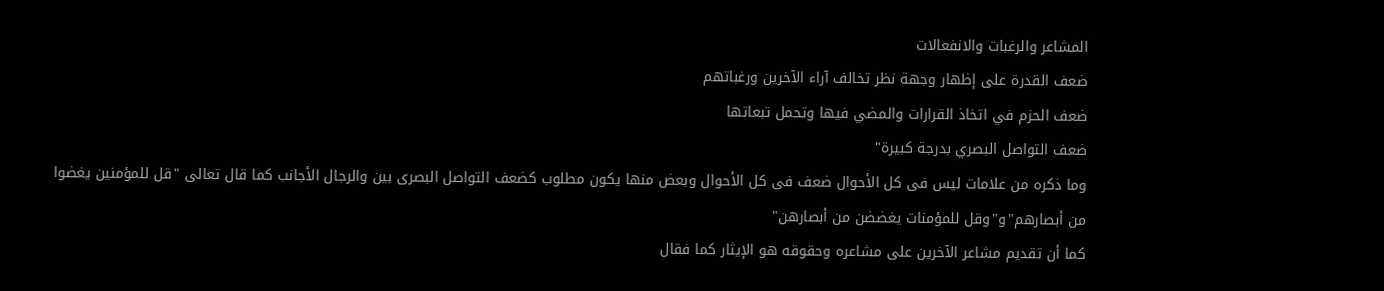المشاعر والرغبات والانفعالات
ضعف القدرة على إظهار وجهة نظر تخالف آراء الآخرين ورغباتهم
ضعف الحزم في اتخاذ القرارات والمضي فيها وتحمل تبعاتها
ضعف التواصل البصري بدرجة كبيرة"
وما ذكره من علامات ليس فى كل الأحوال ضعف فى كل الأحوال وبعض منها يكون مطلوب كضعف التواصل البصرى بين والرجال الأجانب كما قال تعالى "قل للمؤمنين يغضوا من أبصارهم"و"وقل للمؤمنات يغضضن من أبصارهن"
كما أن تقديم مشاعر الآخرين على مشاعره وحقوقه هو الإيثار كما فقال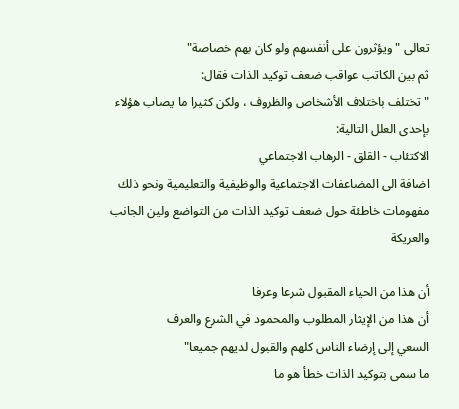تعالى "ويؤثرون على أنفسهم ولو كان بهم خصاصة"
ثم بين الكاتب عواقب ضعف توكيد الذات فقال:
"تختلف باختلاف الأشخاص والظروف ، ولكن كثيرا ما يصاب هؤلاء بإحدى العلل التالية:
الاكتئاب - القلق - الرهاب الاجتماعي
اضافة الى المضاعفات الاجتماعية والوظيفية والتعليمية ونحو ذلك
مفهومات خاطئة حول ضعف توكيد الذات من التواضع ولين الجانب والعريكة

أن هذا من الحياء المقبول شرعا وعرفا
أن هذا من الإيثار المطلوب والمحمود في الشرع والعرف
السعي إلى إرضاء الناس كلهم والقبول لديهم جميعا"
ما سمى بتوكيد الذات خطأ هو ما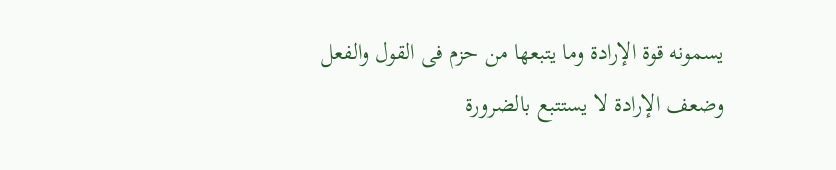يسمونه قوة الإرادة وما يتبعها من حزم فى القول والفعل وضعف الإرادة لا يستتبع بالضرورة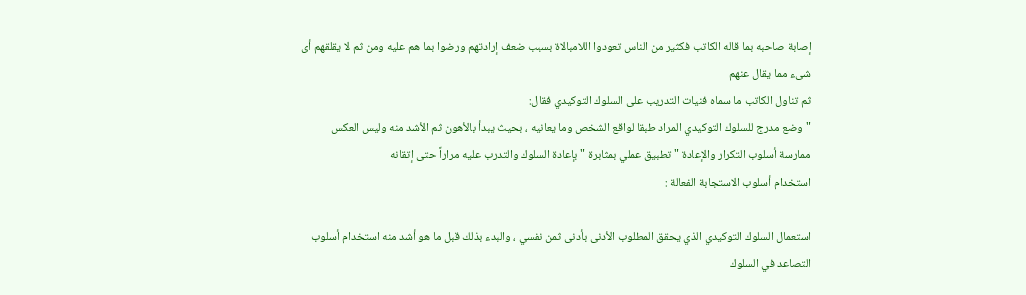إصابة صاحبه بما قاله الكاتب فكثير من الناس تعودوا اللامبالاة بسبب ضعف إرادتهم ورضوا بما هم عليه ومن ثم لا يقلقهم أى شىء مما يقال عنهم
ثم تناول الكاتب ما سماه فنيات التدريب على السلوك التوكيدي فقال:
"وضع مدرج للسلوك التوكيدي المراد طبقا لواقع الشخص وما يعانيه ، بحيث يبدأ بالأهون ثم الأشد منه وليس العكس
ممارسة أسلوب التكرار والإعادة " تطبيق عملي بمثابرة " بإعادة السلوك والتدرب عليه مراراً حتى إتقانه
استخدام أسلوب الاستجابة الفعالة :

استعمال السلوك التوكيدي الذي يحقق المطلوب الأدنى بأدنى ثمن نفسي ، والبدء بذلك قبل ما هو أشد منه استخدام أسلوب التصاعد في السلوك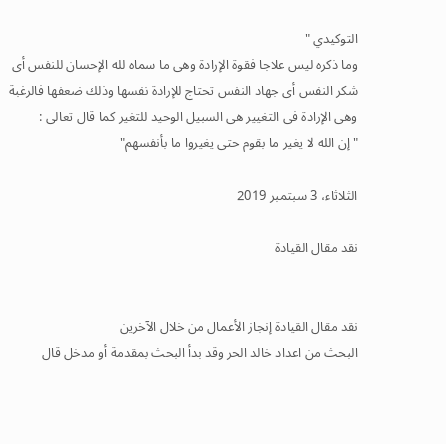التوكيدي "
وما ذكره ليس علاجا فقوة الإرادة وهى ما سماه لله الإحسان للنفس أى شكر النفس أى جهاد النفس تحتاج للإرادة نفسها وذلك ضعفها فالرغبة وهى الإرادة فى التغيير هى السبيل الوحيد للتغير كما قال تعالى :
"إن الله لا يغير ما بقوم حتى يغيروا ما بأنفسهم"

الثلاثاء، 3 سبتمبر 2019

نقد مقال القيادة


نقد مقال القيادة إنجاز الأعمال من خلال الآخرين
البحث من اعداد خالد الحر وقد بدأ البحث بمقدمة أو مدخل قال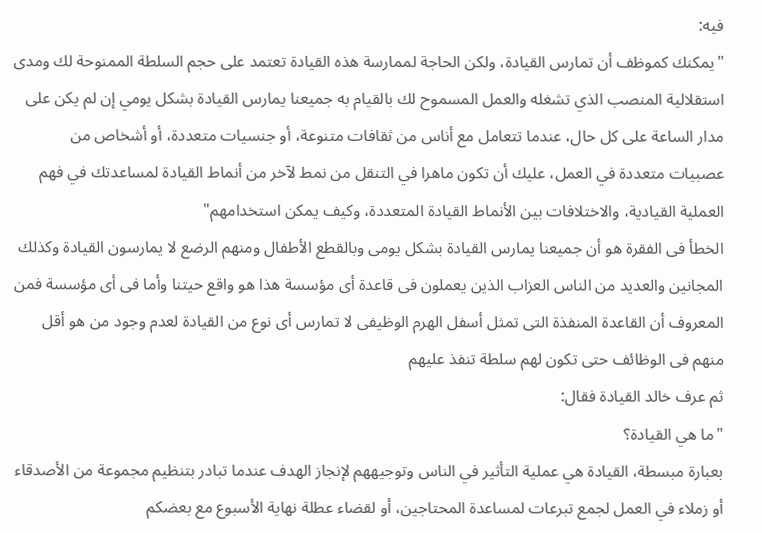فيه:
"يمكنك كموظف أن تمارس القيادة، ولكن الحاجة لممارسة هذه القيادة تعتمد على حجم السلطة الممنوحة لك ومدى استقلالية المنصب الذي تشغله والعمل المسموح لك بالقيام به جميعنا يمارس القيادة بشكل يومي إن لم يكن على مدار الساعة على كل حال، عندما تتعامل مع أناس من ثقافات متنوعة، أو جنسيات متعددة، أو أشخاص من عصبيات متعددة في العمل، عليك أن تكون ماهرا في التنقل من نمط لآخر من أنماط القيادة لمساعدتك في فهم العملية القيادية، والاختلافات بين الأنماط القيادة المتعددة، وكيف يمكن استخدامهم"
الخطأ فى الفقرة هو أن جميعنا يمارس القيادة بشكل يومى وبالقطع الأطفال ومنهم الرضع لا يمارسون القيادة وكذلك المجانين والعديد من الناس العزاب الذين يعملون فى قاعدة أى مؤسسة هذا هو واقع حيتنا وأما فى أى مؤسسة فمن المعروف أن القاعدة المنفذة التى تمثل أسفل الهرم الوظيفى لا تمارس أى نوع من القيادة لعدم وجود من هو أقل منهم فى الوظائف حتى تكون لهم سلطة تنفذ عليهم
ثم عرف خالد القيادة فقال:
"ما هي القيادة؟
بعبارة مبسطة، القيادة هي عملية التأثير في الناس وتوجيههم لإنجاز الهدف عندما تبادر بتنظيم مجموعة من الأصدقاء أو زملاء في العمل لجمع تبرعات لمساعدة المحتاجين، أو لقضاء عطلة نهاية الأسبوع مع بعضكم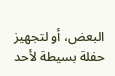البعض، أو لتجهيز حفلة بسيطة لأحد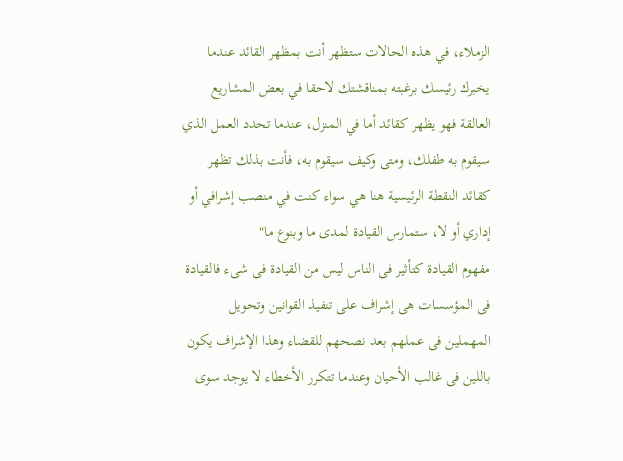الزملاء، في هذه الحالات ستظهر أنت بمظهر القائد عندما يخبرك رئيسك برغبته بمناقشتك لاحقا في بعض المشاريع العالقة فهو يظهر كقائد أما في المنزل، عندما تحدد العمل الذي سيقوم به طفلك، ومتى وكيف سيقوم به، فأنت بذلك تظهر كقائد النقطة الرئيسية هنا هي سواء كنت في منصب إشرافي أو إداري أو لا، ستمارس القيادة لمدى ما وبنوع ما"
مفهوم القيادة كتأثير فى الناس ليس من القيادة فى شىء فالقيادة فى المؤسسات هى إشراف على تنفيذ القوانين وتحويل المهملين فى عملهم بعد نصحهم للقضاء وهذا الإشراف يكون باللين فى غالب الأحيان وعندما تتكرر الأخطاء لا يوجد سوى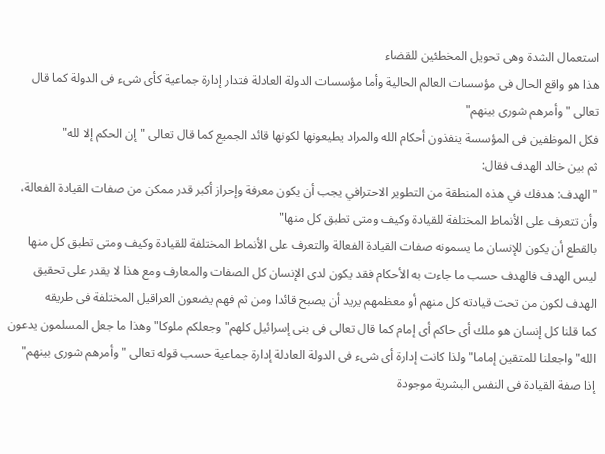استعمال الشدة وهى تحويل المخطئين للقضاء
هذا هو واقع الحال فى مؤسسات العالم الحالية وأما مؤسسات الدولة العادلة فتدار إدارة جماعية كأى شىء فى الدولة كما قال تعالى "وأمرهم شورى بينهم"
فكل الموظفين فى المؤسسة ينفذون أحكام الله والمراد يطيعونها لكونها قائد الجميع كما قال تعالى "إن الحكم إلا لله"
ثم بين خالد الهدف فقال:
"الهدف: هدفك في هذه المنطقة من التطوير الاحترافي يجب أن يكون معرفة وإحراز أكبر قدر ممكن من صفات القيادة الفعالة، وأن تتعرف على الأنماط المختلفة للقيادة وكيف ومتى تطبق كل منها"
بالقطع أن يكون للإنسان ما يسمونه صفات القيادة الفعالة والتعرف على الأنماط المختلفة للقيادة وكيف ومتى تطبق كل منها ليس الهدف فالهدف حسب ما جاءت به الأحكام فقد يكون لدى الإنسان كل الصفات والمعارف ومع هذا لا يقدر على تحقيق الهدف لكون من تحت قيادته كل منهم أو معظمهم يريد أن يصبح قائدا ومن ثم فهم يضعون العراقيل المختلفة فى طريقه
كما قلنا كل إنسان هو ملك أى حاكم أى إمام كما قال تعالى فى بنى إسرائيل كلهم"وجعلكم ملوكا" وهذا ما جعل المسلمون يدعون الله"واجعلنا للمتقين إماما" ولذا كانت إدارة أى شىء فى الدولة العادلة إدارة جماعية حسب قوله تعالى "وأمرهم شورى بينهم"
إذا صفة القيادة فى النفس البشرية موجودة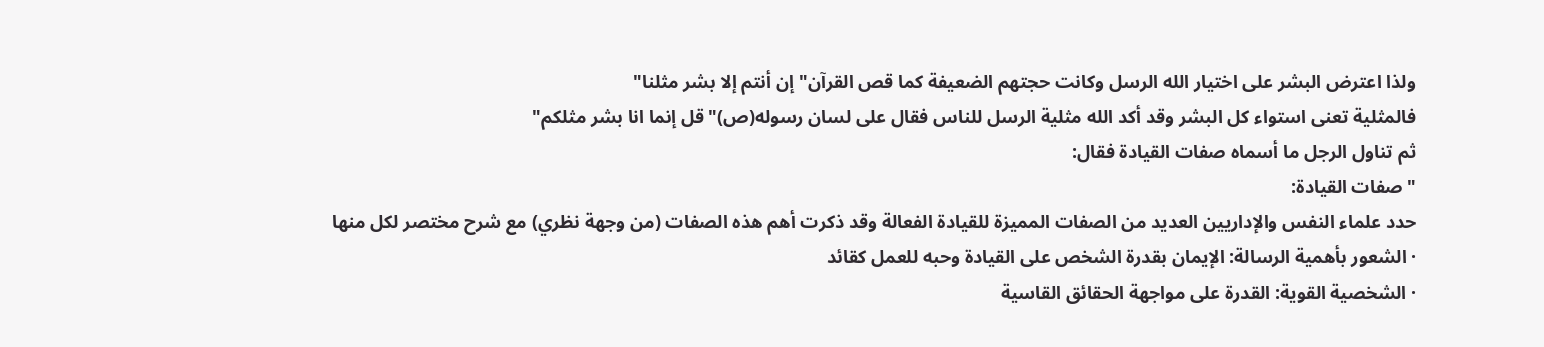ولذا اعترض البشر على اختيار الله الرسل وكانت حجتهم الضعيفة كما قص القرآن"إن أنتم إلا بشر مثلنا"
فالمثلية تعنى استواء كل البشر وقد أكد الله مثلية الرسل للناس فقال على لسان رسوله(ص)"قل إنما انا بشر مثلكم"
ثم تناول الرجل ما أسماه صفات القيادة فقال:
"صفات القيادة:
حدد علماء النفس والإداريين العديد من الصفات المميزة للقيادة الفعالة وقد ذكرت أهم هذه الصفات (من وجهة نظري) مع شرح مختصر لكل منها
· الشعور بأهمية الرسالة: الإيمان بقدرة الشخص على القيادة وحبه للعمل كقائد
· الشخصية القوية: القدرة على مواجهة الحقائق القاسية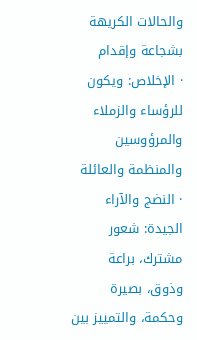والحالات الكريهة بشجاعة وإقدام
· الإخلاص: ويكون للرؤساء والزملاء والمرؤوسين والمنظمة والعائلة
· النضج والآراء الجيدة: شعور مشترك، براعة وذوق، بصيرة وحكمة، والتمييز بين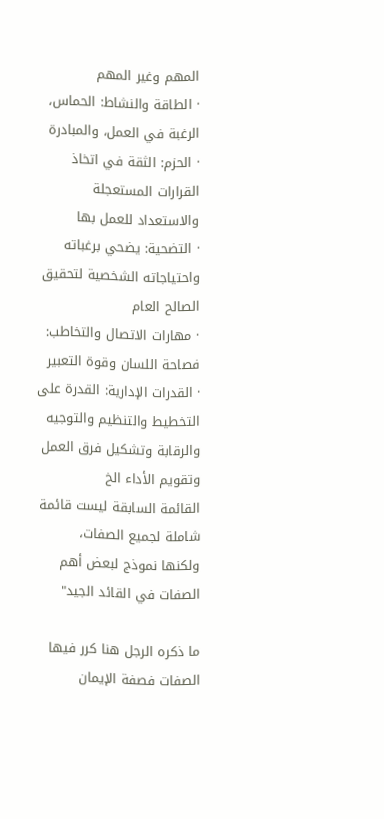المهم وغير المهم
· الطاقة والنشاط: الحماس، الرغبة في العمل، والمبادرة
· الحزم: الثقة في اتخاذ القرارات المستعجلة والاستعداد للعمل بها
· التضحية: يضحي برغباته واحتياجاته الشخصية لتحقيق الصالح العام
· مهارات الاتصال والتخاطب: فصاحة اللسان وقوة التعبير
· القدرات الإدارية: القدرة على التخطيط والتنظيم والتوجيه والرقابة وتشكيل فرق العمل وتقويم الأداء الخ
القائمة السابقة ليست قائمة شاملة لجميع الصفات، ولكنها نموذج لبعض أهم الصفات في القائد الجيد"

ما ذكره الرجل هنا كرر فيها الصفات فصفة الإيمان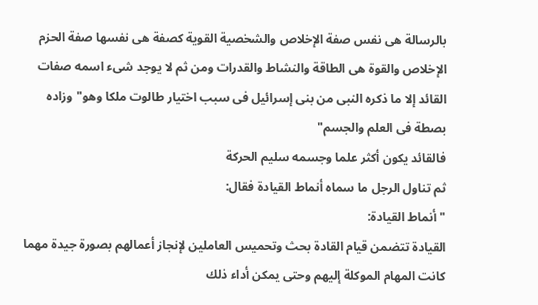بالرسالة هى نفس صفة الإخلاص والشخصية القوية كصفة هى نفسها صفة الحزم الإخلاص والقوة هى الطاقة والنشاط والقدرات ومن ثم لا يوجد شىء اسمه صفات القائد إلا ما ذكره النبى من بنى إسرائيل فى سبب اختيار طالوت ملكا وهو"وزاده بصطة فى العلم والجسم"
فالقائد يكون أكثر علما وجسمه سليم الحركة
ثم تناول الرجل ما سماه أنماط القيادة فقال:
"أنماط القيادة:
القيادة تتضمن قيام القادة بحث وتحميس العاملين لإنجاز أعمالهم بصورة جيدة مهما كانت المهام الموكلة إليهم وحتى يمكن أداء ذلك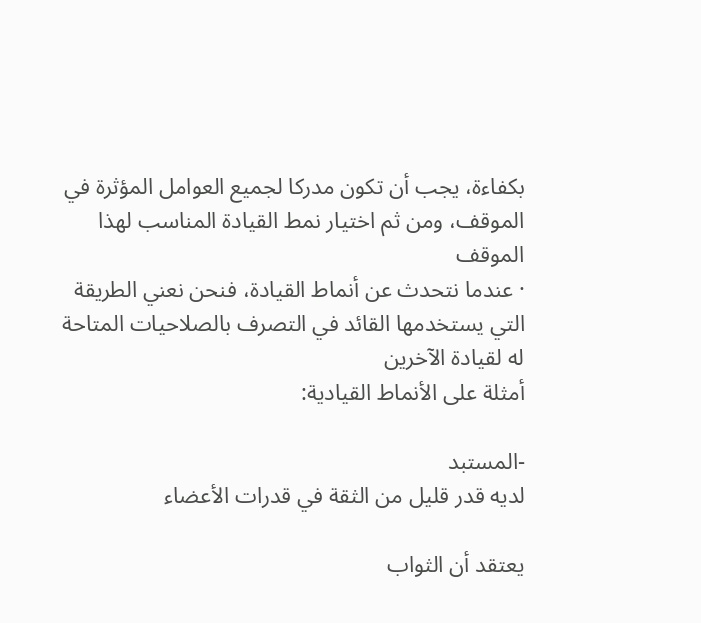بكفاءة، يجب أن تكون مدركا لجميع العوامل المؤثرة في الموقف، ومن ثم اختيار نمط القيادة المناسب لهذا الموقف
· عندما نتحدث عن أنماط القيادة، فنحن نعني الطريقة التي يستخدمها القائد في التصرف بالصلاحيات المتاحة له لقيادة الآخرين
أمثلة على الأنماط القيادية:

-المستبد
لديه قدر قليل من الثقة في قدرات الأعضاء

يعتقد أن الثواب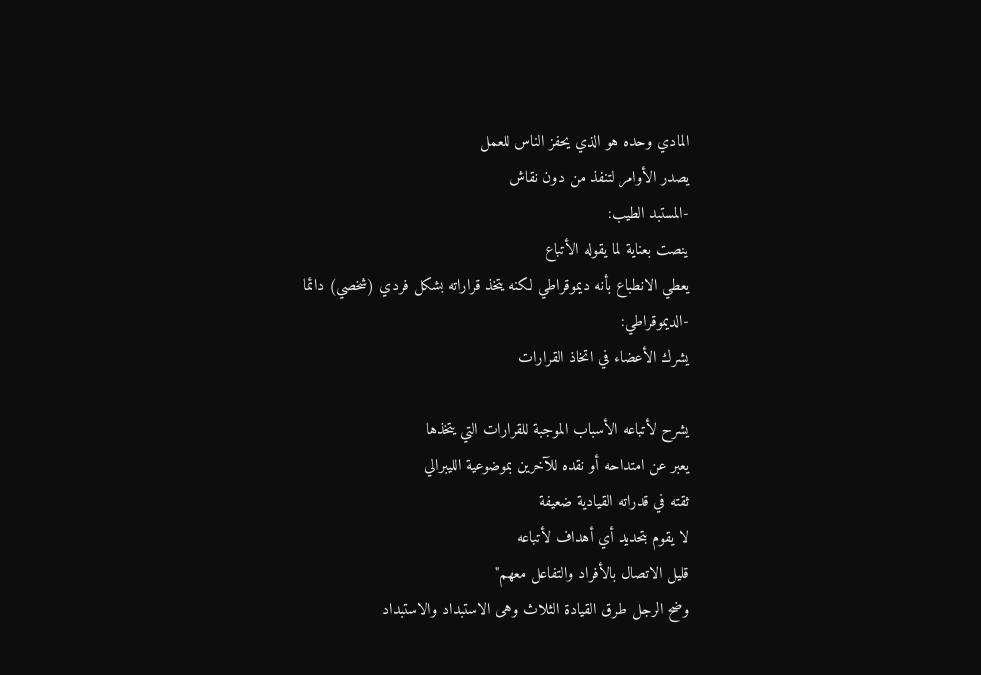المادي وحده هو الذي يحفز الناس للعمل
يصدر الأوامر لتنفذ من دون نقاش
-المستبد الطيب:
ينصت بعناية لما يقوله الأتباع
يعطي الانطباع بأنه ديموقراطي لكنه يتخذ قراراته بشكل فردي (شخصي) دائما
-الديموقراطي:
يشرك الأعضاء في اتخاذ القرارات

يشرح لأتباعه الأسباب الموجبة للقرارات التي يتخذها
يعبر عن امتداحه أو نقده للآخرين بموضوعية الليبرالي
ثقته في قدراته القيادية ضعيفة
لا يقوم بتحديد أي أهداف لأتباعه
قليل الاتصال بالأفراد والتفاعل معهم"
وضح الرجل طرق القيادة الثلاث وهى الاستبداد والاستبداد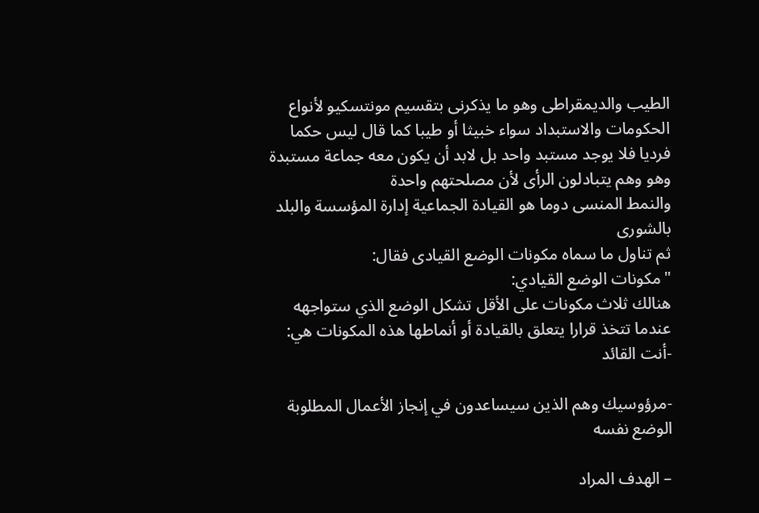الطيب والديمقراطى وهو ما يذكرنى بتقسيم مونتسكيو لأنواع الحكومات والاستبداد سواء خبيثا أو طيبا كما قال ليس حكما فرديا فلا يوجد مستبد واحد بل لابد أن يكون معه جماعة مستبدة وهو وهم يتبادلون الرأى لأن مصلحتهم واحدة
والنمط المنسى دوما هو القيادة الجماعية إدارة المؤسسة والبلد بالشورى
ثم تناول ما سماه مكونات الوضع القيادى فقال:
"مكونات الوضع القيادي:
هنالك ثلاث مكونات على الأقل تشكل الوضع الذي ستواجهه عندما تتخذ قرارا يتعلق بالقيادة أو أنماطها هذه المكونات هي:
-أنت القائد

-مرؤوسيك وهم الذين سيساعدون في إنجاز الأعمال المطلوبة
الوضع نفسه

– الهدف المراد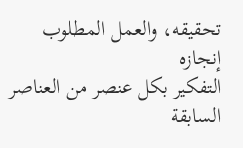تحقيقه، والعمل المطلوب إنجازه
التفكير بكل عنصر من العناصر السابقة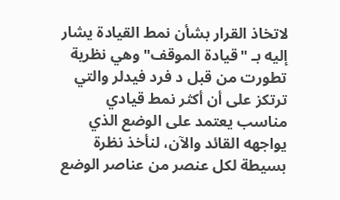لاتخاذ القرار بشأن نمط القيادة يشار إليه بـ "قيادة الموقف" وهي نظرية تطورت من قبل د فرد فيدلر والتي ترتكز على أن أكثر نمط قيادي مناسب يعتمد على الوضع الذي يواجهه القائد والآن، لنأخذ نظرة بسيطة لكل عنصر من عناصر الوضع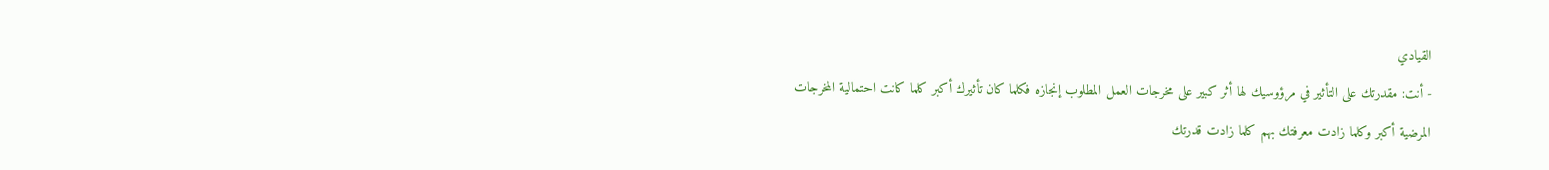القيادي
- أنت: مقدرتك على التأثير في مرؤوسيك لها أثر كبير على مخرجات العمل المطلوب إنجازه فكلما كان تأثيرك أكبر كلما كانت احتمالية المخرجات المرضية أكبر وكلما زادت معرفتك بهم كلما زادت قدرتك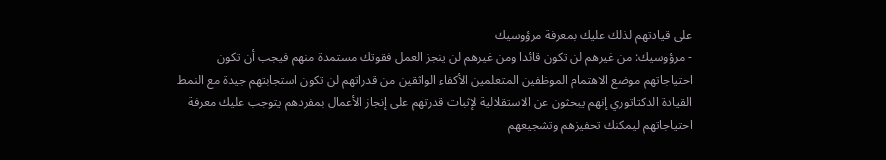على قيادتهم لذلك عليك بمعرفة مرؤوسيك
- مرؤوسيك: من غيرهم لن تكون قائدا ومن غيرهم لن ينجز العمل فقوتك مستمدة منهم فيجب أن تكون احتياجاتهم موضع الاهتمام الموظفين المتعلمين الأكفاء الواثقين من قدراتهم لن تكون استجابتهم جيدة مع النمط القيادة الدكتاتوري إنهم يبحثون عن الاستقلالية لإثبات قدرتهم على إنجاز الأعمال بمفردهم يتوجب عليك معرفة احتياجاتهم ليمكنك تحفيزهم وتشجيعهم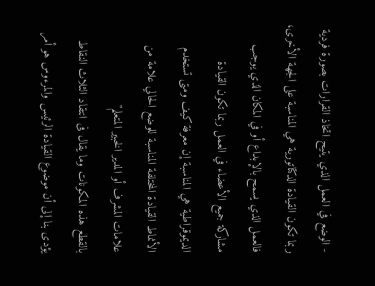- الوضع في العمل الذي يتيح اتخاذ القرارات بصورة فردية ربما تكون القيادة الدكتاتورية هي المناسبة على الجهة الأخرى، فالعمل الذي يسمح بالإبداع أو في المكان الذي يوجب مشاركة جميع الأعضاء في العمل ربما تكون القيادة الديموقراطية هي المناسبة إن معرفة كيف ومتى تستخدم الأنماط القيادة المختلفة المناسبة للوضع الحالي علامة من علامات المشرف أو المدير الخبير المتعلم"
بالقطع هذه المكونات وما يقال فى انتقاد الثلاث النقاط يؤدى بنا إلى أن موضوع القيادة الرئيس والمرءوس هو أمر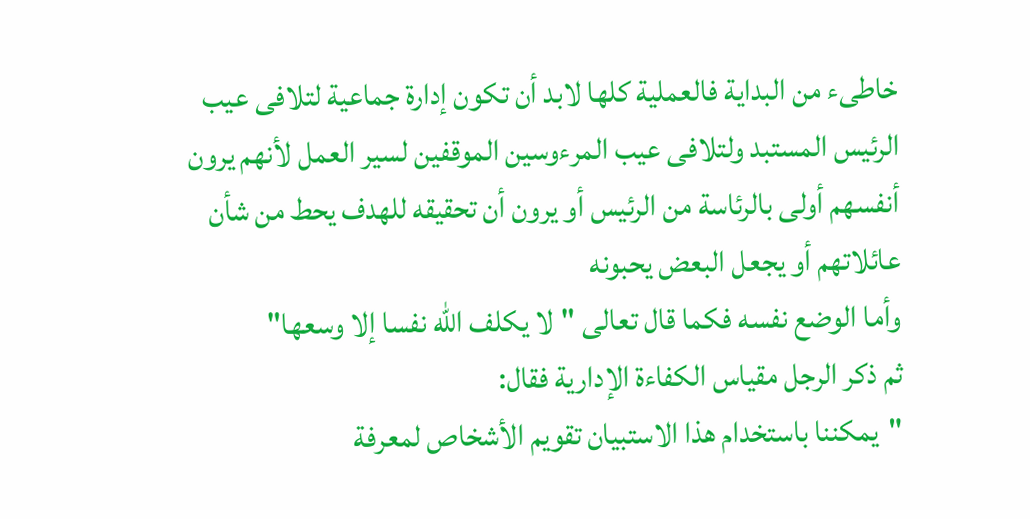خاطىء من البداية فالعملية كلها لابد أن تكون إدارة جماعية لتلافى عيب الرئيس المستبد ولتلافى عيب المرءوسين الموقفين لسير العمل لأنهم يرون أنفسهم أولى بالرئاسة من الرئيس أو يرون أن تحقيقه للهدف يحط من شأن عائلاتهم أو يجعل البعض يحبونه
وأما الوضع نفسه فكما قال تعالى "لا يكلف الله نفسا إلا وسعها"
ثم ذكر الرجل مقياس الكفاءة الإدارية فقال:
"يمكننا باستخدام هذا الاستبيان تقويم الأشخاص لمعرفة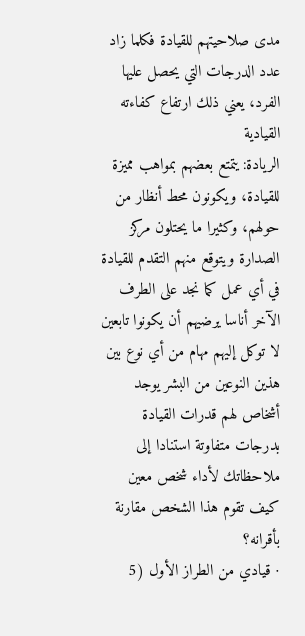مدى صلاحيتهم للقيادة فكلما زاد عدد الدرجات التي يحصل عليها الفرد، يعني ذلك ارتفاع كفاءته القيادية
الريادة: يتمتع بعضهم بمواهب مميزة للقيادة، ويكونون محط أنظار من حولهم، وكثيرا ما يحتلون مركز الصدارة ويتوقع منهم التقدم للقيادة في أي عمل كما نجد على الطرف الآخر أناسا يرضيهم أن يكونوا تابعين لا توكل إليهم مهام من أي نوع بين هذين النوعين من البشر يوجد أشخاص لهم قدرات القيادة بدرجات متفاوتة استنادا إلى ملاحظاتك لأداء شخص معين كيف تقوم هذا الشخص مقارنة بأقرانه؟
· قيادي من الطراز الأول (5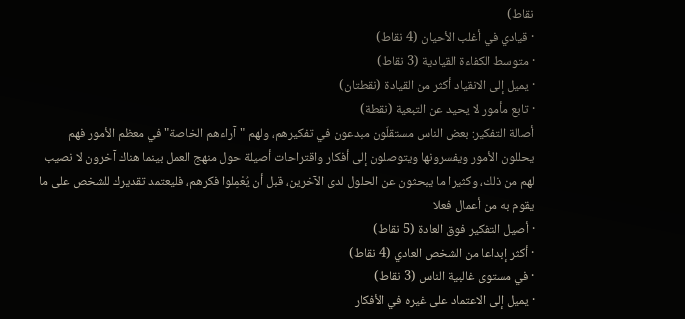نقاط)
· قيادي في أغلب الأحيان (4 نقاط)
· متوسط الكفاءة القيادية (3 نقاط)
· يميل إلى الانقياد أكثر من القيادة (نقطتان)
· تابع مأمور لا يحيد عن التبعية (نقطة)
أصالة التفكير: بعض الناس مستقلّون مبدعون في تفكيرهم، ولهم "آراءهم الخاصة" في معظم الأمور فهم يحللون الأمور ويفسرونها ويتوصلون إلى أفكار واقتراحات أصيلة حول منهج العمل بينما هناك آخرون لا نصيب لهم من ذلك، وكثيرا ما يبحثون عن الحلول لدى الآخرين، قبل أن يُعْمِلوا فكرهم، فليعتمد تقديرك للشخص على ما يقوم به من أعمال فعلا
· أصيل التفكير فوق العادة (5 نقاط)
· أكثر إبداعا من الشخص العادي (4 نقاط)
· في مستوى غالبية الناس (3 نقاط)
· يميل إلى الاعتماد على غيره في الأفكار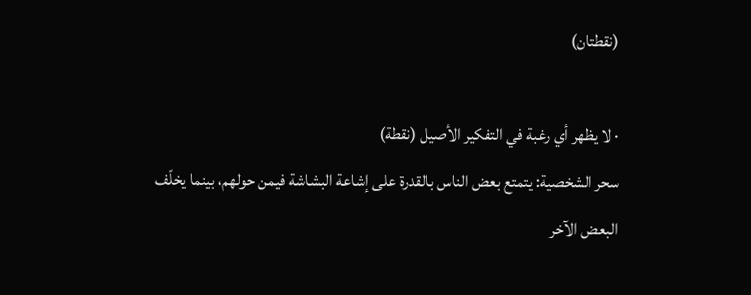(نقطتان)

· لا يظهر أي رغبة في التفكير الأصيل (نقطة)
سحر الشخصية: يتمتع بعض الناس بالقدرة على إشاعة البشاشة فيمن حولهم، بينما يخلّف البعض الآخر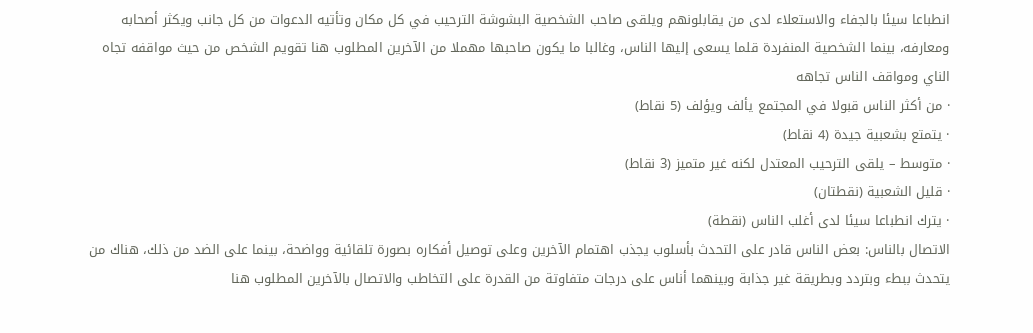انطباعا سيئا بالجفاء والاستعلاء لدى من يقابلونهم ويلقى صاحب الشخصية البشوشة الترحيب في كل مكان وتأتيه الدعوات من كل جانب ويكثر أصحابه ومعارفه، بينما الشخصية المنفردة قلما يسعى إليها الناس، وغالبا ما يكون صاحبها مهملا من الآخرين المطلوب هنا تقويم الشخص من حيث مواقفه تجاه الناي ومواقف الناس تجاهه
· من أكثر الناس قبولا في المجتمع يألف ويؤلف (5 نقاط)
· يتمتع بشعبية جيدة (4 نقاط)
· متوسط – يلقى الترحيب المعتدل لكنه غير متميز (3 نقاط)
· قليل الشعبية (نقطتان)
· يترك انطباعا سيئا لدى أغلب الناس (نقطة)
الاتصال بالناس: بعض الناس قادر على التحدث بأسلوب يجذب اهتمام الآخرين وعلى توصيل أفكاره بصورة تلقائية وواضحة، بينما على الضد من ذلك، هناك من يتحدث ببطء وبتردد وبطريقة غير جذابة وبينهما أناس على درجات متفاوتة من القدرة على التخاطب والاتصال بالآخرين المطلوب هنا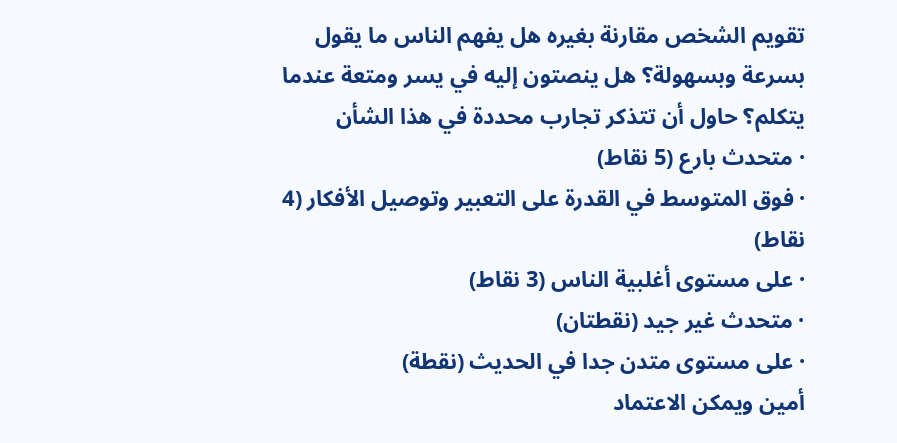تقويم الشخص مقارنة بغيره هل يفهم الناس ما يقول بسرعة وبسهولة؟ هل ينصتون إليه في يسر ومتعة عندما يتكلم؟ حاول أن تتذكر تجارب محددة في هذا الشأن
· متحدث بارع (5 نقاط)
· فوق المتوسط في القدرة على التعبير وتوصيل الأفكار (4 نقاط)
· على مستوى أغلبية الناس (3 نقاط)
· متحدث غير جيد (نقطتان)
· على مستوى متدن جدا في الحديث (نقطة)
أمين ويمكن الاعتماد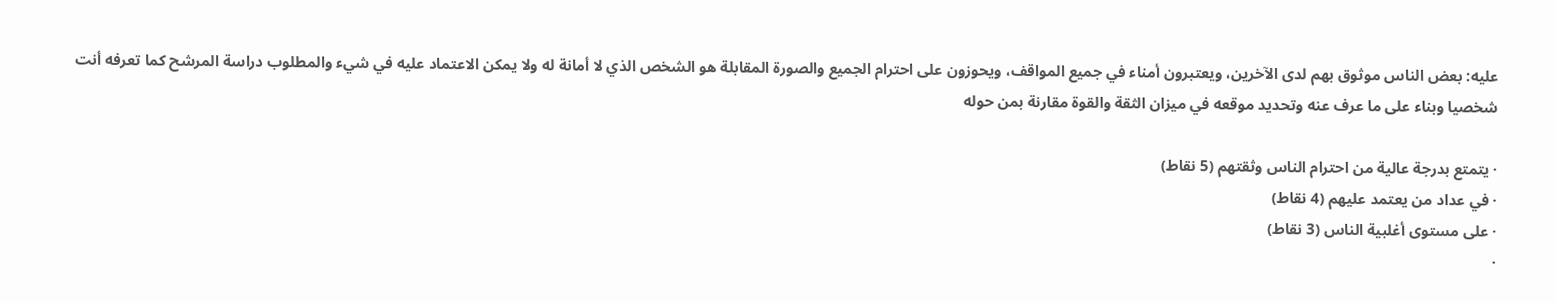عليه: بعض الناس موثوق بهم لدى الآخرين، ويعتبرون أمناء في جميع المواقف، ويحوزون على احترام الجميع والصورة المقابلة هو الشخص الذي لا أمانة له ولا يمكن الاعتماد عليه في شيء والمطلوب دراسة المرشح كما تعرفه أنت شخصيا وبناء على ما عرف عنه وتحديد موقعه في ميزان الثقة والقوة مقارنة بمن حوله

· يتمتع بدرجة عالية من احترام الناس وثقتهم (5 نقاط)
· في عداد من يعتمد عليهم (4 نقاط)
· على مستوى أغلبية الناس (3 نقاط)
·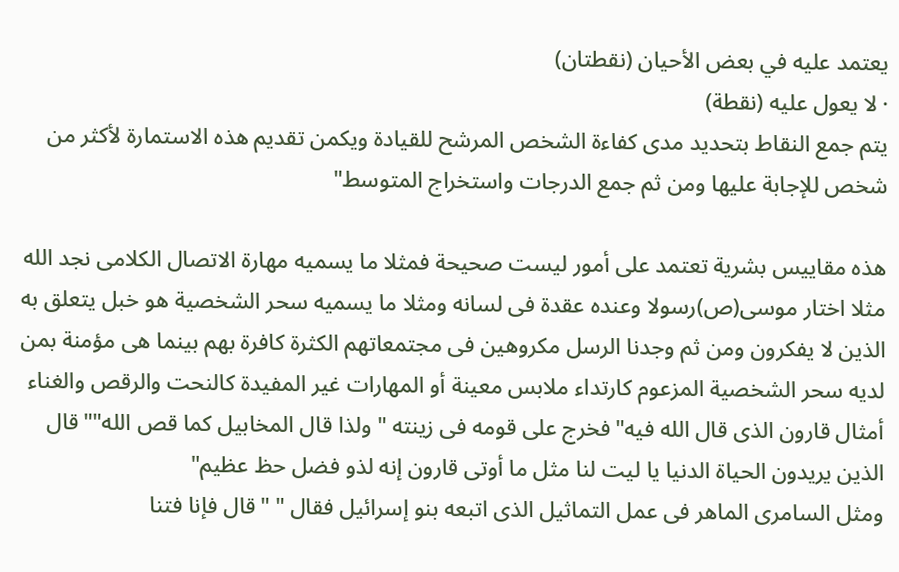يعتمد عليه في بعض الأحيان (نقطتان)
· لا يعول عليه (نقطة)
يتم جمع النقاط بتحديد مدى كفاءة الشخص المرشح للقيادة ويكمن تقديم هذه الاستمارة لأكثر من شخص للإجابة عليها ومن ثم جمع الدرجات واستخراج المتوسط"

هذه مقاييس بشرية تعتمد على أمور ليست صحيحة فمثلا ما يسميه مهارة الاتصال الكلامى نجد الله مثلا اختار موسى(ص)رسولا وعنده عقدة فى لسانه ومثلا ما يسميه سحر الشخصية هو خبل يتعلق به الذين لا يفكرون ومن ثم وجدنا الرسل مكروهين فى مجتمعاتهم الكثرة كافرة بهم بينما هى مؤمنة بمن لديه سحر الشخصية المزعوم كارتداء ملابس معينة أو المهارات غير المفيدة كالنحت والرقص والغناء أمثال قارون الذى قال الله فيه"فخرج على قومه فى زينته " ولذا قال المخابيل كما قص الله""قال الذين يريدون الحياة الدنيا يا ليت لنا مثل ما أوتى قارون إنه لذو فضل حظ عظيم"
ومثل السامرى الماهر فى عمل التماثيل الذى اتبعه بنو إسرائيل فقال " "قال فإنا فتنا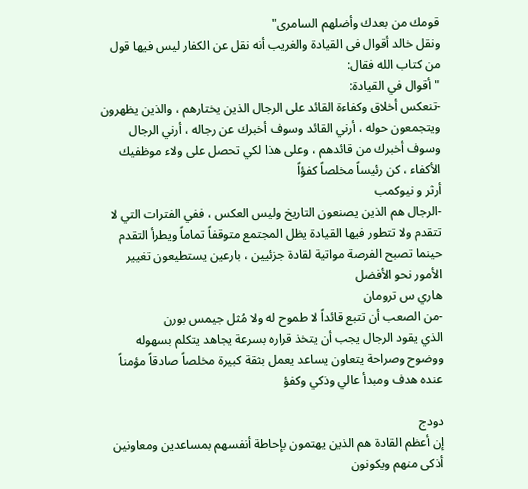قومك من بعدك وأضلهم السامرى"
ونقل خالد أقوال فى القيادة والغريب أنه نقل عن الكفار ليس فيها قول من كتاب الله فقال:
"أقوال في القيادة:
-تنعكس أخلاق وكفاءة القائد على الرجال الذين يختارهم ، والذين يظهرون ويتجمعون حوله ، أرني القائد وسوف أخبرك عن رجاله ، أرني الرجال وسوف أخبرك من قائدهم ، وعلى هذا لكي تحصل على ولاء موظفيك الأكفاء ، كن رئيساً مخلصاً كفؤاً
أرثر و نيوكمب
-الرجال هم الذين يصنعون التاريخ وليس العكس ، ففي الفترات التي لا تتقدم ولا تتطور فيها القيادة يظل المجتمع متوقفاً تماماً ويطرأ التقدم حينما تصبح الفرصة مواتية لقادة جزئيين ، بارعين يستطيعون تغيير الأمور نحو الأفضل
هاري س ترومان
-من الصعب أن تتبع قائداً لا طموح له ولا مُثل جيمس بورن
الذي يقود الرجال يجب أن يتخذ قراره بسرعة يجاهد يتكلم بسهوله ووضوح وصراحة يتعاون يساعد يعمل بثقة كبيرة مخلصاً صادقاً مؤمناً عنده هدف ومبدأ عالي وذكي وكفؤ

دودج
إن أعظم القادة هم الذين يهتمون بإحاطة أنفسهم بمساعدين ومعاونين أذكى منهم ويكونون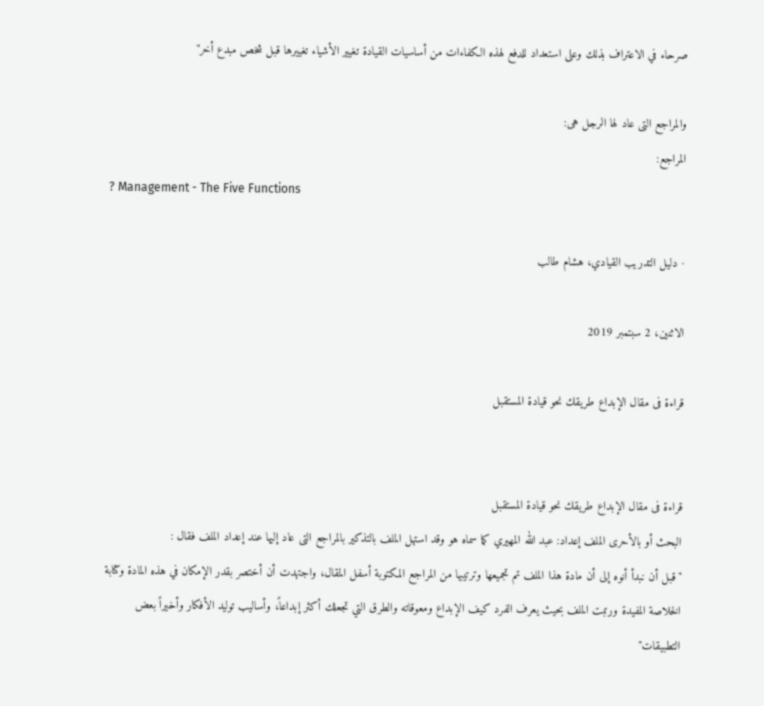صرحاء في الاعتراف بذلك وعلى استعداد للدفع لهذه الكفاءات من أساسيات القيادة تغيير الأشياء تغييرها قبل شخص مبدع أخر"

والمراجع التى عاد لها الرجل هى:
المراجع:
? Management - The Five Functions

· دليل التدريب القيادي، هشام طالب

الاثنين، 2 سبتمبر 2019

قراءة فى مقال الإبداع طريقك نحو قيادة المستقبل


قراءة فى مقال الإبداع طريقك نحو قيادة المستقبل
البحث أو بالأحرى الملف إعداد: عبد الله المهيري كما سماه هو وقد استهل الملف بالتذكير بالمراجع التى عاد إليها عند إعداد الملف فقال :
"قبل أن نبدأ أنوه إلى أن مادة هذا الملف تم تجميعها وترتيبها من المراجع المكتوبة أسفل المقال، واجتهدت أن أختصر بقدر الإمكان في هذه المادة وكتابة الخلاصة المفيدة ورتبت الملف بحيث يعرف الفرد كيف الإبداع ومعوقاته والطرق التي تجعلك أكثر إبداعاً، وأساليب توليد الأفكار وأخيراً بعض التطبيقات"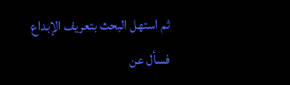ثم استهل البحث بتعريف الإبداع فسأل عن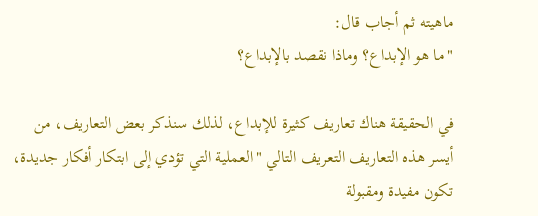ماهيته ثم أجاب قال:
"ما هو الإبداع؟ وماذا نقصد بالإبداع؟

في الحقيقة هناك تعاريف كثيرة للإبداع، لذلك سنذكر بعض التعاريف، من أيسر هذه التعاريف التعريف التالي "العملية التي تؤدي إلى ابتكار أفكار جديدة، تكون مفيدة ومقبولة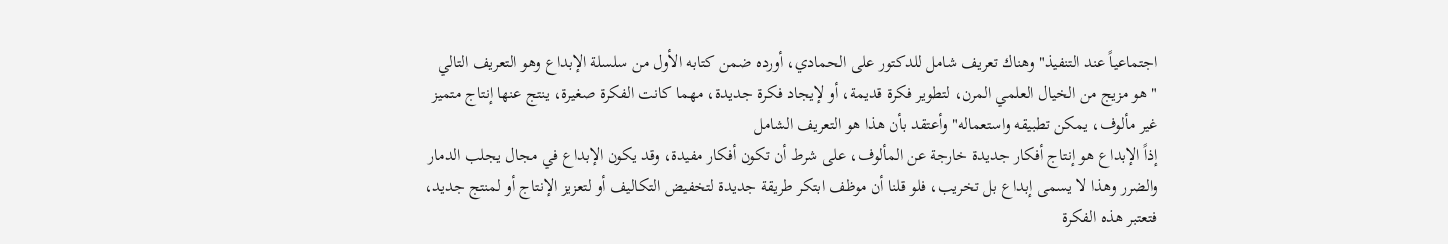اجتماعياً عند التنفيذ" وهناك تعريف شامل للدكتور على الحمادي، أورده ضمن كتابه الأول من سلسلة الإبداع وهو التعريف التالي "هو مزيج من الخيال العلمي المرن، لتطوير فكرة قديمة، أو لإيجاد فكرة جديدة، مهما كانت الفكرة صغيرة، ينتج عنها إنتاج متميز غير مألوف، يمكن تطبيقه واستعماله" وأعتقد بأن هذا هو التعريف الشامل
إذاً الإبداع هو إنتاج أفكار جديدة خارجة عن المألوف، على شرط أن تكون أفكار مفيدة، وقد يكون الإبداع في مجال يجلب الدمار والضرر وهذا لا يسمى إبداع بل تخريب، فلو قلنا أن موظف ابتكر طريقة جديدة لتخفيض التكاليف أو لتعزيز الإنتاج أو لمنتج جديد، فتعتبر هذه الفكرة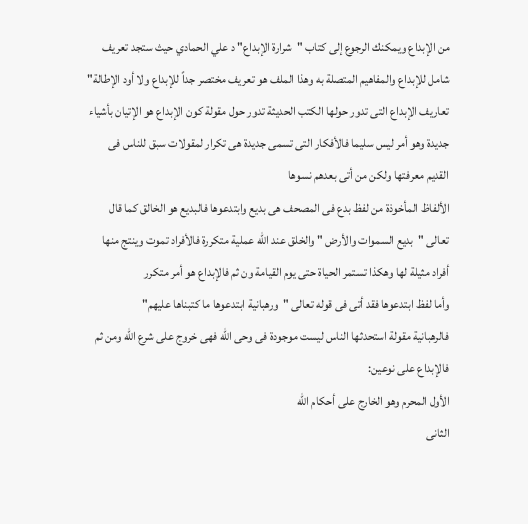من الإبداع ويمكنك الرجوع إلى كتاب "شرارة الإبداع" د علي الحمادي حيث ستجد تعريف شامل للإبداع والمفاهيم المتصلة به وهذا الملف هو تعريف مختصر جداً للإبداع ولا أود الإطالة"
تعاريف الإبداع التى تدور حولها الكتب الحديثة تدور حول مقولة كون الإبداع هو الإتيان بأشياء جديدة وهو أمر ليس سليما فالأفكار التى تسمى جديدة هى تكرار لمقولات سبق للناس فى القديم معرفتها ولكن من أتى بعدهم نسوها
الألفاظ المأخوذة من لفظ بدع فى المصحف هى بديع وابتدعوها فالبديع هو الخالق كما قال تعالى "بديع السموات والأرض " والخلق عند الله عملية متكررة فالأفراد تموت وينتج منها أفراد مثيلة لها وهكذا تستمر الحياة حتى يوم القيامة ون ثم فالإبداع هو أمر متكرر
وأما لفظ ابتدعوها فقد أتى فى قوله تعالى "ورهبانية ابتدعوها ما كتبناها عليهم"
فالرهبانية مقولة استحدثها الناس ليست موجودة فى وحى الله فهى خروج على شرع الله ومن ثم فالإبداع على نوعين:
الأول المحرم وهو الخارج على أحكام الله
الثانى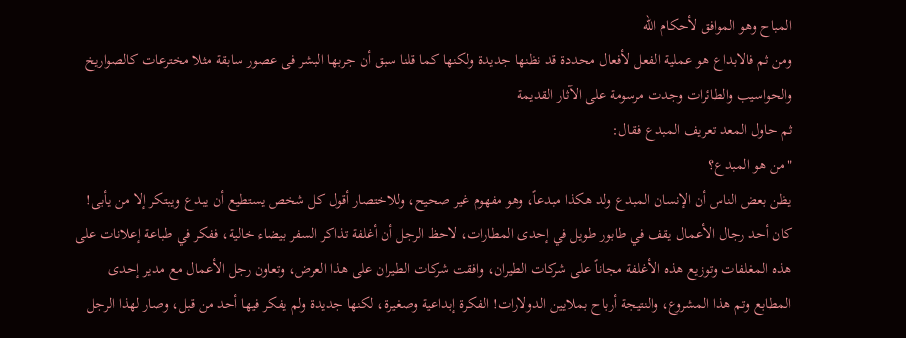المباح وهو الموافق لأحكام الله
ومن ثم فالابداع هو عملية الفعل لأفعال محددة قد نظنها جديدة ولكنها كما قلنا سبق أن جربها البشر فى عصور سابقة مثلا مخترعات كالصواريخ والحواسيب والطائرات وجدت مرسومة على الآثار القديمة
ثم حاول المعد تعريف المبدع فقال:
"من هو المبدع؟
يظن بعض الناس أن الإنسان المبدع ولد هكذا مبدعاً، وهو مفهوم غير صحيح، وللاختصار أقول كل شخص يستطيع أن يبدع ويبتكر إلا من يأبى!
كان أحد رجال الأعمال يقف في طابور طويل في إحدى المطارات، لاحظ الرجل أن أغلفة تذاكر السفر بيضاء خالية، ففكر في طباعة إعلانات على هذه المغلفات وتوزيع هذه الأغلفة مجاناً على شركات الطيران، وافقت شركات الطيران على هذا العرض، وتعاون رجل الأعمال مع مدير إحدى المطابع وتم هذا المشروع، والنتيجة أرباح بملايين الدولارات! الفكرة إبداعية وصغيرة، لكنها جديدة ولم يفكر فيها أحد من قبل، وصار لهذا الرجل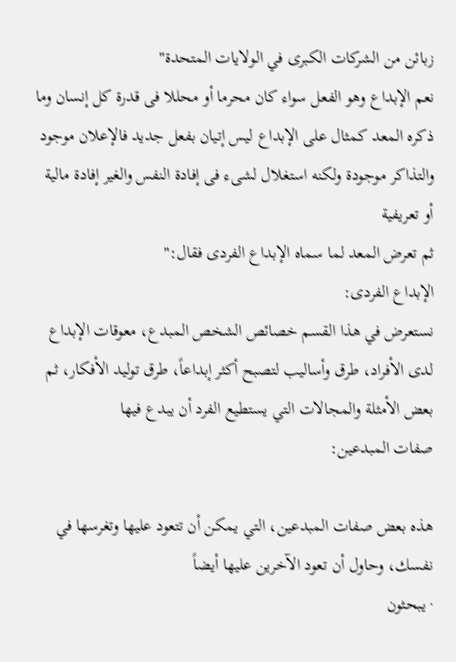زبائن من الشركات الكبرى في الولايات المتحدة"
نعم الإبداع وهو الفعل سواء كان محرما أو محللا فى قدرة كل إنسان وما ذكره المعد كمثال على الإبداع ليس إتيان بفعل جديد فالإعلان موجود والتذاكر موجودة ولكنه استغلال لشىء فى إفادة النفس والغير إفادة مالية أو تعريفية
ثم تعرض المعد لما سماه الإبداع الفردى فقال:"
الإبداع الفردى:
نستعرض في هذا القسم خصائص الشخص المبدع، معوقات الإبداع لدى الأفراد، طرق وأساليب لتصبح أكثر إبداعاً، طرق توليد الأفكار، ثم بعض الأمثلة والمجالات التي يستطيع الفرد أن يبدع فيها
صفات المبدعين:

هذه بعض صفات المبدعين، التي يمكن أن تتعود عليها وتغرسها في نفسك، وحاول أن تعود الآخرين عليها أيضاً
· يبحثون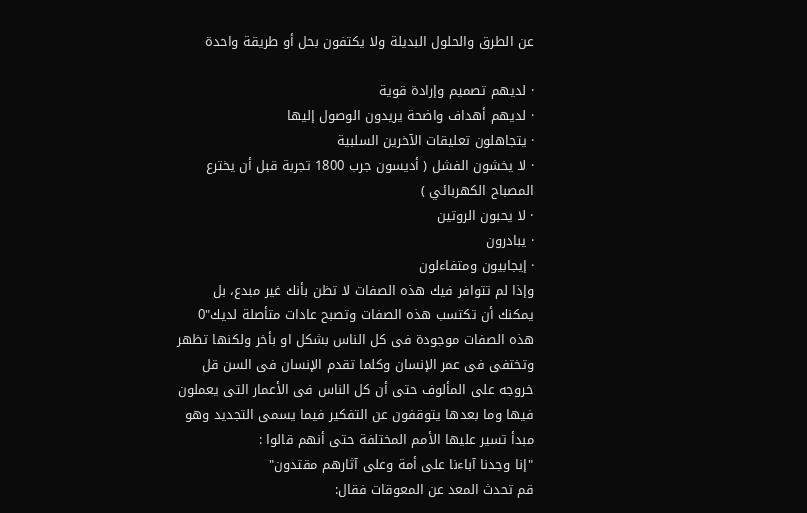عن الطرق والحلول البديلة ولا يكتفون بحل أو طريقة واحدة

· لديهم تصميم وإرادة قوية
· لديهم أهداف واضحة يريدون الوصول إليها
· يتجاهلون تعليقات الآخرين السلبية
· لا يخشون الفشل ( أديسون جرب 1800 تجربة قبل أن يخترع المصباح الكهربائي )
· لا يحبون الروتين
· يبادرون
· إيجابيون ومتفاءلون
وإذا لم تتوافر فيك هذه الصفات لا تظن بأنك غير مبدع، بل يمكنك أن تكتسب هذه الصفات وتصبح عادات متأصلة لديك"0
هذه الصفات موجودة فى كل الناس بشكل او بأخر ولكنها تظهر وتختفى فى عمر الإنسان وكلما تقدم الإنسان فى السن قل خروجه على المألوف حتى أن كل الناس فى الأعمار التى يعملون فيها وما بعدها يتوقفون عن التفكير فيما يسمى التجديد وهو مبدأ تسير عليها الأمم المختلفة حتى أنهم قالوا :
"إنا وجدنا آباءنا على أمة وعلى آثارهم مقتدون"
قم تحدث المعد عن المعوقات فقال: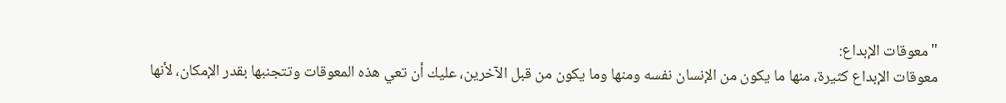"معوقات الإبداع:
معوقات الإبداع كثيرة، منها ما يكون من الإنسان نفسه ومنها وما يكون من قبل الآخرين، عليك أن تعي هذه المعوقات وتتجنبها بقدر الإمكان، لأنها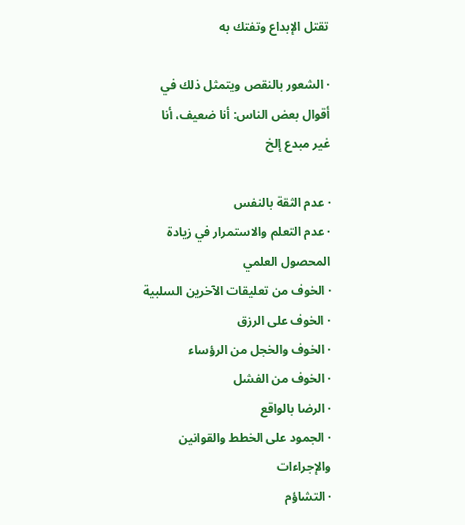تقتل الإبداع وتفتك به

· الشعور بالنقص ويتمثل ذلك في أقوال بعض الناس: أنا ضعيف، أنا غير مبدع إلخ

· عدم الثقة بالنفس
· عدم التعلم والاستمرار في زيادة المحصول العلمي
· الخوف من تعليقات الآخرين السلبية
· الخوف على الرزق
· الخوف والخجل من الرؤساء
· الخوف من الفشل
· الرضا بالواقع
· الجمود على الخطط والقوانين والإجراءات
· التشاؤم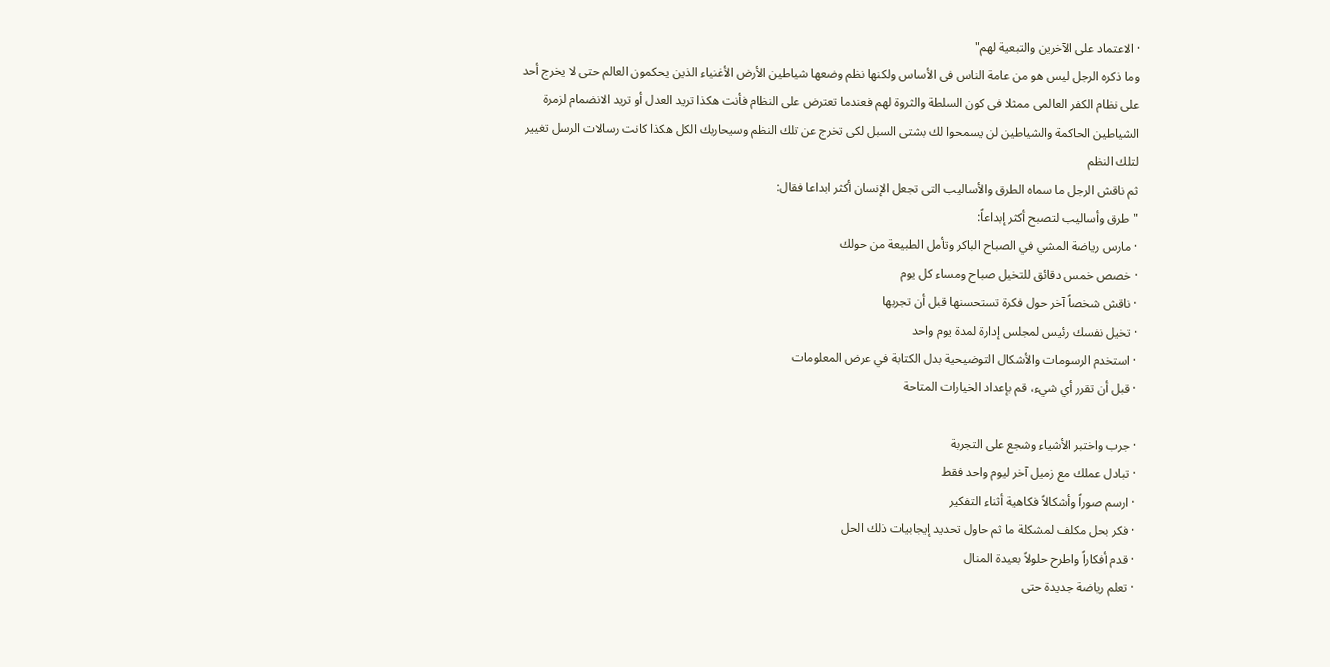· الاعتماد على الآخرين والتبعية لهم"
وما ذكره الرجل ليس هو من عامة الناس فى الأساس ولكنها نظم وضعها شياطين الأرض الأغنياء الذين يحكمون العالم حتى لا يخرج أحد على نظام الكفر العالمى ممثلا فى كون السلطة والثروة لهم فعندما تعترض على النظام فأنت هكذا تريد العدل أو تريد الانضمام لزمرة الشياطين الحاكمة والشياطين لن يسمحوا لك بشتى السبل لكى تخرج عن تلك النظم وسيحاربك الكل هكذا كانت رسالات الرسل تغيير لتلك النظم
ثم ناقش الرجل ما سماه الطرق والأساليب التى تجعل الإنسان أكثر ابداعا فقال:
"طرق وأساليب لتصبح أكثر إبداعاً:
· مارس رياضة المشي في الصباح الباكر وتأمل الطبيعة من حولك
· خصص خمس دقائق للتخيل صباح ومساء كل يوم
· ناقش شخصاً آخر حول فكرة تستحسنها قبل أن تجربها
· تخيل نفسك رئيس لمجلس إدارة لمدة يوم واحد
· استخدم الرسومات والأشكال التوضيحية بدل الكتابة في عرض المعلومات
· قبل أن تقرر أي شيء، قم بإعداد الخيارات المتاحة

· جرب واختبر الأشياء وشجع على التجربة
· تبادل عملك مع زميل آخر ليوم واحد فقط
· ارسم صوراً وأشكالاً فكاهية أثناء التفكير
· فكر بحل مكلف لمشكلة ما ثم حاول تحديد إيجابيات ذلك الحل
· قدم أفكاراً واطرح حلولاً بعيدة المنال
· تعلم رياضة جديدة حتى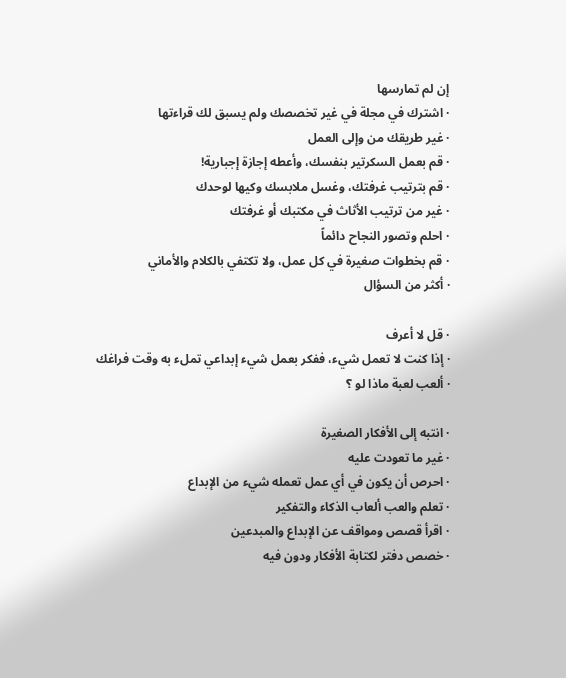إن لم تمارسها
· اشترك في مجلة في غير تخصصك ولم يسبق لك قراءتها
· غير طريقك من وإلى العمل
· قم بعمل السكرتير بنفسك، وأعطه إجازة إجبارية!
· قم بترتيب غرفتك، وغسل ملابسك وكيها لوحدك
· غير من ترتيب الأثاث في مكتبك أو غرفتك
· احلم وتصور النجاح دائماً
· قم بخطوات صغيرة في كل عمل، ولا تكتفي بالكلام والأماني
· أكثر من السؤال

· قل لا أعرف
· إذا كنت لا تعمل شيء، ففكر بعمل شيء إبداعي تملء به وقت فراغك
· ألعب لعبة ماذا لو ؟

· انتبه إلى الأفكار الصغيرة
· غير ما تعودت عليه
· احرص أن يكون في أي عمل تعمله شيء من الإبداع
· تعلم والعب ألعاب الذكاء والتفكير
· اقرأ قصص ومواقف عن الإبداع والمبدعين
· خصص دفتر لكتابة الأفكار ودون فيه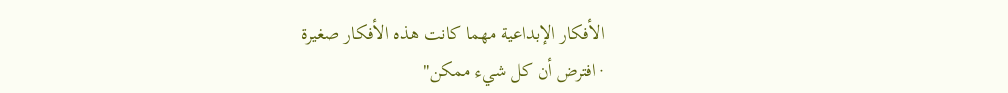الأفكار الإبداعية مهما كانت هذه الأفكار صغيرة
· افترض أن كل شيء ممكن"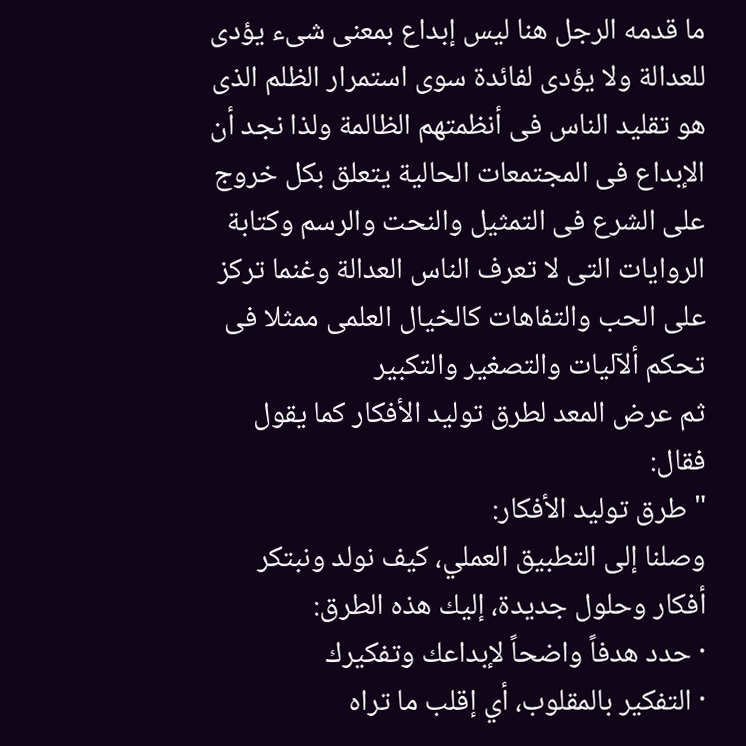ما قدمه الرجل هنا ليس إبداع بمعنى شىء يؤدى للعدالة ولا يؤدى لفائدة سوى استمرار الظلم الذى هو تقليد الناس فى أنظمتهم الظالمة ولذا نجد أن الإبداع فى المجتمعات الحالية يتعلق بكل خروج على الشرع فى التمثيل والنحت والرسم وكتابة الروايات التى لا تعرف الناس العدالة وغنما تركز على الحب والتفاهات كالخيال العلمى ممثلا فى تحكم ألآليات والتصغير والتكبير
ثم عرض المعد لطرق توليد الأفكار كما يقول فقال:
"طرق توليد الأفكار:
وصلنا إلى التطبيق العملي، كيف نولد ونبتكر أفكار وحلول جديدة، إليك هذه الطرق:
· حدد هدفاً واضحاً لإبداعك وتفكيرك
· التفكير بالمقلوب، أي إقلب ما تراه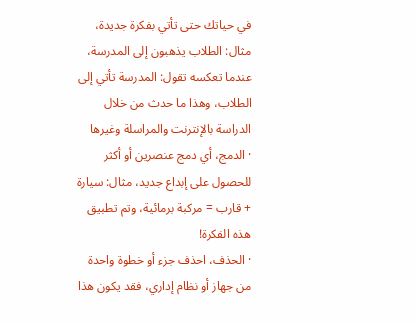في حياتك حتى تأتي بفكرة جديدة، مثال: الطلاب يذهبون إلى المدرسة، عندما تعكسه تقول: المدرسة تأتي إلى الطلاب، وهذا ما حدث من خلال الدراسة بالإنترنت والمراسلة وغيرها
· الدمج، أي دمج عنصرين أو أكثر للحصول على إبداع جديد، مثال: سيارة + قارب = مركبة برمائية، وتم تطبيق هذه الفكرة!
· الحذف، احذف جزء أو خطوة واحدة من جهاز أو نظام إداري، فقد يكون هذا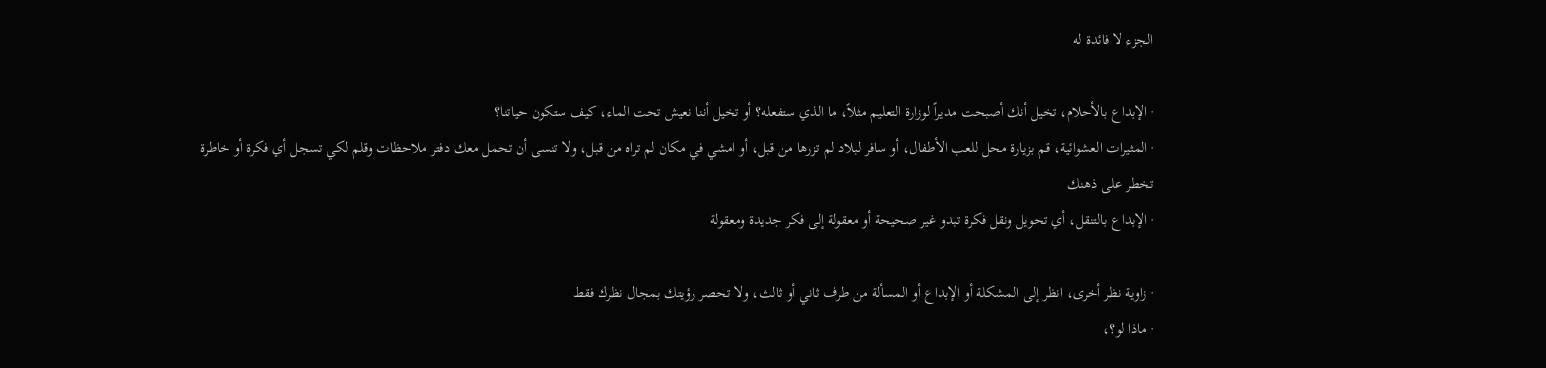الجزء لا فائدة له

· الإبداع بالأحلام، تخيل أنك أصبحت مديراً لوزارة التعليم مثلاً، ما الذي ستفعله؟ أو تخيل أننا نعيش تحت الماء، كيف ستكون حياتنا؟
· المثيرات العشوائية، قم بزيارة محل للعب الأطفال، أو سافر لبلاد لم تزرها من قبل، أو امشي في مكان لم تراه من قبل، ولا تنسى أن تحمل معك دفتر ملاحظات وقلم لكي تسجل أي فكرة أو خاطرة تخطر على ذهنك
· الإبداع بالتنقل، أي تحويل ونقل فكرة تبدو غير صحيحة أو معقولة إلى فكر جديدة ومعقولة

· زاوية نظر أخرى، انظر إلى المشكلة أو الإبداع أو المسألة من طرف ثاني أو ثالث، ولا تحصر رؤيتك بمجال نظرك فقط
· ماذا لو؟،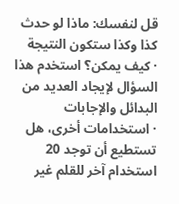قل لنفسك: ماذا لو حدث كذا وكذا ستكون النتيجة
· كيف يمكن؟ استخدم هذا السؤال لإيجاد العديد من البدائل والإجابات
· استخدامات أخرى، هل تستطيع أن توجد 20 استخدام آخر للقلم غير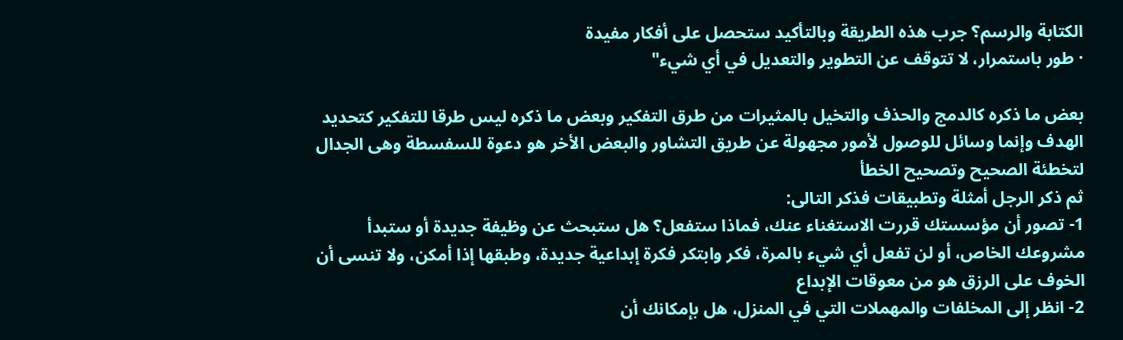الكتابة والرسم؟ جرب هذه الطريقة وبالتأكيد ستحصل على أفكار مفيدة
· طور باستمرار، لا تتوقف عن التطوير والتعديل في أي شيء"

بعض ما ذكره كالدمج والحذف والتخيل بالمثيرات من طرق التفكير وبعض ما ذكره ليس طرقا للتفكير كتحديد الهدف وإنما وسائل للوصول لأمور مجهولة عن طريق التشاور والبعض الأخر هو دعوة للسفسطة وهى الجدال لتخطئة الصحيح وتصحيح الخطأ
ثم ذكر الرجل أمثلة وتطبيقات فذكر التالى:
1- تصور أن مؤسستك قررت الاستغناء عنك، فماذا ستفعل؟ هل ستبحث عن وظيفة جديدة أو ستبدأ مشروعك الخاص، أو لن تفعل أي شيء بالمرة، فكر وابتكر فكرة إبداعية جديدة، وطبقها إذا أمكن، ولا تنسى أن الخوف على الرزق هو من معوقات الإبداع
2- انظر إلى المخلفات والمهملات التي في المنزل، هل بإمكانك أن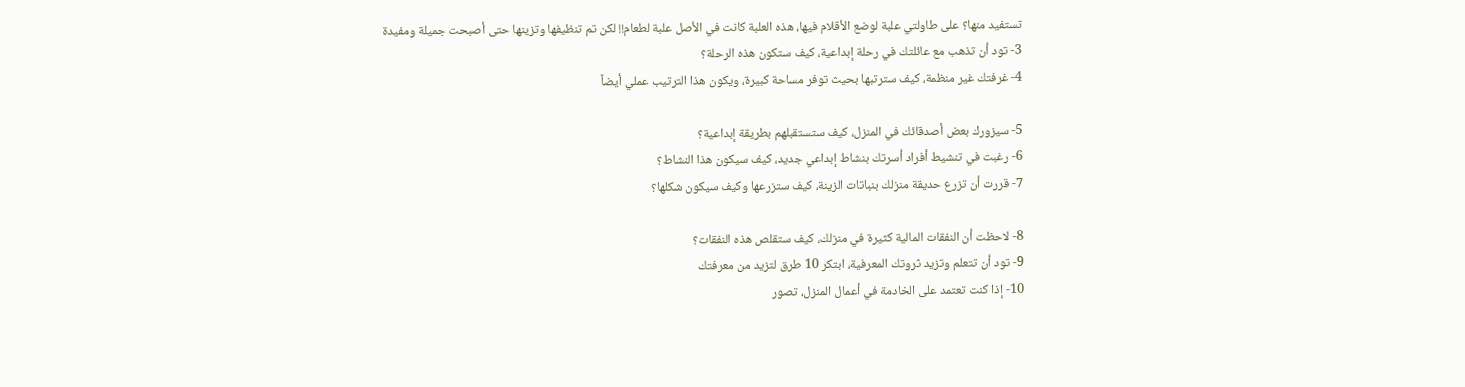تستفيد منها؟ على طاولتي علبة لوضع الأقلام فيها، هذه العلبة كانت في الأصل علبة لطعام!! لكن تم تنظيفها وتزينها حتى أصبحت جميلة ومفيدة
3- تود أن تذهب مع عائلتك في رحلة إبداعية، كيف ستكون هذه الرحلة؟
4- غرفتك غير منظمة، كيف سترتبها بحيث توفر مساحة كبيرة، ويكون هذا الترتيب عملي أيضاً

5- سيزورك بعض أصدقائك في المنزل، كيف ستستقبلهم بطريقة إبداعية؟
6- رغبت في تنشيط أفراد أسرتك بنشاط إبداعي جديد، كيف سيكون هذا النشاط؟
7- قررت أن تزرع حديقة منزلك بنباتات الزينة، كيف ستزرعها وكيف سيكون شكلها؟

8- لاحظت أن النفقات المالية كثيرة في منزلك، كيف ستقلص هذه النفقات؟
9- تود أن تتعلم وتزيد ثروتك المعرفية، ابتكر 10 طرق لتزيد من معرفتك
10- إذا كنت تعتمد على الخادمة في أعمال المنزل، تصور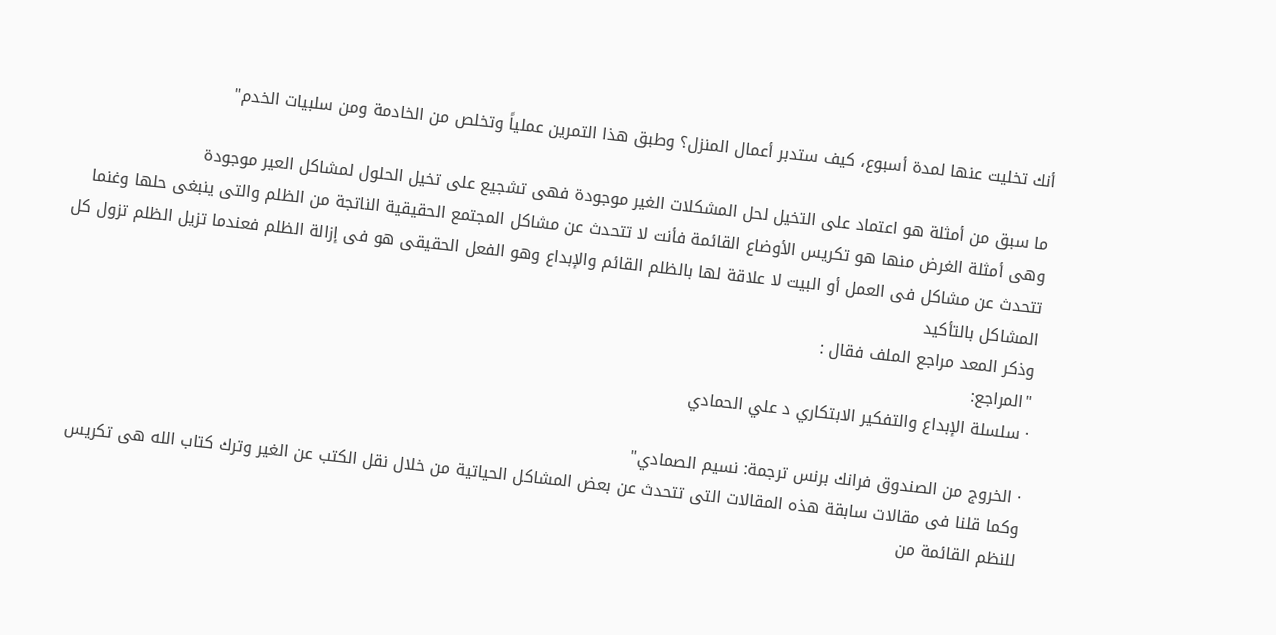أنك تخليت عنها لمدة أسبوع، كيف ستدبر أعمال المنزل؟ وطبق هذا التمرين عملياً وتخلص من الخادمة ومن سلبيات الخدم"

ما سبق من أمثلة هو اعتماد على التخيل لحل المشكلات الغير موجودة فهى تشجيع على تخيل الحلول لمشاكل العير موجودة
وهى أمثلة الغرض منها هو تكريس الأوضاع القائمة فأنت لا تتحدث عن مشاكل المجتمع الحقيقية الناتجة من الظلم والتى ينبغى حلها وغنما تتحدث عن مشاكل فى العمل أو البيت لا علاقة لها بالظلم القائم والإبداع وهو الفعل الحقيقى هو فى إزالة الظلم فعندما تزيل الظلم تزول كل المشاكل بالتأكيد
وذكر المعد مراجع الملف فقال :
"المراجع:
· سلسلة الإبداع والتفكير الابتكاري د علي الحمادي

· الخروج من الصندوق فرانك برنس ترجمة: نسيم الصمادي"
وكما قلنا فى مقالات سابقة هذه المقالات التى تتحدث عن بعض المشاكل الحياتية من خلال نقل الكتب عن الغير وترك كتاب الله هى تكريس للنظم القائمة من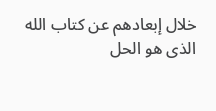خلال إبعادهم عن كتاب الله الذى هو الحل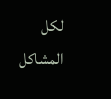لكل المشاكل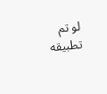لو تم تطبيقه